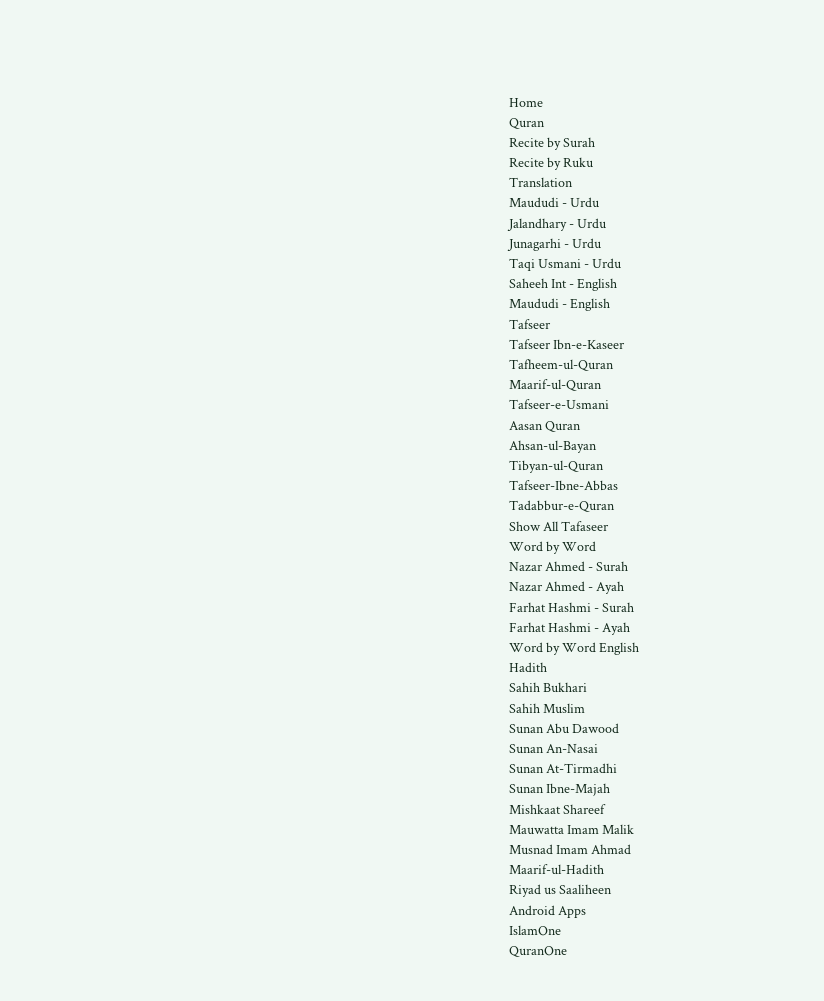Home
Quran
Recite by Surah
Recite by Ruku
Translation
Maududi - Urdu
Jalandhary - Urdu
Junagarhi - Urdu
Taqi Usmani - Urdu
Saheeh Int - English
Maududi - English
Tafseer
Tafseer Ibn-e-Kaseer
Tafheem-ul-Quran
Maarif-ul-Quran
Tafseer-e-Usmani
Aasan Quran
Ahsan-ul-Bayan
Tibyan-ul-Quran
Tafseer-Ibne-Abbas
Tadabbur-e-Quran
Show All Tafaseer
Word by Word
Nazar Ahmed - Surah
Nazar Ahmed - Ayah
Farhat Hashmi - Surah
Farhat Hashmi - Ayah
Word by Word English
Hadith
Sahih Bukhari
Sahih Muslim
Sunan Abu Dawood
Sunan An-Nasai
Sunan At-Tirmadhi
Sunan Ibne-Majah
Mishkaat Shareef
Mauwatta Imam Malik
Musnad Imam Ahmad
Maarif-ul-Hadith
Riyad us Saaliheen
Android Apps
IslamOne
QuranOne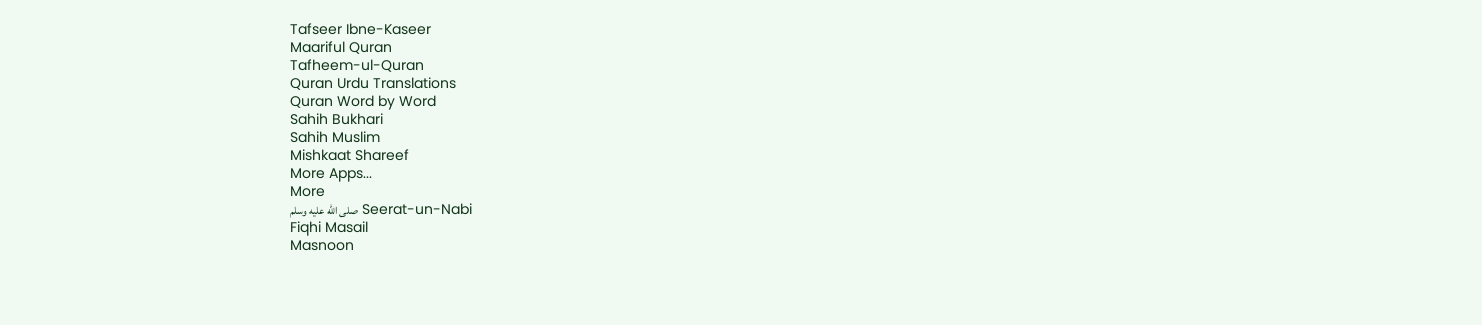Tafseer Ibne-Kaseer
Maariful Quran
Tafheem-ul-Quran
Quran Urdu Translations
Quran Word by Word
Sahih Bukhari
Sahih Muslim
Mishkaat Shareef
More Apps...
More
Seerat-un-Nabi صلى الله عليه وسلم
Fiqhi Masail
Masnoon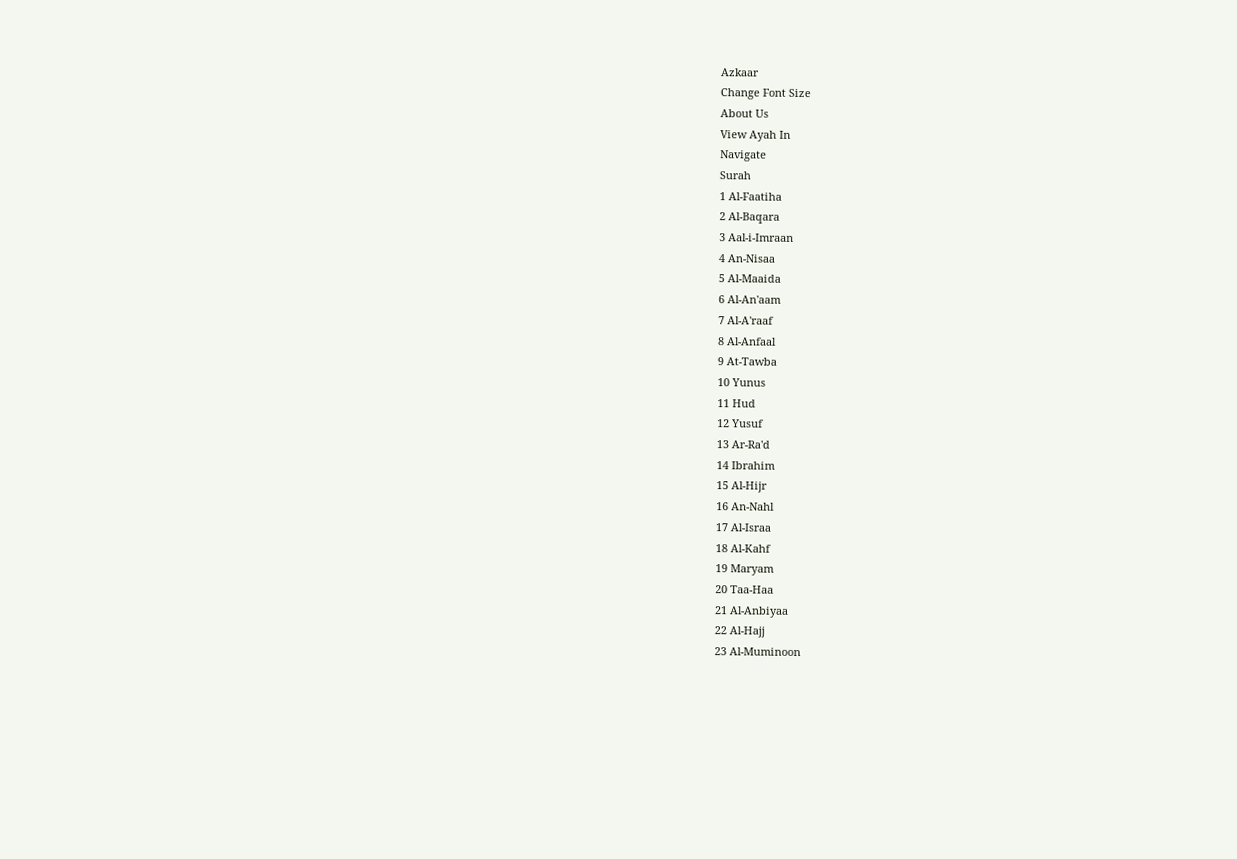Azkaar
Change Font Size
About Us
View Ayah In
Navigate
Surah
1 Al-Faatiha
2 Al-Baqara
3 Aal-i-Imraan
4 An-Nisaa
5 Al-Maaida
6 Al-An'aam
7 Al-A'raaf
8 Al-Anfaal
9 At-Tawba
10 Yunus
11 Hud
12 Yusuf
13 Ar-Ra'd
14 Ibrahim
15 Al-Hijr
16 An-Nahl
17 Al-Israa
18 Al-Kahf
19 Maryam
20 Taa-Haa
21 Al-Anbiyaa
22 Al-Hajj
23 Al-Muminoon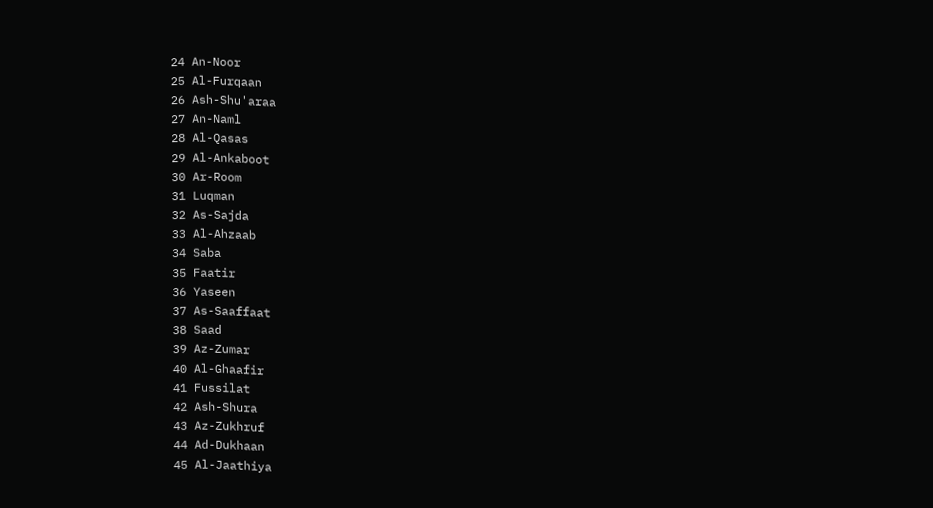24 An-Noor
25 Al-Furqaan
26 Ash-Shu'araa
27 An-Naml
28 Al-Qasas
29 Al-Ankaboot
30 Ar-Room
31 Luqman
32 As-Sajda
33 Al-Ahzaab
34 Saba
35 Faatir
36 Yaseen
37 As-Saaffaat
38 Saad
39 Az-Zumar
40 Al-Ghaafir
41 Fussilat
42 Ash-Shura
43 Az-Zukhruf
44 Ad-Dukhaan
45 Al-Jaathiya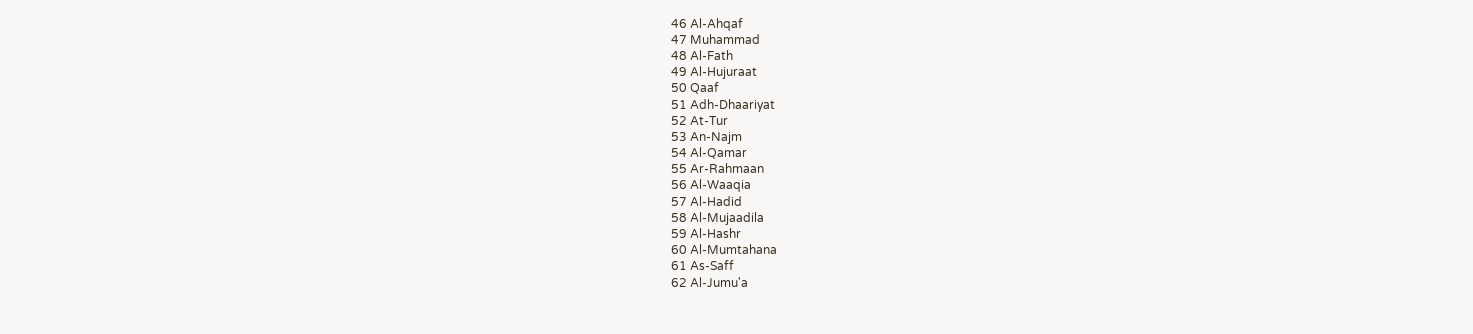46 Al-Ahqaf
47 Muhammad
48 Al-Fath
49 Al-Hujuraat
50 Qaaf
51 Adh-Dhaariyat
52 At-Tur
53 An-Najm
54 Al-Qamar
55 Ar-Rahmaan
56 Al-Waaqia
57 Al-Hadid
58 Al-Mujaadila
59 Al-Hashr
60 Al-Mumtahana
61 As-Saff
62 Al-Jumu'a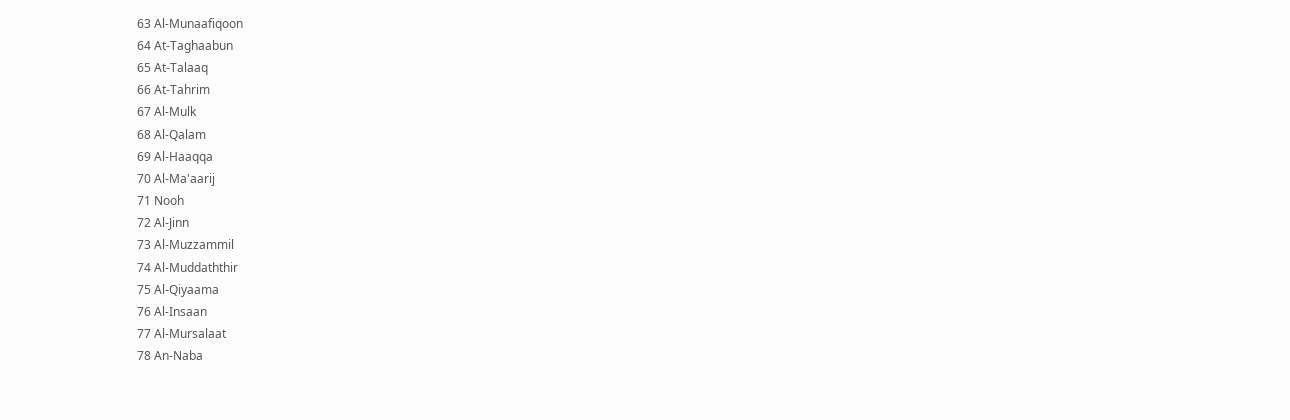63 Al-Munaafiqoon
64 At-Taghaabun
65 At-Talaaq
66 At-Tahrim
67 Al-Mulk
68 Al-Qalam
69 Al-Haaqqa
70 Al-Ma'aarij
71 Nooh
72 Al-Jinn
73 Al-Muzzammil
74 Al-Muddaththir
75 Al-Qiyaama
76 Al-Insaan
77 Al-Mursalaat
78 An-Naba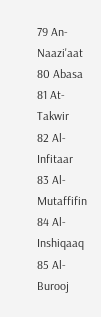79 An-Naazi'aat
80 Abasa
81 At-Takwir
82 Al-Infitaar
83 Al-Mutaffifin
84 Al-Inshiqaaq
85 Al-Burooj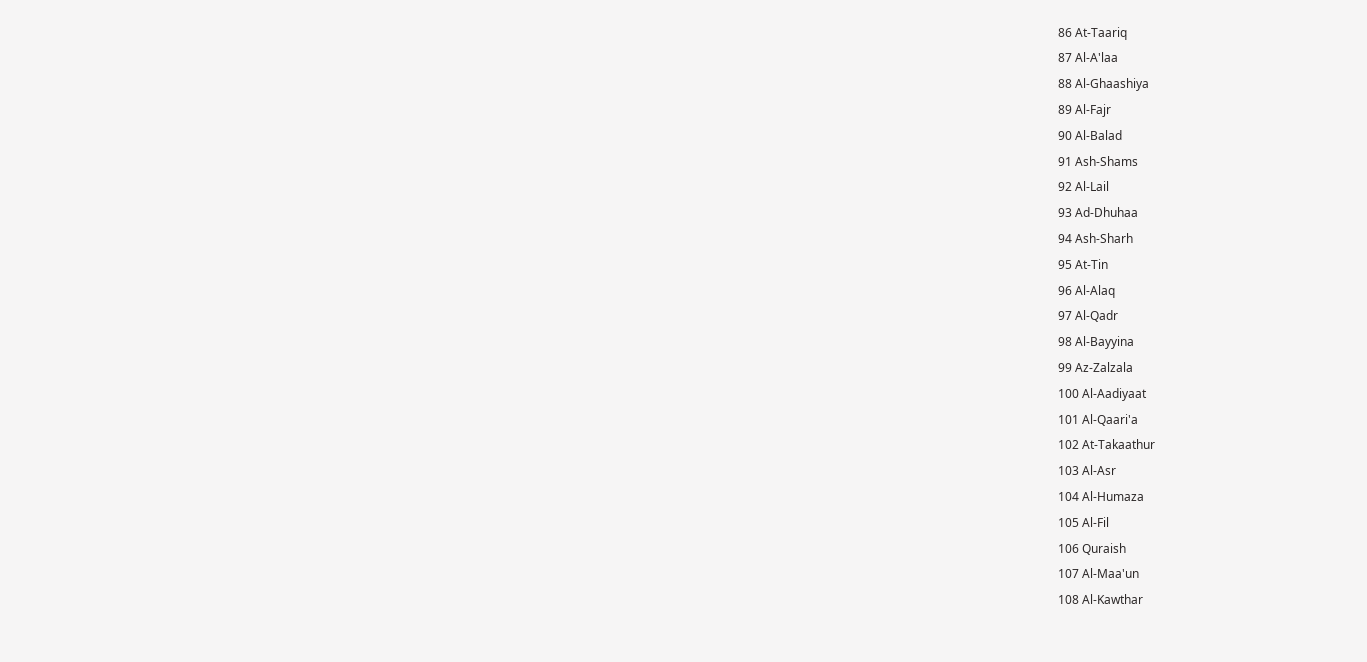86 At-Taariq
87 Al-A'laa
88 Al-Ghaashiya
89 Al-Fajr
90 Al-Balad
91 Ash-Shams
92 Al-Lail
93 Ad-Dhuhaa
94 Ash-Sharh
95 At-Tin
96 Al-Alaq
97 Al-Qadr
98 Al-Bayyina
99 Az-Zalzala
100 Al-Aadiyaat
101 Al-Qaari'a
102 At-Takaathur
103 Al-Asr
104 Al-Humaza
105 Al-Fil
106 Quraish
107 Al-Maa'un
108 Al-Kawthar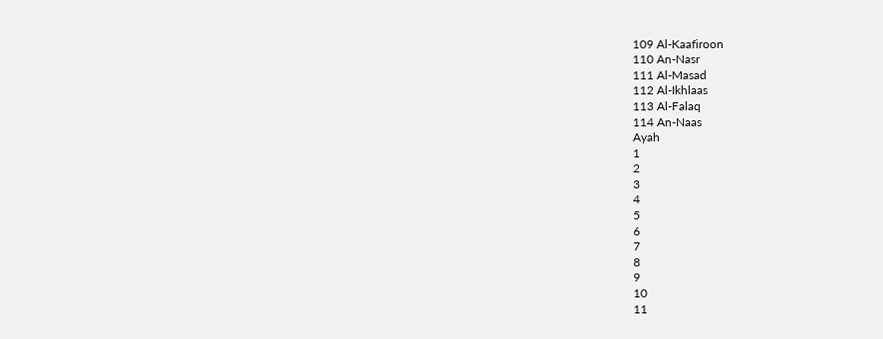109 Al-Kaafiroon
110 An-Nasr
111 Al-Masad
112 Al-Ikhlaas
113 Al-Falaq
114 An-Naas
Ayah
1
2
3
4
5
6
7
8
9
10
11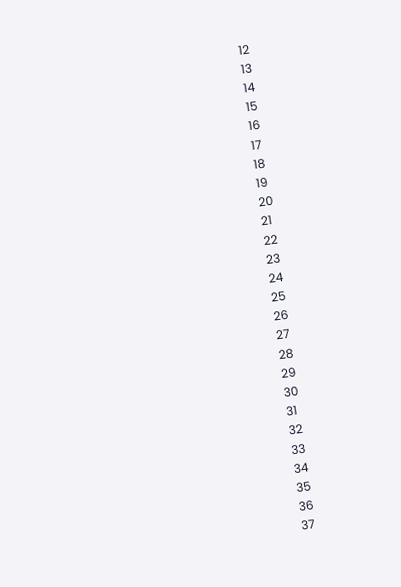12
13
14
15
16
17
18
19
20
21
22
23
24
25
26
27
28
29
30
31
32
33
34
35
36
37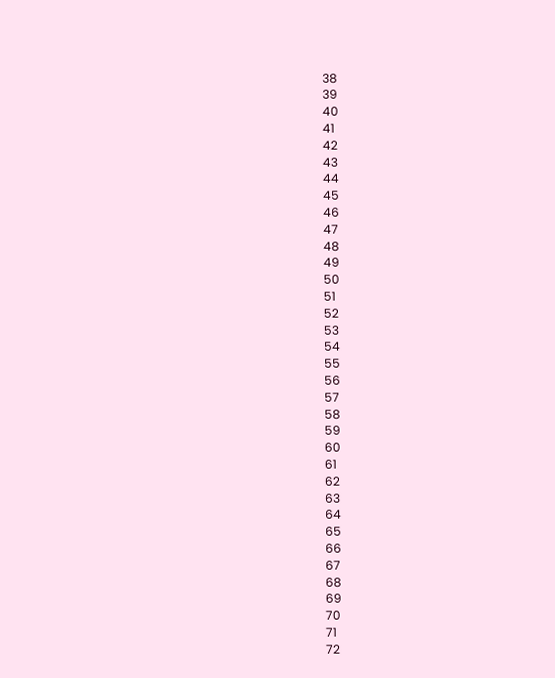38
39
40
41
42
43
44
45
46
47
48
49
50
51
52
53
54
55
56
57
58
59
60
61
62
63
64
65
66
67
68
69
70
71
72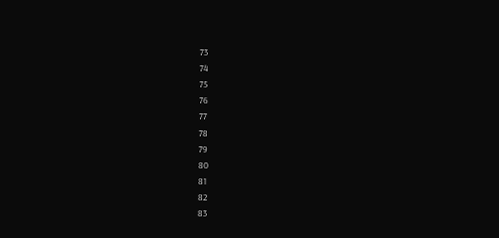73
74
75
76
77
78
79
80
81
82
83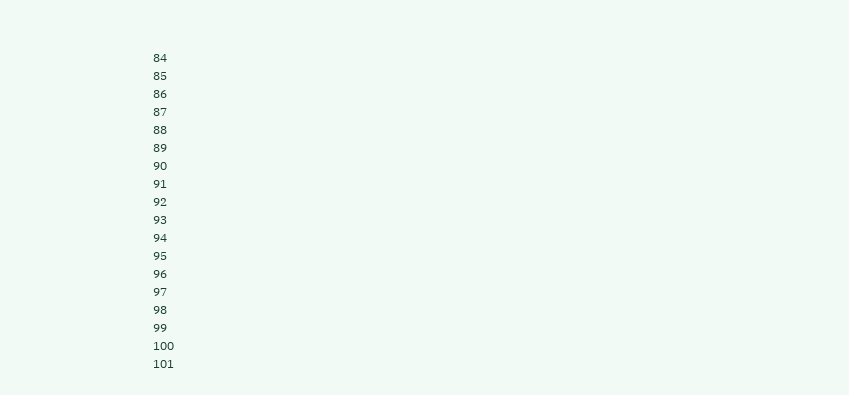84
85
86
87
88
89
90
91
92
93
94
95
96
97
98
99
100
101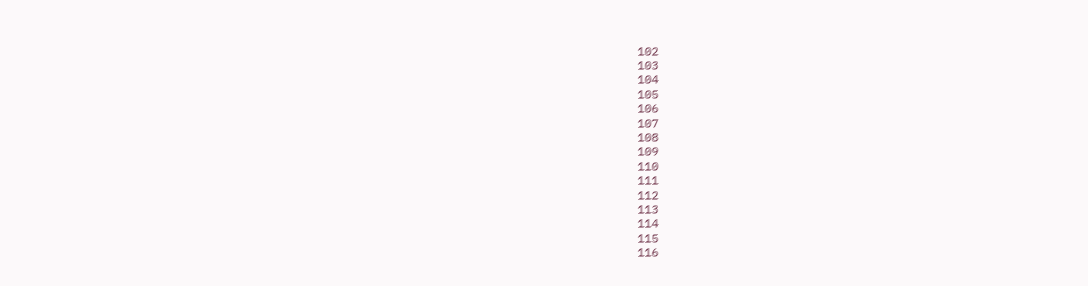102
103
104
105
106
107
108
109
110
111
112
113
114
115
116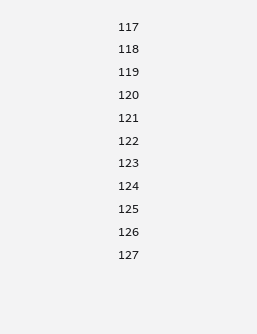117
118
119
120
121
122
123
124
125
126
127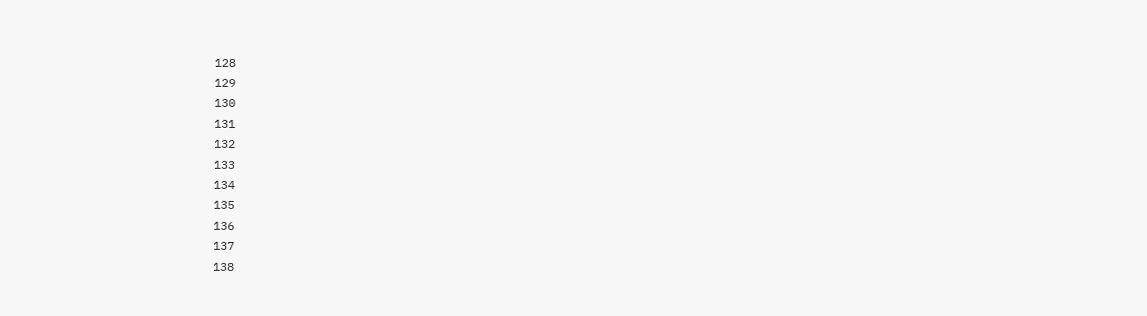128
129
130
131
132
133
134
135
136
137
138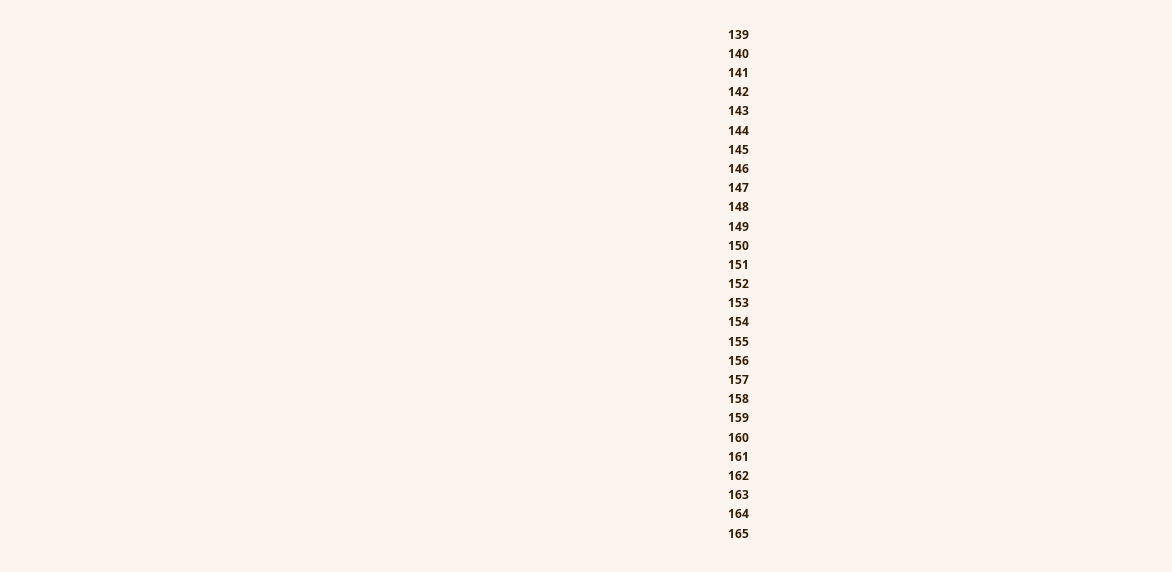139
140
141
142
143
144
145
146
147
148
149
150
151
152
153
154
155
156
157
158
159
160
161
162
163
164
165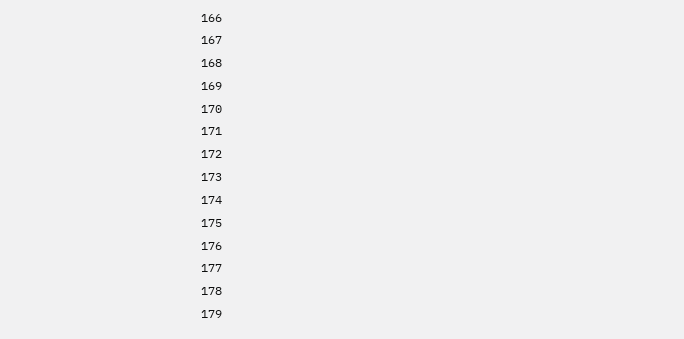166
167
168
169
170
171
172
173
174
175
176
177
178
179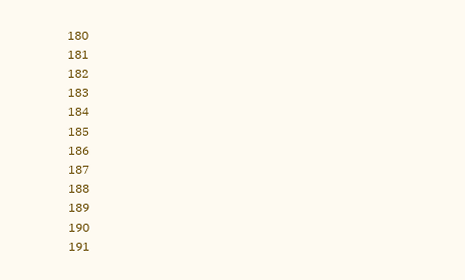180
181
182
183
184
185
186
187
188
189
190
191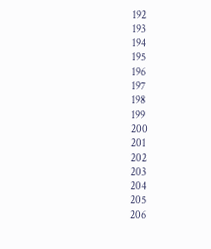192
193
194
195
196
197
198
199
200
201
202
203
204
205
206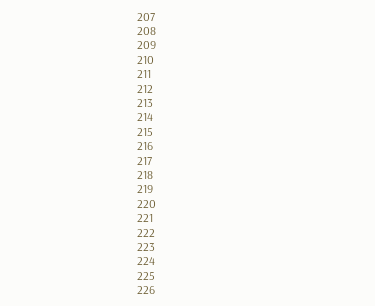207
208
209
210
211
212
213
214
215
216
217
218
219
220
221
222
223
224
225
226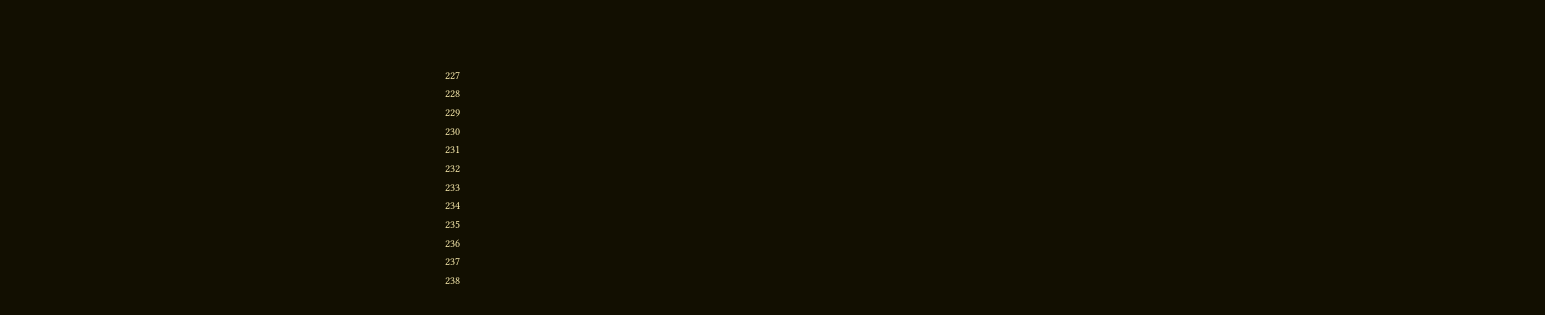227
228
229
230
231
232
233
234
235
236
237
238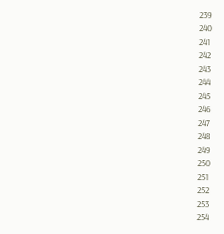239
240
241
242
243
244
245
246
247
248
249
250
251
252
253
254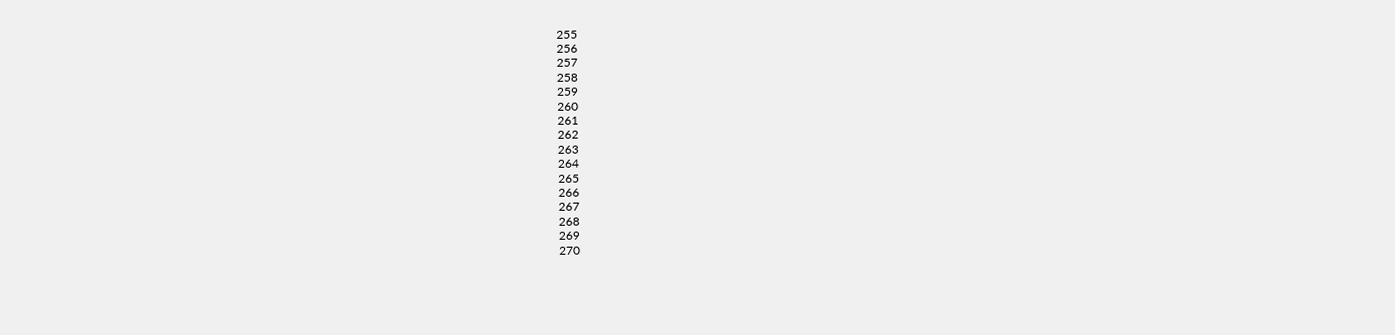255
256
257
258
259
260
261
262
263
264
265
266
267
268
269
270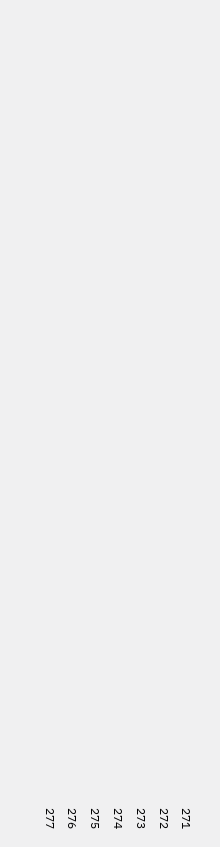271
272
273
274
275
276
277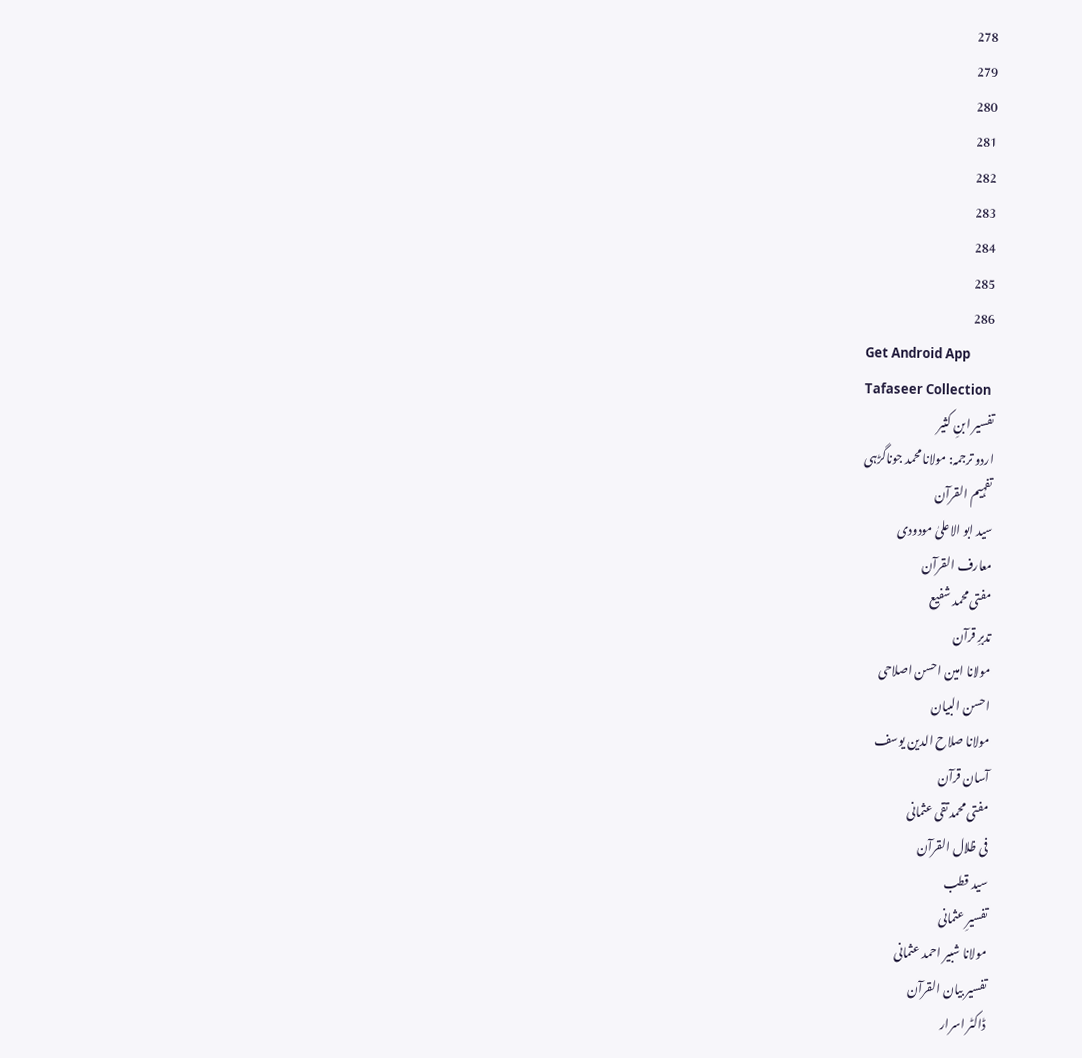278
279
280
281
282
283
284
285
286
Get Android App
Tafaseer Collection
تفسیر ابنِ کثیر
اردو ترجمہ: مولانا محمد جوناگڑہی
تفہیم القرآن
سید ابو الاعلیٰ مودودی
معارف القرآن
مفتی محمد شفیع
تدبرِ قرآن
مولانا امین احسن اصلاحی
احسن البیان
مولانا صلاح الدین یوسف
آسان قرآن
مفتی محمد تقی عثمانی
فی ظلال القرآن
سید قطب
تفسیرِ عثمانی
مولانا شبیر احمد عثمانی
تفسیر بیان القرآن
ڈاکٹر اسرار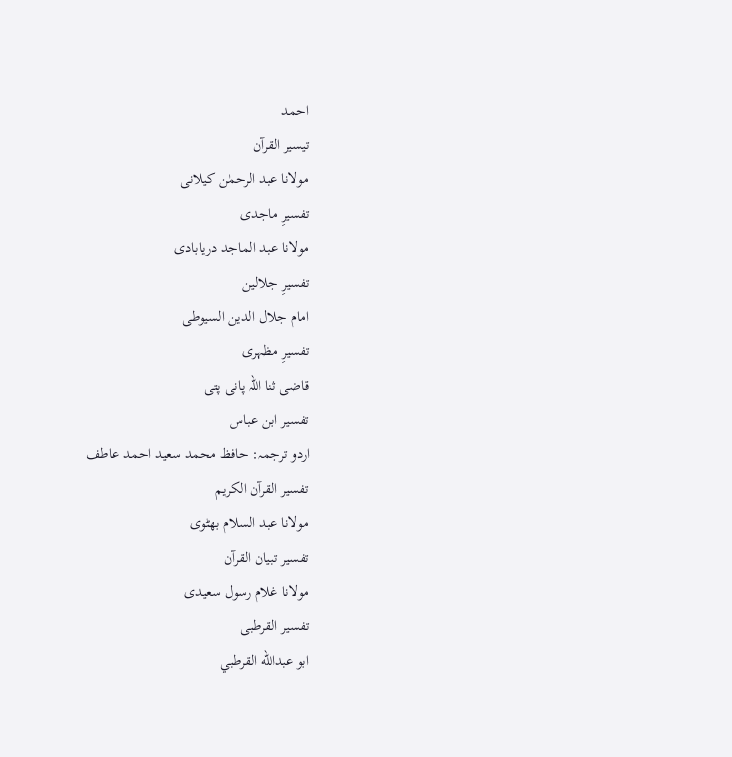احمد
تیسیر القرآن
مولانا عبد الرحمٰن کیلانی
تفسیرِ ماجدی
مولانا عبد الماجد دریابادی
تفسیرِ جلالین
امام جلال الدین السیوطی
تفسیرِ مظہری
قاضی ثنا اللہ پانی پتی
تفسیر ابن عباس
اردو ترجمہ: حافظ محمد سعید احمد عاطف
تفسیر القرآن الکریم
مولانا عبد السلام بھٹوی
تفسیر تبیان القرآن
مولانا غلام رسول سعیدی
تفسیر القرطبی
ابو عبدالله القرطبي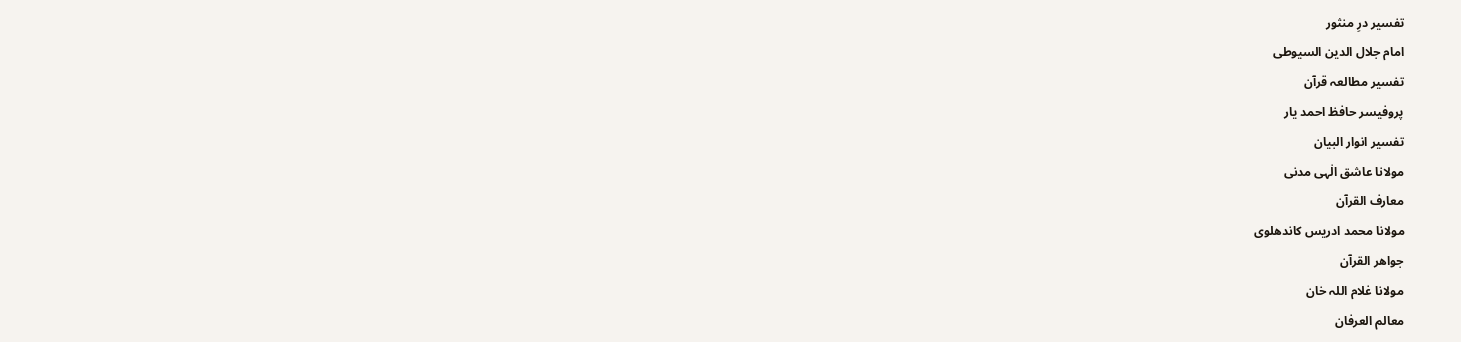تفسیر درِ منثور
امام جلال الدین السیوطی
تفسیر مطالعہ قرآن
پروفیسر حافظ احمد یار
تفسیر انوار البیان
مولانا عاشق الٰہی مدنی
معارف القرآن
مولانا محمد ادریس کاندھلوی
جواھر القرآن
مولانا غلام اللہ خان
معالم العرفان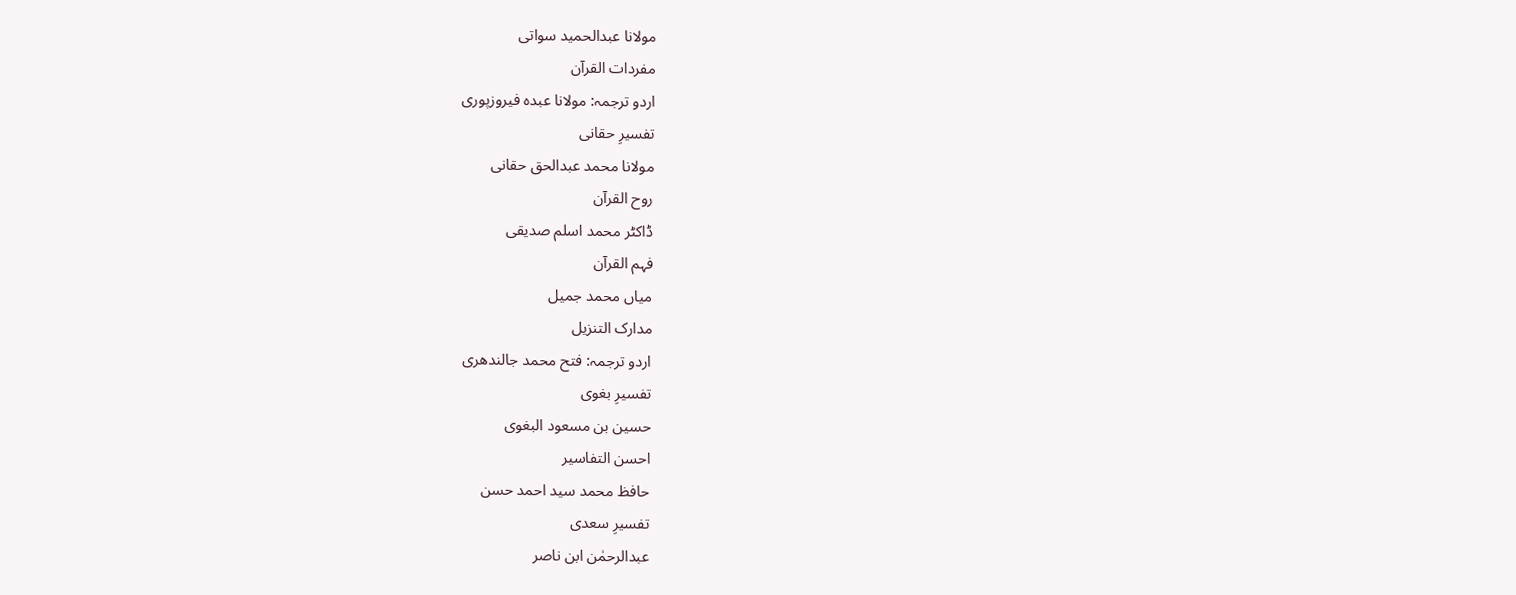مولانا عبدالحمید سواتی
مفردات القرآن
اردو ترجمہ: مولانا عبدہ فیروزپوری
تفسیرِ حقانی
مولانا محمد عبدالحق حقانی
روح القرآن
ڈاکٹر محمد اسلم صدیقی
فہم القرآن
میاں محمد جمیل
مدارک التنزیل
اردو ترجمہ: فتح محمد جالندھری
تفسیرِ بغوی
حسین بن مسعود البغوی
احسن التفاسیر
حافظ محمد سید احمد حسن
تفسیرِ سعدی
عبدالرحمٰن ابن ناصر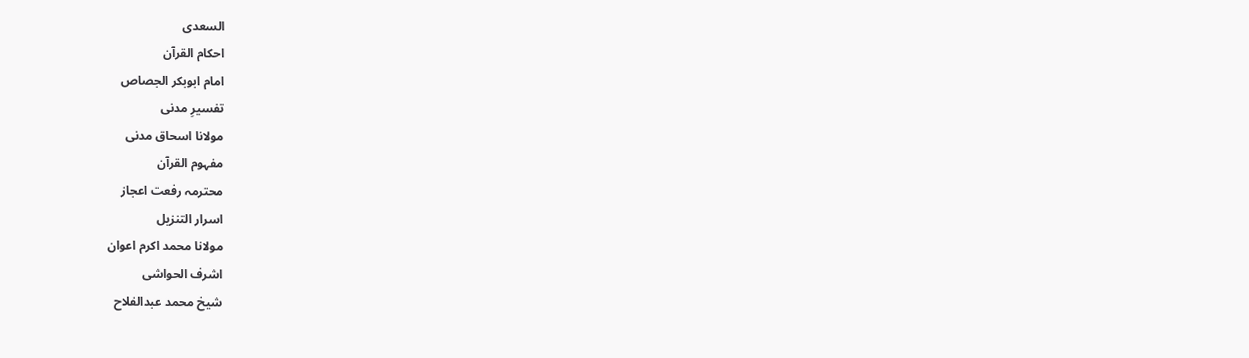السعدی
احکام القرآن
امام ابوبکر الجصاص
تفسیرِ مدنی
مولانا اسحاق مدنی
مفہوم القرآن
محترمہ رفعت اعجاز
اسرار التنزیل
مولانا محمد اکرم اعوان
اشرف الحواشی
شیخ محمد عبدالفلاح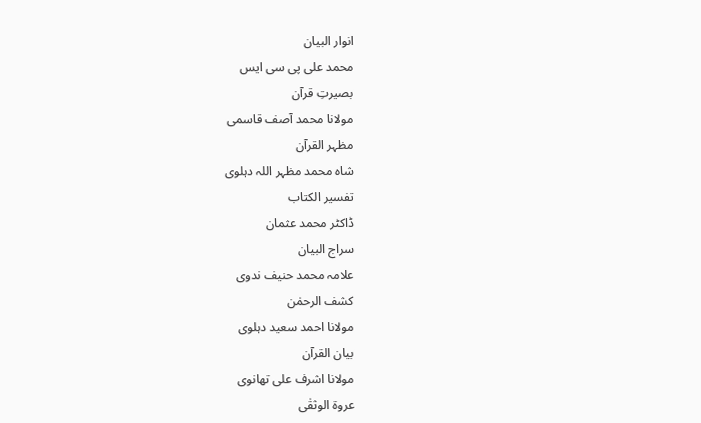انوار البیان
محمد علی پی سی ایس
بصیرتِ قرآن
مولانا محمد آصف قاسمی
مظہر القرآن
شاہ محمد مظہر اللہ دہلوی
تفسیر الکتاب
ڈاکٹر محمد عثمان
سراج البیان
علامہ محمد حنیف ندوی
کشف الرحمٰن
مولانا احمد سعید دہلوی
بیان القرآن
مولانا اشرف علی تھانوی
عروۃ الوثقٰی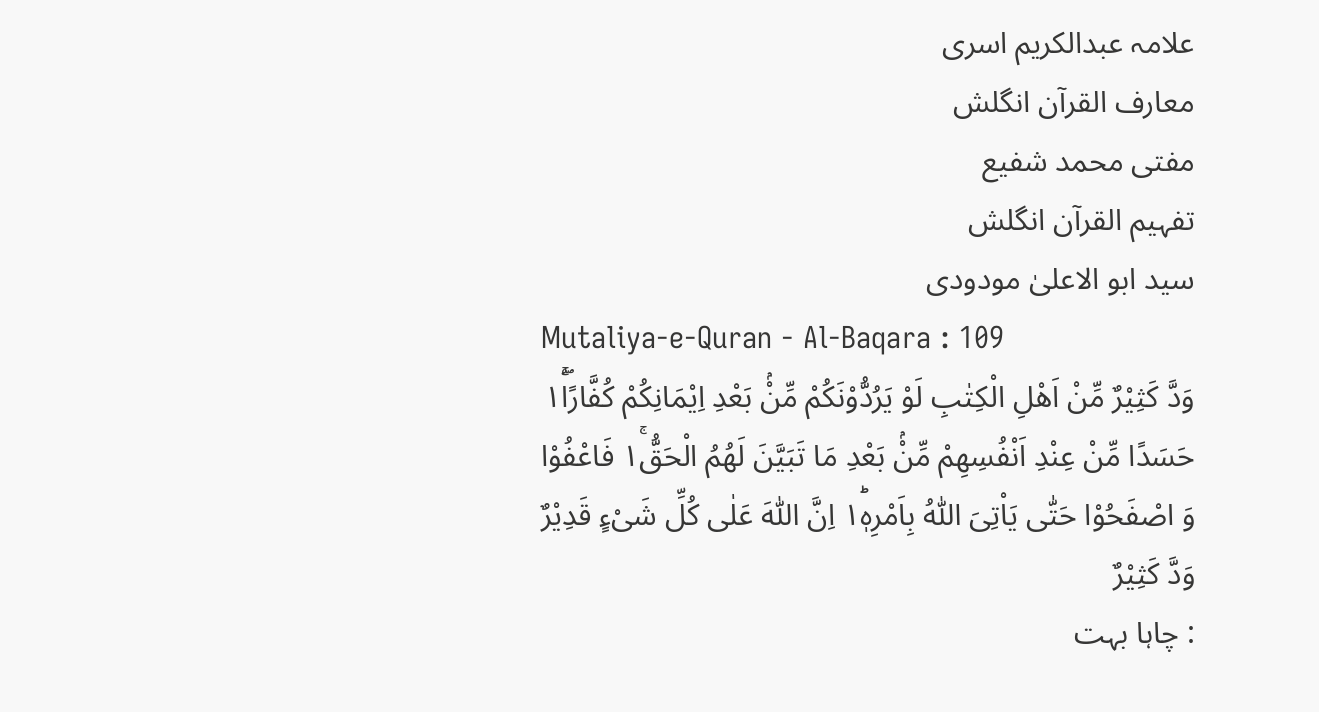علامہ عبدالکریم اسری
معارف القرآن انگلش
مفتی محمد شفیع
تفہیم القرآن انگلش
سید ابو الاعلیٰ مودودی
Mutaliya-e-Quran - Al-Baqara : 109
وَدَّ كَثِیْرٌ مِّنْ اَهْلِ الْكِتٰبِ لَوْ یَرُدُّوْنَكُمْ مِّنْۢ بَعْدِ اِیْمَانِكُمْ كُفَّارًا١ۖۚ حَسَدًا مِّنْ عِنْدِ اَنْفُسِهِمْ مِّنْۢ بَعْدِ مَا تَبَیَّنَ لَهُمُ الْحَقُّ١ۚ فَاعْفُوْا وَ اصْفَحُوْا حَتّٰى یَاْتِیَ اللّٰهُ بِاَمْرِهٖ١ؕ اِنَّ اللّٰهَ عَلٰى كُلِّ شَیْءٍ قَدِیْرٌ
وَدَّ کَثِیْرٌ
: چاہا بہت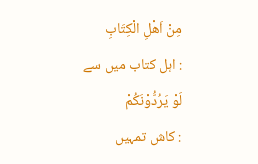مِنْ اَهْلِ الْكِتَابِ
: اہل کتاب میں سے
لَوْ يَرُدُّوْنَكُمْ
: کاش تمہیں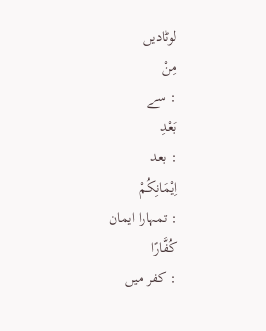لوٹادیں
مِنْ
: سے
بَعْدِ
: بعد
اِیْمَانِكُمْ
: تمہارا ایمان
كُفَّارًا
: کفر میں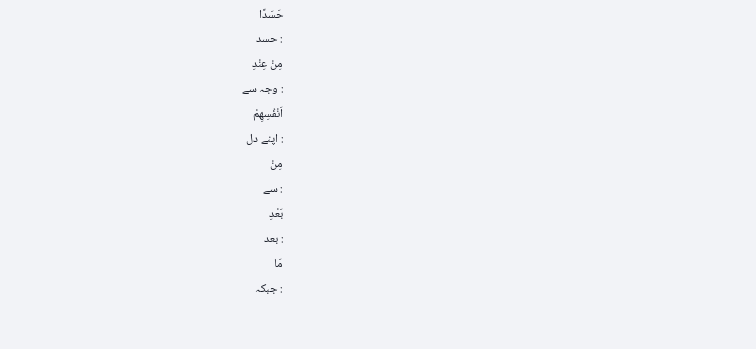حَسَدًا
: حسد
مِنْ عِنْدِ
: وجہ سے
اَنْفُسِهِمْ
: اپنے دل
مِنْ
: سے
بَعْدِ
: بعد
مَا
: جبکہ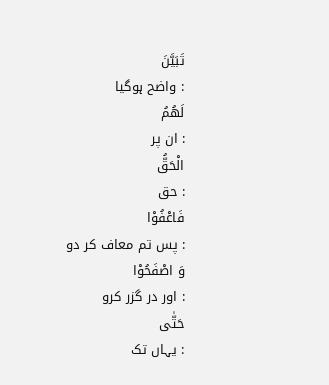تَبَيَّنَ
: واضح ہوگیا
لَهُمُ
: ان پر
الْحَقُّ
: حق
فَاعْفُوْا
: پس تم معاف کر دو
وَ اصْفَحُوْا
: اور در گزر کرو
حَتّٰى
: یہاں تک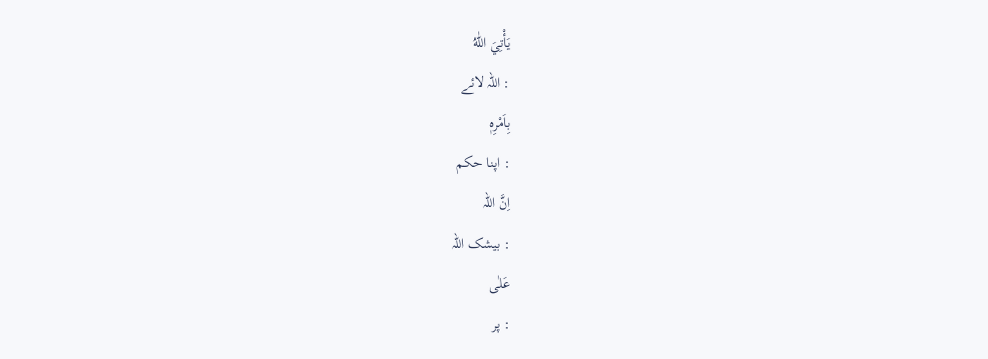يَأْتِيَ اللّٰهُ
: اللہ لائے
بِاَمْرِهٖ
: اپنا حکم
اِنَّ اللہ
: بیشک اللہ
عَلٰى
: پر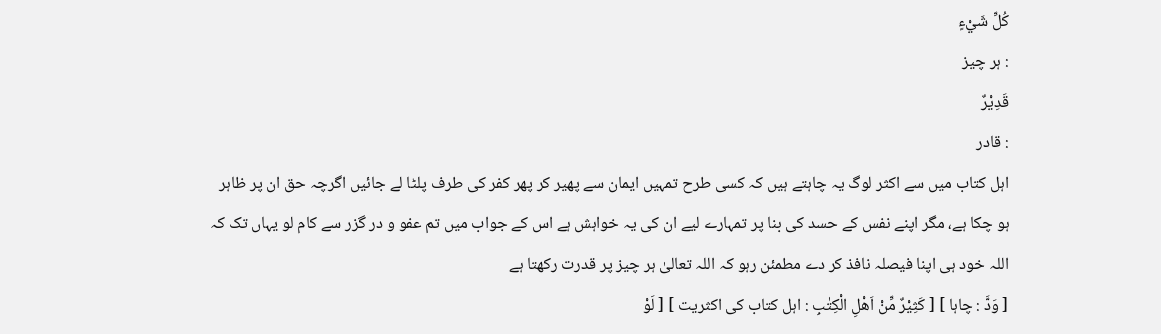كُلِّ شَيْءٍ
: ہر چیز
قَدِیْرٌ
: قادر
اہل کتاب میں سے اکثر لوگ یہ چاہتے ہیں کہ کسی طرح تمہیں ایمان سے پھیر کر پھر کفر کی طرف پلٹا لے جائیں اگرچہ حق ان پر ظاہر ہو چکا ہے، مگر اپنے نفس کے حسد کی بنا پر تمہارے لیے ان کی یہ خواہش ہے اس کے جواب میں تم عفو و در گزر سے کام لو یہاں تک کہ اللہ خود ہی اپنا فیصلہ نافذ کر دے مطمئن رہو کہ اللہ تعالیٰ ہر چیز پر قدرت رکھتا ہے
[ وَدَّ : چاہا ] [ كَثِيْرٌ مِّنْ اَھْلِ الْكِتٰبِ : اہل کتاب کی اکثریت ] [ لَوْ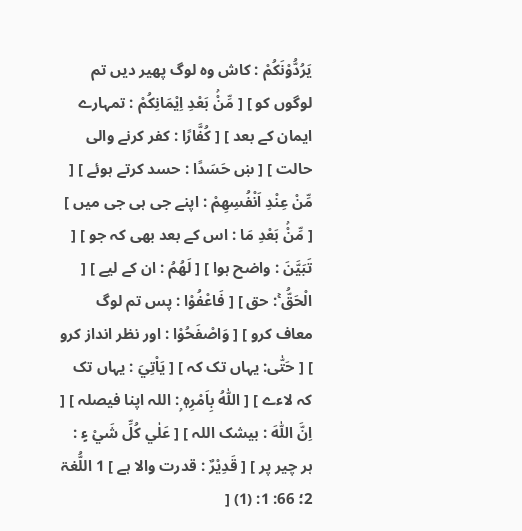يَرُدُّوْنَكُمْ : کاش وہ لوگ پھیر دیں تم لوگوں کو ] [ مِّنْۢ بَعْدِ اِيْمَانِكُمْ : تمہارے ایمان کے بعد ] [ كُفَّارًا : کفر کرنے والی حالت ] [ ښ حَسَدًا : حسد کرتے ہوئے ] [ مِّنْ عِنْدِ اَنْفُسِهِمْ : اپنے جی ہی جی میں ] [ مِّنْۢ بَعْدِ مَا : اس کے بعد بھی کہ جو ] [ تَبَيَّنَ : واضح ہوا ] [ لَهُمُ : ان کے لیے ] [ الْحَقُّ ۚ: حق ] [ فَاعْفُوْا : پس تم لوگ معاف کرو ] [ وَاصْفَحُوْا : اور نظر انداز کرو ] [ حَتّٰى: یہاں تک کہ ] [ يَاْتِيَ : یہاں تک کہ لاءے ] [ اللّٰهُ بِاَمْرِهٖ ۭ: اللہ اپنا فیصلہ ] [ اِنَّ اللّٰهَ : بیشک اللہ ] [ عَلٰي كُلِّ شَيْ ءٍ : ہر چیر پر ] [ قَدِيْرٌ : قدرت والا ہے ] 1 اللُّغۃ 2؛ 66: 1: (1) [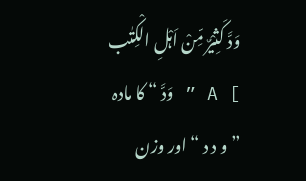وَدَّ کَثِیْرٌ مِّنْ اَہْلِ الْکِتٰب ] A ” وَدَّ “ کا مادہ ” و د د “ اور وزن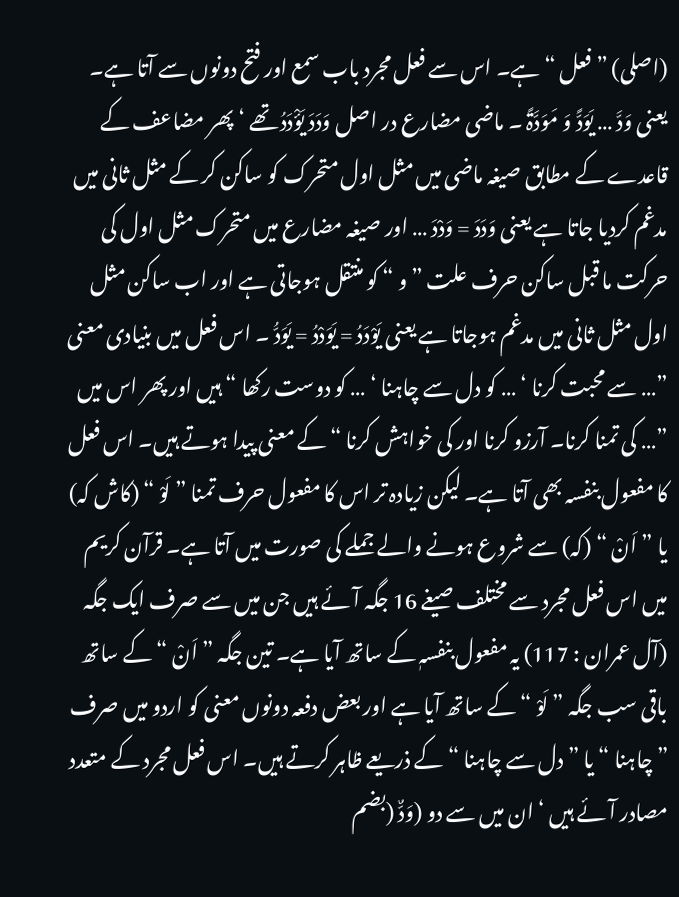(اصلی) ” فعل “ ہے۔ اس سے فعل مجرد باب سمع اور فتح دونوں سے آتا ہے۔ یعنی وَدَّ … یَوَدًّ وَ مَوَدَّۃً ۔ ماضی مضارع در اصل وَدَدَ یَؤْدَدُ تھے ‘ پھر مضاعف کے قاعدے کے مطابق صیغہ ماضی میں مثل اول متحرک کو ساکن کر کے مثل ثانی میں مدغم کردیا جاتا ہے یعنی وَدَدَ = وَدْدَ … اور صیغہ مضارع میں متحرک مثل اول کی حرکت ما قبل ساکن حرف علت ” و “ کو منتقل ہوجاتی ہے اور اب ساکن مثل اول مثل ثانی میں مدغم ہوجاتا ہے یعنی یَوْدَدُ = یَوَدْدُ = یَوَدُّ ۔ اس فعل میں بنیادی معنی ”… سے محبت کرنا ‘ … کو دل سے چاہنا ‘ … کو دوست رکھا “ ہیں اور پھر اس میں ”… کی تمنا کرنا۔ آرزو کرنا اور کی خواہش کرنا “ کے معنی پیدا ہوتے ہیں۔ اس فعل کا مفعول بنفسہ بھی آتا ہے۔ لیکن زیادہ تر اس کا مفعول حرف تمنا ” لَوْ “ (کاش کہ) یا ” اَنْ “ (کہ) سے شروع ہونے والے جملے کی صورت میں آتا ہے۔ قرآن کریم میں اس فعل مجرد سے مختلف صیغے 16 جگہ آئے ہیں جن میں سے صرف ایک جگہ (آل عمران : 117) یہ مفعول بنفسہٖ کے ساتھ آیا ہے۔ تین جگہ ” اَنْ “ کے ساتھ باقی سب جگہ ” لَوْ “ کے ساتھ آیا ہے اور بعض دفعہ دونوں معنی کو اردو میں صرف ” چاہنا “ یا ” دل سے چاہنا “ کے ذریعے ظاہر کرتے ہیں۔ اس فعل مجرد کے متعدد مصادر آئے ہیں ‘ ان میں سے دو (وَدٌّ (بضم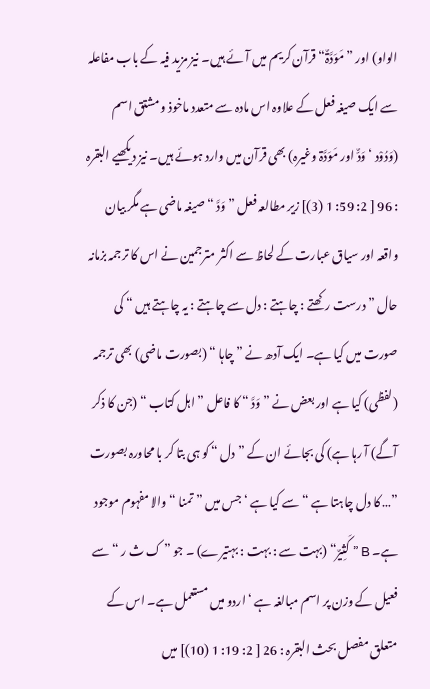الواو) اور ” مَوَدَّۃٌ“ قرآن کریم میں آئے ہیں۔ نیز مزید فیہ کے باب مفاعلہ سے ایک صیغہ فعل کے علاوہ اس مادہ سے متعدد ماخوذ و مشتق اسم (وَدُوْد ‘ وَدٌّ اور مَوَدَّۃ وغیرہ) بھی قرآن میں وارد ہوئے ہیں۔ نیز دیکھیے البقرہ : 96 [ 2: 59: 1 (3)] زیر مطالعہ فعل ” وَدَّ “ صیغہ ماضی ہے مگر بیان واقعہ اور سیاق عبارت کے لحاظ سے اکثر مترجمین نے اس کا ترجمہ بزمانہ حال ” درست رکھتے : چاہتے : دل سے چاہتے : یہ چاہتے ہیں “ کی صورت میں کیا ہے۔ ایک آدھ نے ” چاہا “ (بصورت ماضی) بھی ترجمہ (لفظی) کیا ہے اور بعض نے ” وَدَّ “ کا فاعل ” اہل کتاب “ (جن کا ذکر آگے) آ رہا ہے) کی بجائے ان کے ” دل “ کو ہی بتا کر با محاورہ بصورت ”… کا دل چاہتا ہے “ سے کیا ہے ‘ جس میں ” تمنا “ والا مفہوم موجود ہے۔ B ” کَثِیرٌ“ (بہت سے : بہت : بہتیرے) ۔ جو ” ک ث ر “ سے فعیل کے وزن پر اسم مبالغہ ہے ‘ اردو میں مستعمل ہے۔ اس کے متعلق مفصل بحث البقرہ : 26 [ 2: 19: 1 (10)] میں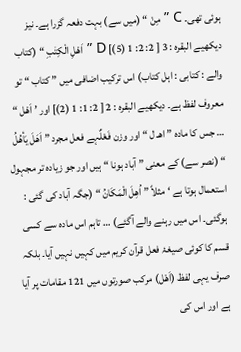ہوئی تھی۔ C ” مِنْ “ (میں سے) بہت دفعہ گزرا ہے۔ نیز دیکھیے البقرہ : 3 [ 2: 2: 1 (5)] D ” اَھْلِ الْکِتٰبِ “ (کتاب والے : کتابی : اہل کتاب) اس ترکیب اضافی میں ” کتاب “ تو معروف لفظ ہے۔ دیکھیے البقرہ : 2 [ 2: 1: 1 (2)] اور ’ اَھْل “ … جس کا مادہ ” اھـ ل “ اور وزن فَعْلٌہے فعل مجرد ” اَھَلَ یَأھُلُ “ (نصر سے) کے معنی ” آباد ہونا “ ہیں اور جو زیادہ تر مجہول استعمال ہوتا ہے ‘ مثلاً ” اُھِلَ الْمَکَانُ “ (جگہ آباد کی گئی : ہوگئی۔ اس میں رہنے والے آگئے) … تاہم اس مادہ سے کسی قسم کا کوئی صیغۂ فعل قرآن کریم میں کہیں نہیں آیا۔ بلکہ صرف یہی لفظ (اَھْل) مرکب صورتوں میں 121 مقامات پر آیا ہے اور اس کی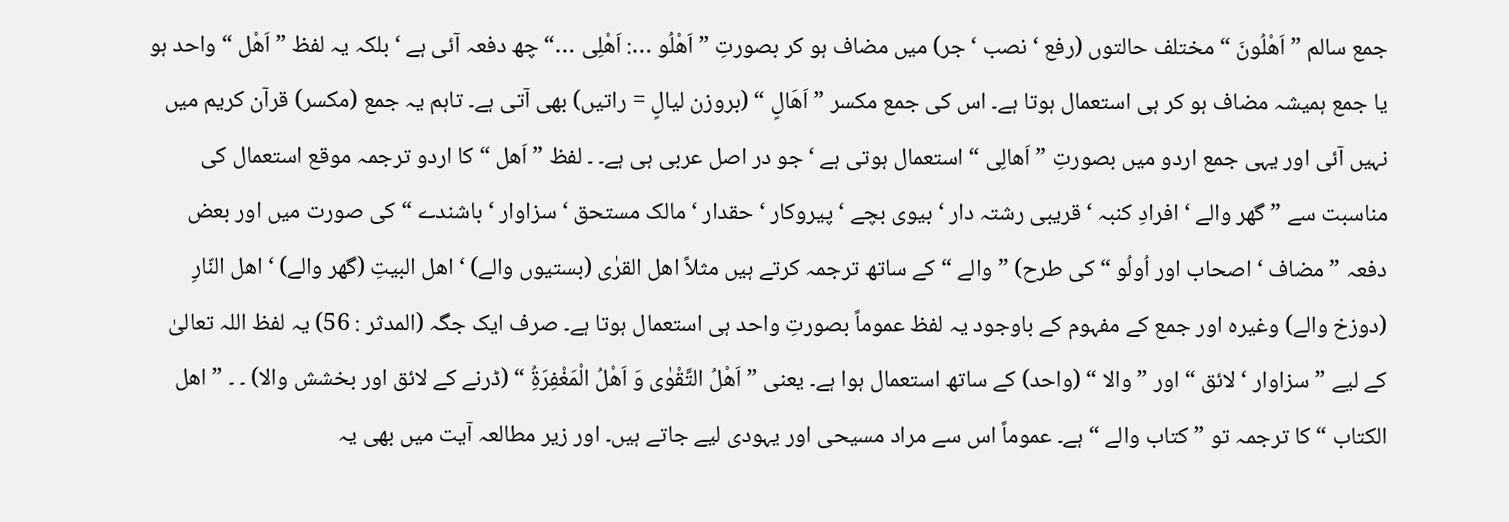جمع سالم ” اَھْلُونَ “ مختلف حالتوں (رفع ‘ نصب ‘ جر) میں مضاف ہو کر بصورتِ ” اَھْلُو …: اَھْلِی …“ چھ دفعہ آئی ہے ‘ بلکہ یہ لفظ ” اَھْل “ واحد ہو یا جمع ہمیشہ مضاف ہو کر ہی استعمال ہوتا ہے۔ اس کی جمع مکسر ” اَھَالٍ “ (بروزن لیالٍ = راتیں) بھی آتی ہے۔ تاہم یہ جمع (مکسر) قرآن کریم میں نہیں آئی اور یہی جمع اردو میں بصورتِ ” اَھالِی “ استعمال ہوتی ہے ‘ جو در اصل عربی ہی ہے۔ ۔ لفظ ” اَھل “ کا اردو ترجمہ موقع استعمال کی مناسبت سے ” گھر والے ‘ افرادِ کنبہ ‘ قریبی رشتہ دار ‘ بیوی بچے ‘ پیروکار ‘ حقدار ‘ مالک مستحق ‘ سزاوار ‘ باشندے “ کی صورت میں اور بعض دفعہ ” مضاف ‘ اصحاب اور اُولُو “ کی طرح) ” والے “ کے ساتھ ترجمہ کرتے ہیں مثلاً اھل القرٰی (بستیوں والے) ‘ اھل البیتِ (گھر والے) ‘ اھل النّارِ (دوزخ والے) وغیرہ اور جمع کے مفہوم کے باوجود یہ لفظ عموماً بصورتِ واحد ہی استعمال ہوتا ہے۔ صرف ایک جگہ (المدثر : 56) یہ لفظ اللہ تعالیٰ کے لیے ” سزاوار ‘ لائق “ اور ” والا “ (واحد) کے ساتھ استعمال ہوا ہے۔ یعنی ” اَھْلُ التَّقْوٰی وَ اَھْلُ الْمَغْفِرَۃُِ “ (ڈرنے کے لائق اور بخشش والا) ۔ ۔ ” اھل الکتاب “ کا ترجمہ تو ” کتاب والے “ ہے۔ عموماً اس سے مراد مسیحی اور یہودی لیے جاتے ہیں۔ اور زیر مطالعہ آیت میں بھی یہ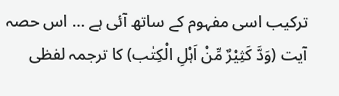ترکیب اسی مفہوم کے ساتھ آئی ہے … اس حصہ آیت (وَدَّ کَثِیْرٌ مِّنْ اَہْلِ الْکِتٰب) کا ترجمہ لفظی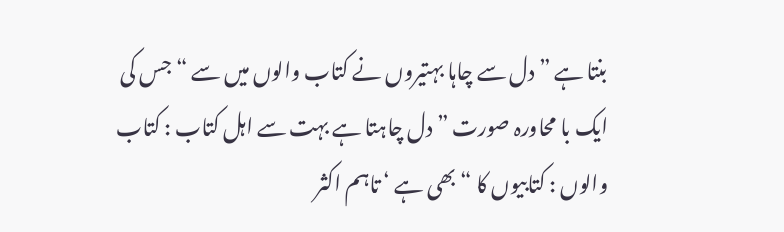بنتا ہے ” دل سے چاہا بہتیروں نے کتاب والوں میں سے “ جس کی ایک با محاورہ صورت ” دل چاہتا ہے بہت سے اہل کتاب : کتاب والوں : کتابیوں کا “ بھی ہے ‘ تاہم اکثر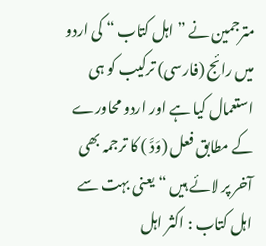مترجمین نے ” اہل کتاب “ کی اردو میں رائج (فارسی) ترکیب کو ہی استعمال کیا ہے اور اردو محاورے کے مطابق فعل (وَدَّ ) کا ترجمہ بھی آخر پر لائے ہیں “ یعنی بہت سے اہل کتاب : اکثر اہل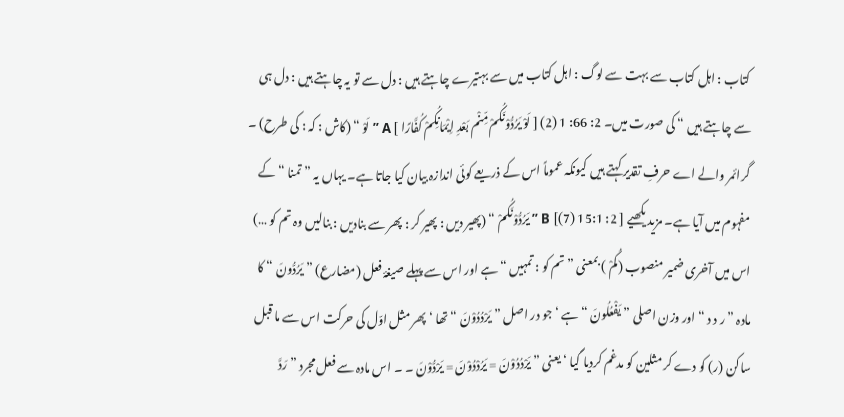کتاب : اہل کتاب سے بہت سے لوگ : اہل کتاب میں سے بہتیرے چاہتے ہیں : دل سے تو یہ چاہتے ہیں : دل ہی سے چاہتے ہیں “ کی صورت میں۔ 2: 66: 1 (2) [ لَوْ یَرُدُّوْنَکُمْ مِّنْم بَعْدِ اِیْمَانِکُمْ کُفَّارًا ] A ” لَوْ “ (کاش : کہ : کی طرح) ۔ گرائمر والے اے حرفِ تقدیر کہتے ہیں کیونکہ عموماً اس کے ذریعے کوئی اندازہ بیان کیا جاتا ہے۔ یہاں یہ ” تمنا “ کے مفہوم میں آیا ہے۔ مزید یکھیے [ 2: 15:1 (7)] B ” یَرُدُّوْنَکُمْ “ (پھیر دیں : پھیر کر : پھر سے بنادیں : بنالیں وہ تم کو …) اس میں آخری ضمیر منصوب (کُمْ ) بمعنی ” تم کو : تمہیں “ ہے اور اس سے پہلے صیغۂ فعل (مضارع) ” یَرُدُّونَ “ کا مادہ ” ر د د “ اور وزن اصلی ” یَفْعُلُونَ “ ہے ‘ جو در اصل ” یَرْدُدُوْنَ “ تھا ‘ پھر مثل اوّل کی حرکت اس سے ما قبل ساکن (ر) کو دے کر مثلین کو مدغم کردیا گیا ‘ یعنی ” یَرْدُدُوْنَ = یَرُدْدُوْنَ = یَرْدُّوْنَ ۔ ۔ اس مادہ سے فعل مجرد ” رَدَّ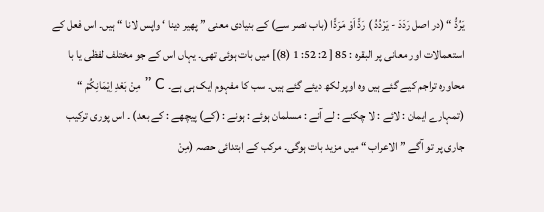یَرُدُّ “ (در اصل رَدَدَ - یَرْدُدُ ) رَدًّ اَوْ مَرَدًّا (باب نصر سے) کے بنیادی معنی ” پھیر دینا ‘ واپس لانا “ ہیں۔ اس فعل کے استعمالات اور معانی پر البقرہ : 85 [ 2: 52: 1 (8)] میں بات ہوئی تھی۔ یہاں اس کے جو مختلف لفظی یا با محاورہ تراجم کیے گئے ہیں وہ اوپر لکھ دیئے گئے ہیں۔ سب کا مفہوم ایک ہی ہے۔ C ” مِنْ بَعْدِ اِیْمَانِکُمْ “ (تمہارے ایمان : لائے : لا چکنے : لے آنے : مسلمان ہوئے : ہونے : (کے) پیچھے : کے بعد) ۔ اس پوری ترکیب جاری پر تو آگے ” الاعراب “ میں مزید بات ہوگی۔ مرکب کے ابتدائی حصہ (مِنْ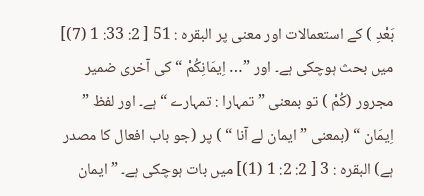بَعْدِ ) کے استعمالات اور معنی پر البقرہ : 51 [ 2: 33: 1 (7)] میں بحث ہوچکی ہے۔ اور ”… اِیمَانِکُمْ “ کی آخری ضمیر مجرور (کُمْ ) تو بمعنی ” تمہارا : تمہارے “ ہے۔ اور لفظ ” اِیمَان “ (بمعنی ” ایمان لے آنا “ ) پر (جو باب افعال کا مصدر ہے) البقرہ : 3 [ 2: 2: 1 (1)] میں بات ہوچکی ہے۔ ” ایمان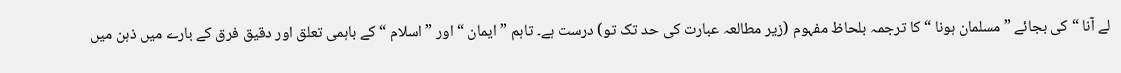لے آنا “ کی بجائے ” مسلمان ہونا “ کا ترجمہ بلحاظ مفہوم (زیر مطالعہ عبارت کی حد تک تو) درست ہے۔ تاہم ” ایمان “ اور ” اسلام “ کے باہمی تعلق اور دقیق فرق کے بارے میں ذہن میں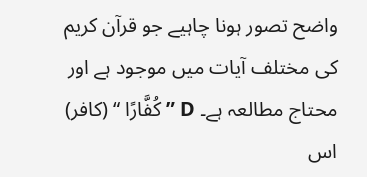واضح تصور ہونا چاہیے جو قرآن کریم کی مختلف آیات میں موجود ہے اور محتاج مطالعہ ہے۔ D ” کُفَّارًا “ (کافر) اس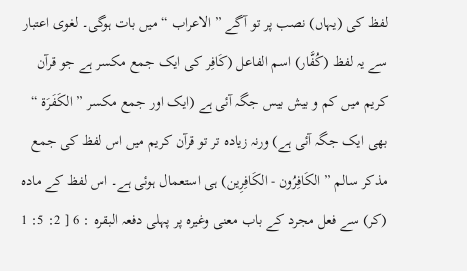لفظ کی (یہاں) نصب پر تو آگے ” الاعراب “ میں بات ہوگی۔ لغوی اعتبار سے یہ لفظ (کُفَّار) اسم الفاعل (کَافِر کی ایک جمع مکسر ہے جو قرآن کریم میں کم و بیش بیس جگہ آئی ہے (ایک اور جمع مکسر ” الکَفَرَۃ “ بھی ایک جگہ آئی ہے) ورنہ زیادہ تر تو قرآن کریم میں اس لفظ کی جمع مذکر سالم ” الکَافِرُون - الکَافِرِین) ہی استعمال ہوئی ہے۔ اس لفظ کے مادہ (کر) سے فعل مجرد کے باب معنی وغیرہ پر پہلی دفعہ البقرہ : 6 [ 2: 5: 1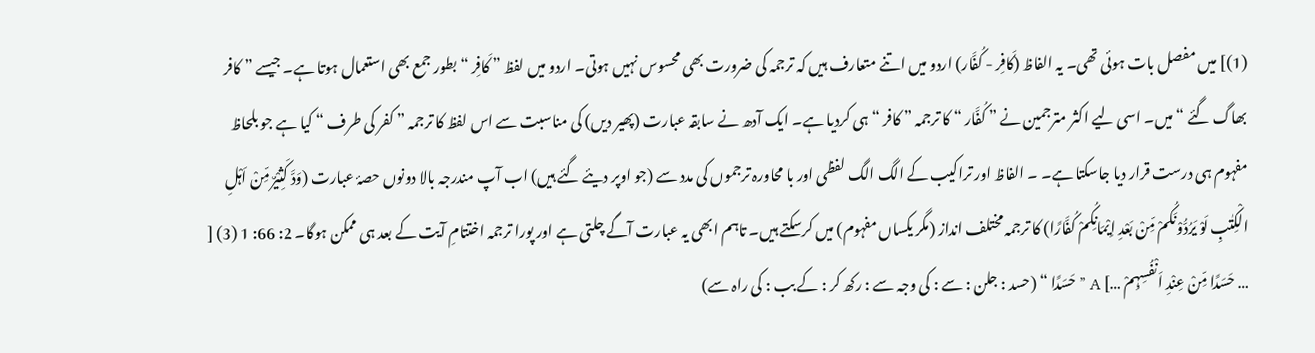(1)] میں مفصل بات ہوئی تھی۔ یہ الفاظ (کَافِر - کُفَّار) اردو میں اتنے متعارف ہیں کہ ترجمہ کی ضرورت بھی محسوس نہیں ہوتی۔ اردو میں لفظ ” کَافِر “ بطور جمع بھی استعمال ہوتا ہے۔ جیسے ” کافر بھاگ گئے “ میں۔ اسی لیے اکثر مترجمین نے ” کُفَّار “ کا ترجمہ ” کافر “ ہی کردیا ہے۔ ایک آدھ نے سابقہ عبارت (پھیر دیں) کی مناسبت سے اس لفظ کا ترجمہ ” کفر کی طرف “ کیا ہے جو بلحاظ مفہوم ہی درست قرار دیا جاسکتا ہے۔ ۔ الفاظ اور تراکیب کے الگ الگ لفظی اور با محاورہ ترجموں کی مدد سے (جو اوپر دیئے گئے ہیں) اب آپ مندرجہ بالا دونوں حصۂ عبارت (وَدَّ کَثِیْرٌ مِّنْ اَہْلِ الْکِتٰبِ لَوْ یَرُدُّوْنَکُمْ مِّنْ بَعْدِ اِیْمَانِکُمْ کُفَّارًا) کا ترجمہ مختلف انداز (مگر یکساں مفہوم) میں کرسکتے ہیں۔ تاہم ابھی یہ عبارت آگے چلتی ہے اور پورا ترجمہ اختتامِ آیت کے بعد ہی ممکن ہوگا۔ 2: 66: 1 (3) [ … حَسَدًا مِّنْ عِنْدِ اَنْفُسِہِمْ …] A ” حَسَدًا “ (حسد : جلن : سے : کی وجہ سے : رکھ کر : کے بب : کی راہ سے)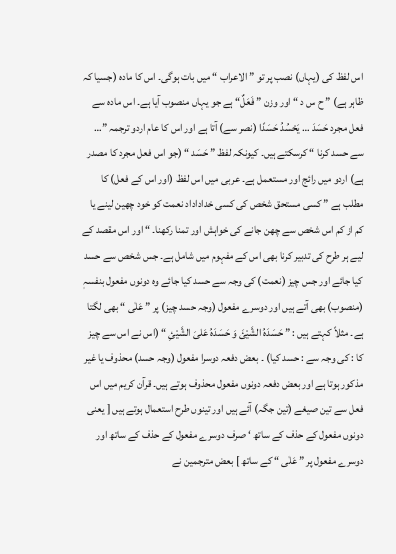اس لفظ کی (یہاں) نصب پر تو ” الاعراب “ میں بات ہوگی۔ اس کا مادہ (جسیا کہ ظاہر ہے) ” ح س د “ اور وزن ” فَعَلٌ“ ہے جو یہاں منصوب آیا ہے۔ اس مادہ سے فعل مجرد حَسَدَ … یَحْسُدُ حَسَدًا (نصر سے) آتا ہے اور اس کا عام اردو ترجمہ ”… سے حسد کرنا “ کرسکتے ہیں۔ کیونکہ لفظ ” حَسَد “ (جو اس فعل مجرد کا مصدر ہے) اردو میں رائج اور مستعمل ہے۔ عربی میں اس لفظ (اور اس کے فعل) کا مطلب ہے ” کسی مستحق شخص کی کسی خداداداد نعمت کو خود چھین لینے یا کم از کم اس شخص سے چھن جانے کی خواہش اور تمنا رکھنا۔ “ اور اس مقصد کے لیے ہر طرح کی تدبیر کرنا بھی اس کے مفہوم میں شامل ہے۔ جس شخص سے حسد کیا جائے اور جس چیز (نعمت) کی وجہ سے حسد کیا جائے وہ دونوں مفعول بنفسہٖ (منصوب) بھی آتے ہیں اور دوسرے مفعول (وجہ حسد چیز) پر ” عَلٰی “ بھی لگتا ہے۔ مثلاً کہتے ہیں : ” حَسَدَہُ الشَّیْئَ وَ حَسَدَہُ عَلیَ الشَّیْئِ “ (اس نے اس سے چیز کا : کی وجہ سے : حسد کیا) ۔ بعض دفعہ دوسرا مفعول (وجہ حسد) محذوف یا غیر مذکور ہوتا ہے اور بعض دفعہ دونوں مفعول محذوف ہوتے ہیں۔ قرآن کریم میں اس فعل سے تین صیغے (تین جگہ) آئے ہیں اور تینوں طرح استعمال ہوتے ہیں [ یعنی دونوں مفعول کے حذف کے ساتھ ‘ صرف دوسرے مفعول کے حذف کے ساتھ اور دوسرے مفعول پر ” عَلٰی “ کے ساتھ ] بعض مترجمین نے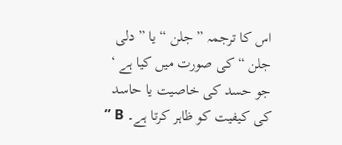اس کا ترجمہ ” جلن “ یا ” دلی جلن “ کی صورت میں کیا ہے ‘ جو حسد کی خاصیت یا حاسد کی کیفیت کو ظاہر کرتا ہے۔ B ”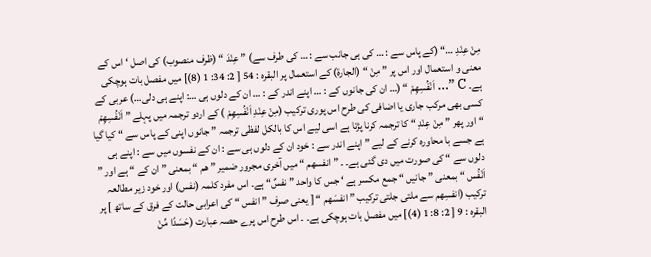مِنْ عِنْدِ …“ (کے پاس سے : … کی ہی جانب سے : … کی طرف سے) ” عِنْدَ “ (ظرف منصوب) کی اصل ‘ اس کے معنی و استعمال اور اس پر ” مِنْ “ (الجارۃ) کے استعمال پر البقرہ : 54 [ 2: 34: 1 (8)] میں مفصل بات ہوچکی ہے۔ C ”… اَنْفُسِھِمْ “ (… ان کی جانوں کے : … اپنے اندر کے : … ان کے دلوں ہی …: اپنے ہی دلی…) عربی کے کسی بھی مرکب جاری یا اضافی کی طرح اس پوری ترکیب (مِنْ عِنْدِ اَنْفُسِھِمْ ) کے اردو ترجمہ میں پہلے ” اَنْفُسِھِمْ “ اور پھر ” مِنْ عِنْدِ “ کا ترجمہ کرنا پڑتا ہے اسی لیے اس کا بالکل لفظی ترجمہ ” جانوں اپنی کے پاس سے “ کیا گیا ہے جسے با محاورہ کرنے کے لیے ” اپنے اندر سے : خود ان کے دلوں ہی سے : ان کے نفسوں میں سے : اپنے ہی دلوں سے “ کی صورت میں دی گئی ہے۔ ۔ ” انفسھم “ میں آخری مجرور ضمیر ” ھم “ بمعنی ” ان کے “ ہے اور ” اَنْفُس “ بمعنی ” جانیں “ جمع مکسر ہے ‘ جس کا واحد ” نفسٌ“ ہے۔ اس مفرد کلمہ (نفس) اور خود زیر مطالعہ ترکیب (انفسِھم سے ملتی جلتی ترکیب ” انفسَھم “ [ یعنی صرف ” انفس “ کی اعرابی حالت کے فرق کے ساتھ ] پر البقرہ : 9 [ 2: 8: 1 (4)] میں مفصل بات ہوچکی ہے۔ ۔ اس طرح اس پرے حصہ عبارت (حَسَدًا مِّنْ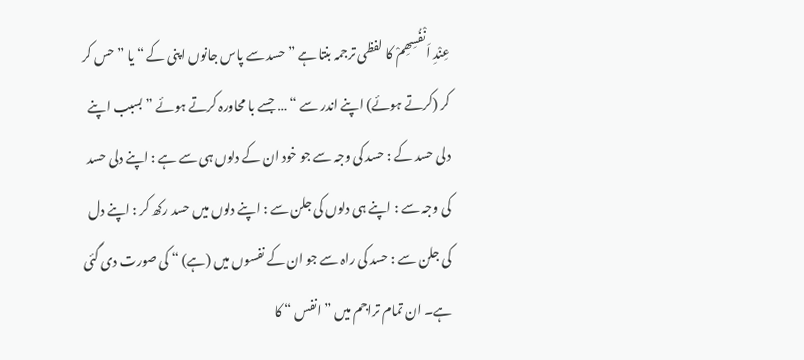عِنْدِ اَنْفُسِھِمْ کا لفظی ترجمہ بنتا ہے ” حسد سے پاس جانوں اپنی کے “ یا ” حس کر کر (کرتے ہوئے) اپنے اندر سے “ … جسے با محاورہ کرتے ہوئے ” بسبب اپنے دلی حسد کے : حسد کی وجہ سے جو خود ان کے دلوں ہی سے ہے : اپنے دلی حسد کی وجہ سے : اپنے ہی دلوں کی جلن سے : اپنے دلوں میں حسد رکھ کر : اپنے دل کی جلن سے : حسد کی راہ سے جو ان کے نفسوں میں (ہے) “ کی صورت دی گئی ہے۔ ان تمام تراجم میں ” انفس “ کا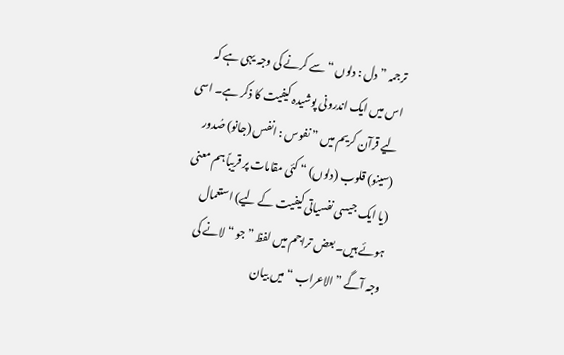ترجمہ ” دل : دلوں “ سے کرنے کی وجہ یہی ہے کہ اس میں ایک اندرونی پوشیدہ کیفیت کا ذکر ہے۔ اسی لیے قرآن کریم میں ” نفوس : انفس (جانو) صُدور (سینو) قلوب (دلوں) “ کئی مقامات پر قریباً ہم معنی (یا ایک جیسی نفسیاتی کیفیت کے لیے) استعمال ہوئے ہیں۔ بعض تراجم میں لفظ ” جو “ لانے کی وجہ آگے ” الاعراب “ میں بیان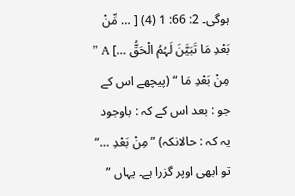ہوگی۔ 2: 66: 1 (4) [ … مِّنْ بَعْدِ مَا تَبَیَّنَ لَہُمُ الْحَقُّ …] A ” مِنْ بَعْدِ مَا “ (پیچھے اس کے جو : بعد اس کے کہ : باوجود یہ کہ : حالانکہ) ” مِنْ بَعْدِ …“ تو ابھی اوپر گزرا ہے۔ یہاں ”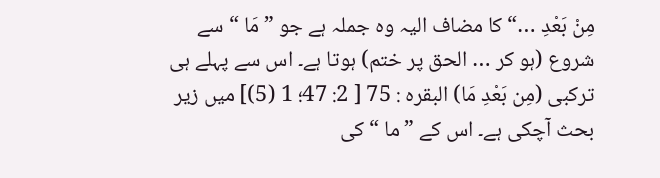مِنْ بَعْدِ …“ کا مضاف الیہ وہ جملہ ہے جو ” مَا “ سے شروع (ہو کر … الحق پر ختم) ہوتا ہے۔ اس سے پہلے ہی ترکبی (مِن بَعْدِ مَا) البقرہ : 75 [ 2: 47؛ 1 (5)] میں زیر بحث آچکی ہے۔ اس کے ” ما “ کی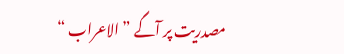مصدریت پر آگے ” الاعراب “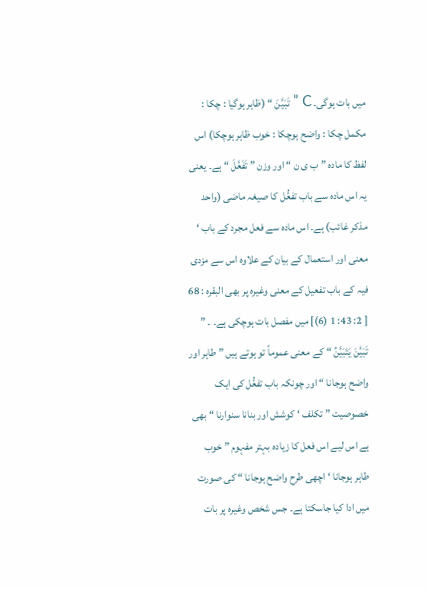میں بات ہوگی۔ C ” تَبَیَّنَ “ (ظاہر ہوگیا : چکا : مکمل چکا : واضح ہوچکا : خوب ظاہر ہوچکا) اس لفظ کا مادہ ” ب ی ن “ اور وزن ” تَفَعَّلَ “ ہے۔ یعنی یہ اس مادہ سے باب تفعُّل کا صیغہ ماضی (واحد مذکر غائب) ہے۔ اس مادہ سے فعل مجرد کے باب ‘ معنی اور استعمال کے بیان کے علاوہ اس سے مزدی فیہ کے باب تفعیل کے معنی وغیرہ پر بھی البقرہ : 68 [ 2: 43: 1 (6)] میں مفصل بات ہوچکی ہے۔ ۔ ” تَبَیَّنَ یَتَبَیَّنُ “ کے معنی عموماً تو ہوتے ہیں ” طاہر اور واضح ہوجانا “ اور چونکہ باب تفعُّل کی ایک خصوصیت ” تکلف ‘ کوشش اور بنانا سنوارنا “ بھی ہے اس لیے اس فعل کا زیادہ بہتر مفہوم ” خوب طاہر ہوجانا ‘ اچھی طرح واضح ہوجانا “ کی صورت میں ادا کیا جاسکتا ہے۔ جس شخص وغیرہ پر بات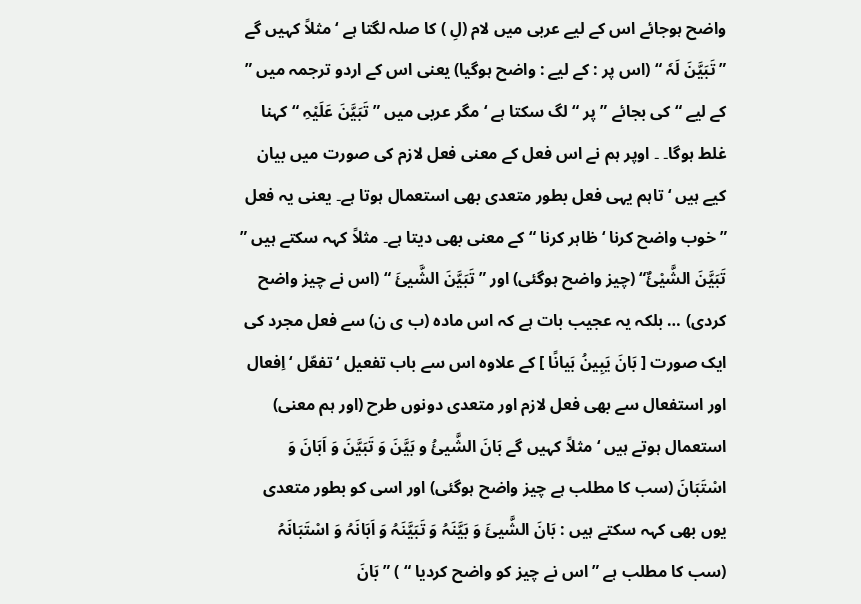واضح ہوجائے اس کے لیے عربی میں لام (لِ ) کا صلہ لگتا ہے ‘ مثلاً کہیں گے ” تَبَیَّنَ لَہٗ “ (اس پر : کے لیے : واضح ہوگیا) یعنی اس کے اردو ترجمہ میں ” کے لیے “ کی بجائے ” پر “ لگ سکتا ہے ‘ مگر عربی میں ” تَبَیَّنَ عَلَیْہِ “ کہنا غلط ہوگا۔ ۔ اوپر ہم نے اس فعل کے معنی فعل لازم کی صورت میں بیان کیے ہیں ‘ تاہم یہی فعل بطور متعدی بھی استعمال ہوتا ہے۔ یعنی یہ فعل ” خوب واضح کرنا ‘ ظاہر کرنا “ کے معنی بھی دیتا ہے۔ مثلاً کہہ سکتے ہیں ” تَبَیَّنَ الشَّیْئٌ“ (چیز واضح ہوگئی) اور ” تَبَیَّنَ الشَّیئَ “ (اس نے چیز واضح کردی) … بلکہ یہ عجیب بات ہے کہ اس مادہ (ب ی ن) سے فعل مجرد کی ایک صورت [ بَانَ یَبِینُ بَیانًا ] کے علاوہ اس سے باب تفعیل ‘ تفعّل ‘ اِفعال اور استفعال سے بھی فعل لازم اور متعدی دونوں طرح (اور ہم معنی) استعمال ہوتے ہیں ‘ مثلاً کہیں گے بَانَ الشَّیئُ و بَیَّنَ وَ تَبَیَّنَ وَ اَبَانَ وَ اسْتَبَانَ (سب کا مطلب ہے چیز واضح ہوگئی) اور اسی کو بطور متعدی یوں بھی کہہ سکتے ہیں : بَانَ الشَّیئَ وَ بَیَّنَہُ وَ تَبَیَّنَہُ وَ اَبَانَہُ وَ اسْتَبَانَہُ (سب کا مطلب ہے ” اس نے چیز کو واضح کردیا “ ) ” بَانَ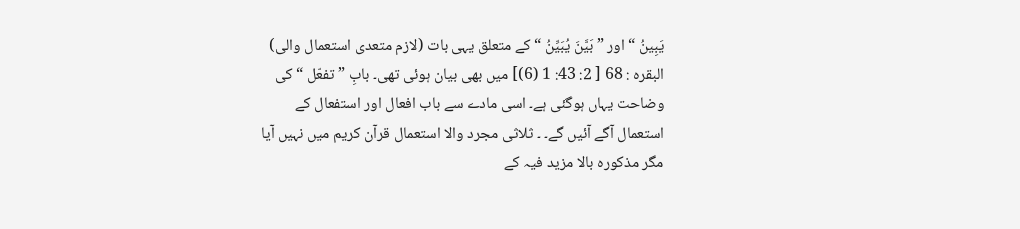یَبِینُ “ اور ” بَیَّنَ یُبَیِّنُ “ کے متعلق یہی بات (لازم متعدی استعمال والی) البقرہ : 68 [ 2: 43: 1 (6)] میں بھی بیان ہوئی تھی۔ بابِ ” تفعّل “ کی وضاحت یہاں ہوگئی ہے۔ اسی مادے سے باب افعال اور استفعال کے استعمال آگے آئیں گے۔ ۔ ثلاثی مجرد والا استعمال قرآن کریم میں نہیں آیا مگر مذکورہ بالا مزید فیہ کے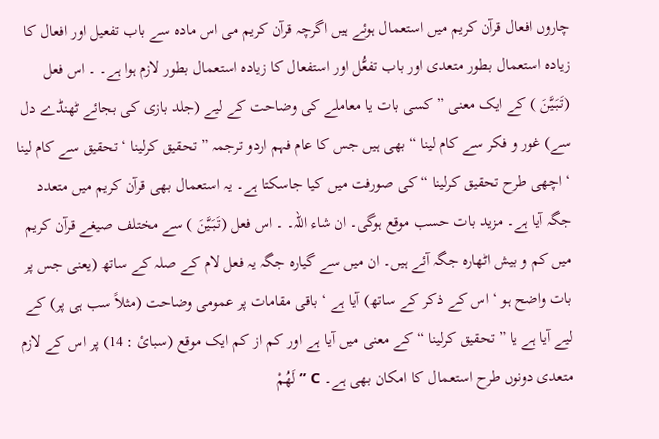چاروں افعال قرآن کریم میں استعمال ہوئے ہیں اگرچہ قرآن کریم می اس مادہ سے باب تفعیل اور افعال کا زیادہ استعمال بطور متعدی اور باب تفعُّل اور استفعال کا زیادہ استعمال بطور لازم ہوا ہے۔ ۔ اس فعل (تَبَیَّنَ ) کے ایک معنی ” کسی بات یا معاملے کی وضاحت کے لیے (جلد بازی کی بجائے ٹھنڈے دل سے) غور و فکر سے کام لینا “ بھی ہیں جس کا عام فہم اردو ترجمہ ” تحقیق کرلینا ‘ تحقیق سے کام لینا ‘ اچھی طرح تحقیق کرلینا “ کی صورفت میں کیا جاسکتا ہے۔ یہ استعمال بھی قرآن کریم میں متعدد جگہ آیا ہے۔ مزید بات حسب موقع ہوگی۔ ان شاء اللہ۔ ۔ اس فعل (تَبَیَّنَ ) سے مختلف صیغے قرآن کریم میں کم و بیش اٹھارہ جگہ آئے ہیں۔ ان میں سے گیارہ جگہ یہ فعل لام کے صلہ کے ساتھ (یعنی جس پر بات واضح ہو ‘ اس کے ذکر کے ساتھ) آیا ہے ‘ باقی مقامات پر عمومی وضاحت (مثلاً سب ہی پر) کے لیے آیا ہے یا ” تحقیق کرلینا “ کے معنی میں آیا ہے اور کم از کم ایک موقع (سبائ : 14) پر اس کے لازم متعدی دونوں طرح استعمال کا امکان بھی ہے۔ C ” لَھُمْ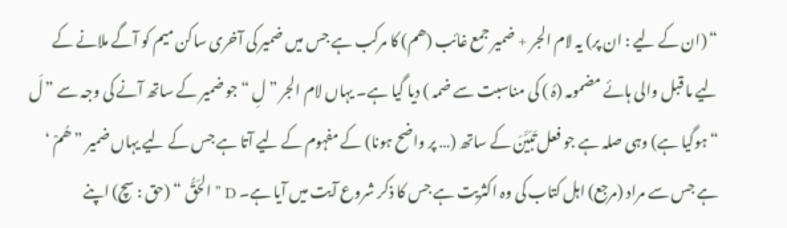“ (ان کے لیے : ان پر) یہ لام الجر + ضمیر جمع غائب (ھم) کا مرکب ہے جس میں ضمیر کی آخری ساکن میم کو آگے ملانے کے لیے ما قبل والی ہائے مضمومہ (ہُ ) کی مناسبت سے ضمہ ) دیا گیا ہے۔ یہاں لام الجر ” لِ “ جو ضمیر کے ساتھ آنے کی وجہ سے ” لَ “ ہوگیا ہے) وہی صلہ ہے جو فعل تَبَیَّنَ کے ساتھ (… پر واضح ہونا) کے مفہوم کے لیے آتا ہے جس کے لیے یہاں ضمیر ” ھُمْ ‘ ہے جس سے مراد (مرجع) اہل کتاب کی وہ اکثریت ہے جس کا ذکر شروع آیت میں آیا ہے۔ D ” الحَقُّ “ (حق : سچ) اپنے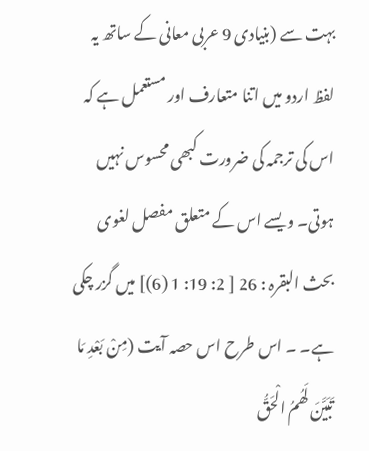بہت سے (بنیادی 9 عربی معانی کے ساتھ یہ لفظ اردو میں اتنا متعارف اور مستعمل ہے کہ اس کی ترجمہ کی ضرورت کبھی محسوس نہیں ہوتی۔ ویسے اس کے متعلق مفصل لغوی بحث البقرہ : 26 [ 2: 19: 1 (6)] میں گزر چکی ہے۔ ۔ اس طرح اس حصہ آیت (مِنْ بَعْدِ مَا تَبَیَّنَ لَھُمُ الْحَقُّ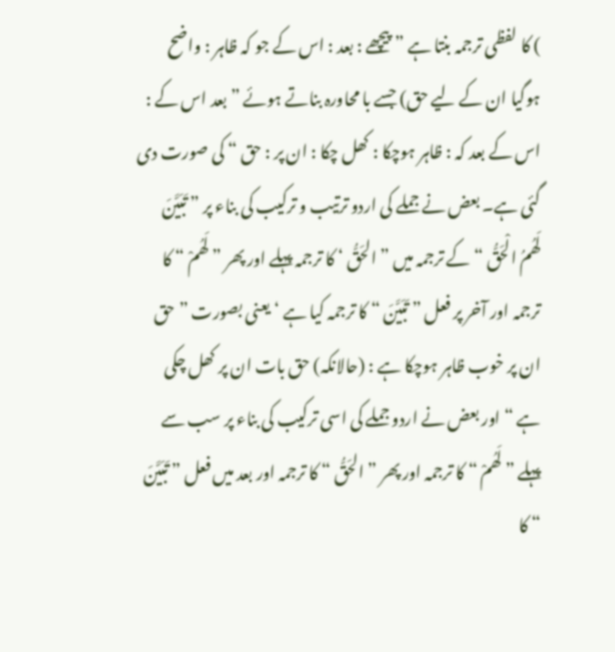) کا لفظی ترجمہ بنتا ہے ” پیچھے : بعد : اس کے جو کہ ظاہر : واضح ہوگیا ان کے لیے حق) جسے با محاورہ بناتے ہوئے ” بعد اس کے : اس کے بعد کہ : ظاہر ہوچکا : کھل چکا : ان پر : حق “ کی صورت دی گئی ہے۔ بعض نے جملے کی اردو ترتیب و ترکیب کی بناء پر ” تَبَیَّنَ لَھُمُ الْحَقُّ “ کے ترجمہ میں ” الحَقُّ ‘ کا ترجمہ پہلے اور پھر ” لَھُمْ “ کا ترجمہ اور آخر پر فعل ” تَبَیَّنَ “ کا ترجمہ کیا ہے ‘ یعنی بصورت ” حق ان پر خوب ظاہر ہوچکا ہے : (حالانکہ) حق بات ان پر کھل چکی ہے “ اور بعض نے اردو جملے کی اسی ترکیب کی بناء پر سب سے پہلے ” لَھُمْ “ کا ترجمہ اور پھر ” الحَقُّ “ کا ترجمہ اور بعد میں فعل ” تَبَیَّنَ “ کا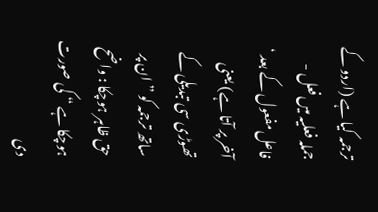ترجمہ کیا ہے (اردو کے جملہ فعلیہ میں فعل - فاعل مفعول کے بعد ‘ آخر پر آتا ہے) یعنی تھوڑی سی تبدیلی کے ساتھ ترجمہ کو ” ان پر حق ظاہر ہوچکا : واضح ہوچکا ہے “ کی صورت دی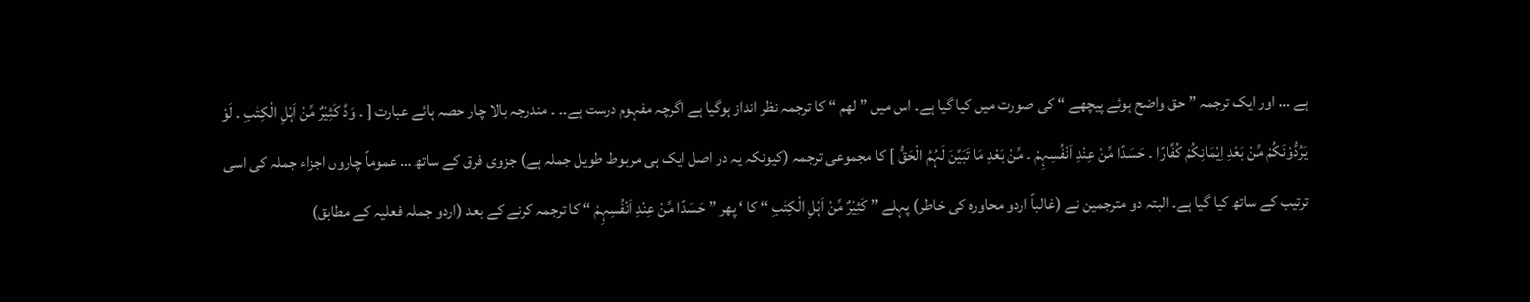ہے … اور ایک ترجمہ ” حق واضح ہوئے پیچھے “ کی صورت میں کیا گیا ہے۔ اس میں ” لھم “ کا ترجمہ نظر انداز ہوگیا ہے اگرچہ مفہوم درست ہے۔۔ ۔ مندرجہ بالا چار حصہ ہائے عبارت [ ۔ وَدَّ کَثِیْرٌ مِّنْ اَہْلِ الْکِتٰبِ ۔ لَوْ یَرُدُّوْنَکُمْ مِّنْ بَعْدِ اِیْمَانِکُمْ کُفَّارًا ۔ حَسَدًا مِّنْ عِنْدِ اَنْفُسِہِمْ ۔ مِّنْ بَعْدِ مَا تَبَیَّنَ لَہُمُ الْحَقُّ ] کا مجموعی ترجمہ (کیونکہ یہ در اصل ایک ہی مربوط طویل جملہ ہے) جزوی فرق کے ساتھ … عموماً چاروں اجزاء جملہ کی اسی ترتیب کے ساتھ کیا گیا ہے۔ البتہ دو مترجمین نے (غالباً اردو محاورہ کی خاطر) پہلے ” کَثِیْرٌ مِّنْ اَہْلِ الْکِتٰبِ “ کا ‘ پھر ” حَسَدًا مِّنْ عِنْدِ اَنْفُسِہِمْ “ کا ترجمہ کرنے کے بعد (اردو جملہ فعلیہ کے مطابق)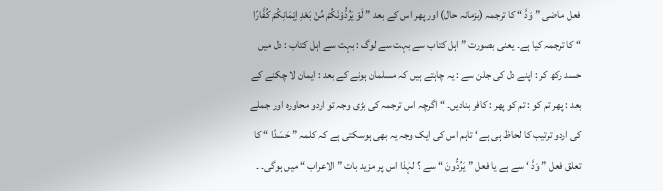فعل ماضی ” وَدَّ “ کا ترجمہ (بزمانہ حال) اور پھر اس کے بعد ” لَوْ یَرُدُّوْنَکُمْ مِّنْ بَعْدِ اِیْمَانِکُمْ کُفَّارًا “ کا ترجمہ کیا ہے۔ یعنی بصورت ” اہل کتاب سے بہت سے لوگ : بہت سے اہل کتاب : دل میں حسد رکھ کر : اپنے دل کی جلن سے : یہ چاہتے ہیں کہ مسلمان ہونے کے بعد : ایمان لا چکنے کے بعد : پھر تم کو : تم کو پھر : کافر بنادیں۔ “ اگرچہ اس ترجمہ کی بڑی وجہ تو اردو محاورہ اور جملے کی اردو ترتیب کا لحاظ ہی ہے ‘ تاہم اس کی ایک وجہ یہ بھی ہوسکتی ہے کہ کلمہ ” حَسَدًا “ کا تعلق فعل ” وَدَّ ‘ سے ہے یا فعل ” یَرُدُّونَ “ سے ؟ لہٰذا اس پر مزید بات ” الاعراب “ میں ہوگی۔ ۔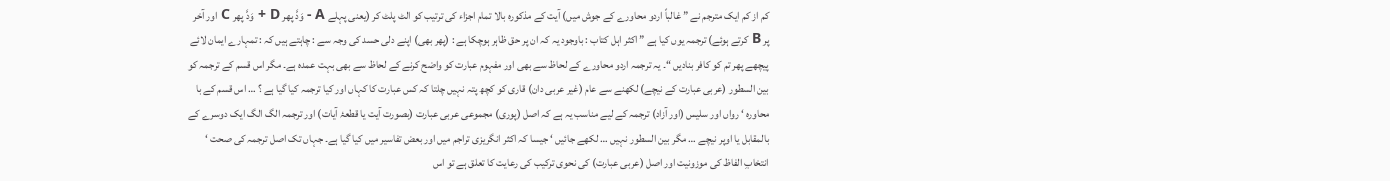کم از کم ایک مترجم نے ” غالباً اردو محاورے کے جوش میں) آیت کے مذکورہ بالا تمام اجزاء کی ترتیب کو الٹ پلٹ کر (یعنی پہلے A - وَدَّ پھر D + وَدَّ پھر C اور آخر پر B کرتے ہوئے) ترجمہ یوں کیا ہے ” اکثر اہل کتاب : باوجود یہ کہ ان پر حق ظاہر ہوچکا ہے : (پھر بھی) اپنے دلی حسد کی وجہ سے : چاہتے ہیں کہ : تمہارے ایمان لائے پیچھے پھر تم کو کافر بنادیں “۔ یہ ترجمہ اردو محاورے کے لحاظ سے بھی اور مفہوم عبارت کو واضح کرنے کے لحاظ سے بھی بہت عمدہ ہے۔ مگر اس قسم کے ترجمہ کو بین السطور (عربی عبارت کے نیچے) لکھنے سے عام (غیر عربی دان) قاری کو کچھ پتہ نہیں چلتا کہ کس عبارت کا کہاں اور کیا ترجمہ کیا گیا ہے ؟ … اس قسم کے با محاورہ ‘ رواں اور سلیس (اور آزاد) ترجمہ کے لیے مناسب یہ ہے کہ اصل (پوری) مجموعی عربی عبارت (بصورت آیت یا قطعۂ آیات) اور ترجمہ الگ الگ ایک دوسرے کے بالمقابل یا اوپر نیچے … مگر بین السطور نہیں … لکھے جائیں ‘ جیسا کہ اکثر انگریزی تراجم میں اور بعض تفاسیر میں کیا گیا ہے۔ جہاں تک اصل ترجمہ کی صحت ‘ انتخابِ الفاظ کی موزونیت اور اصل (عربی عبارت) کی نحوی ترکیب کی رعایت کا تعلق ہے تو اس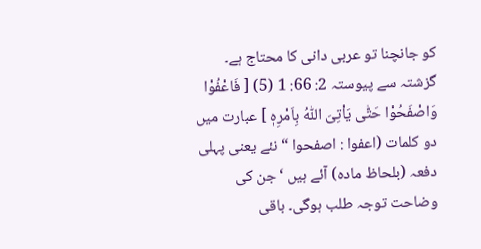کو جانچنا تو عربی دانی کا محتاج ہے۔ گزشتہ سے پیوستہ 2: 66: 1 (5) [ فَاعْفُوْا وَاصْفَحُوْا حَتّٰی یَاْتِیَ اللّٰہُ بِاَمْرِہٖ ] عبارت میں دو کلمات (اعفوا : اصفحوا “ نئے یعنی پہلی دفعہ (بلحاظ مادہ) آئے ہیں ‘ جن کی وضاحت توجہ طلب ہوگی۔ باقی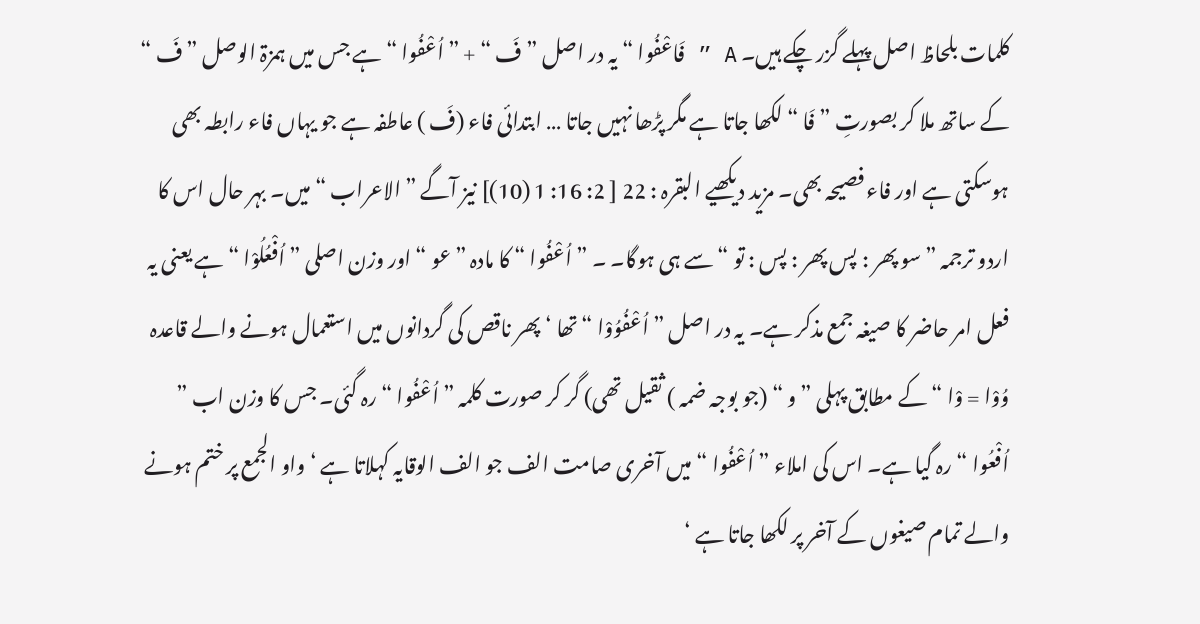کلمات بلحاظ اصل پہلے گزر چکے ہیں۔ A ” فَاعْفُوا “ یہ در اصل ” فَ “ + ” اُعْفُوا “ ہے جس میں ہمزۃ الوصل ” فَ “ کے ساتھ ملا کر بصورتِ ” فَا “ لکھا جاتا ہے مگر پڑھا نہیں جاتا … ابتدائی فاء (فَ ) عاطفہ ہے جو یہاں فاء رابطہ بھی ہوسکتی ہے اور فاء فصیحہ بھی۔ مزید دیکھیے البقرہ : 22 [ 2: 16: 1 (10)] نیز آگے ” الاعراب “ میں۔ بہر حال اس کا اردو ترجمہ ” سو پھر : پس پھر : پس : تو “ سے ہی ہوگا۔ ۔ ” اُعْفُوا “ کا مادہ ” عو “ اور وزن اصلی ” اُفْعُلُوْا “ ہے یعنی یہ فعل امر حاضر کا صیغہ جمع مذکر ہے۔ یہ در اصل ” اُعْفُوُوْا “ تھا ‘ پھر ناقص کی گردانوں میں استعمال ہونے والے قاعدہ وُوْا = وْا “ کے مطابق پہلی ” و “ (جو بوجہ ضمہ ) ثقیل تھی) گر کر صورت کلمہ ” اُعْفُوا “ رہ گئی۔ جس کا وزن اب ” اُفْعُوا “ رہ گیا ہے۔ اس کی املاء ” اُعْفُوا “ میں آخری صامت الف جو الف الوقایہ کہلاتا ہے ‘ واو الجمع پر ختم ہونے والے تمام صیغوں کے آخر پر لکھا جاتا ہے ‘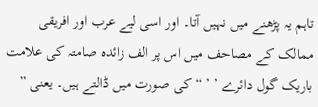تاہم یہ پڑھنے میں نہیں آتا۔ اور اسی لیے عرب اور افریقی ممالک کے مصاحف میں اس پر الف زائدہ صامتہ کی علامت باریک گول دائرے ’ ’ “ کی صورت میں ڈالتے ہیں۔ یعنی ”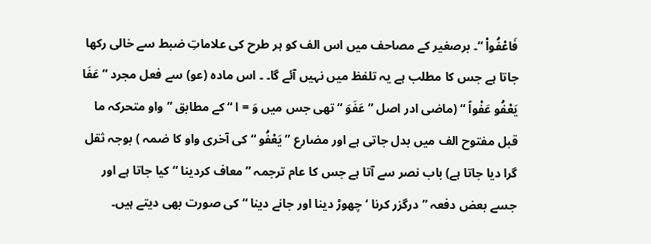فَاعْفُواْ “۔ برصغیر کے مصاحف میں اس الف کو ہر طرح کی علاماتِ ضبط سے خالی رکھا جاتا ہے جس کا مطلب ہے یہ تلفظ میں نہیں آئے گا۔ ۔ اس مادہ (عو) سے فعل مجرد ” عَفَا یَعْفُو عَفْواً “ (ماضی ادر اصل ” عَفَوَ “ تھی جس میں وَ = ا “ کے مطابق ” واو متحرکہ ما قبل مفتوح الف میں بدل جاتی ہے اور مضارع ” یَعْفُو “ کی آخری واو کا ضمہ ) بوجہ ثقل گرا دیا جاتا ہے) باب نصر سے آتا ہے جس کا عام ترجمہ ” معاف کردینا “ کیا جاتا ہے اور جسے بعض دفعہ ” درگزر کرنا ‘ چھوڑ دینا اور جانے دینا “ کی صورت بھی دیتے ہیں۔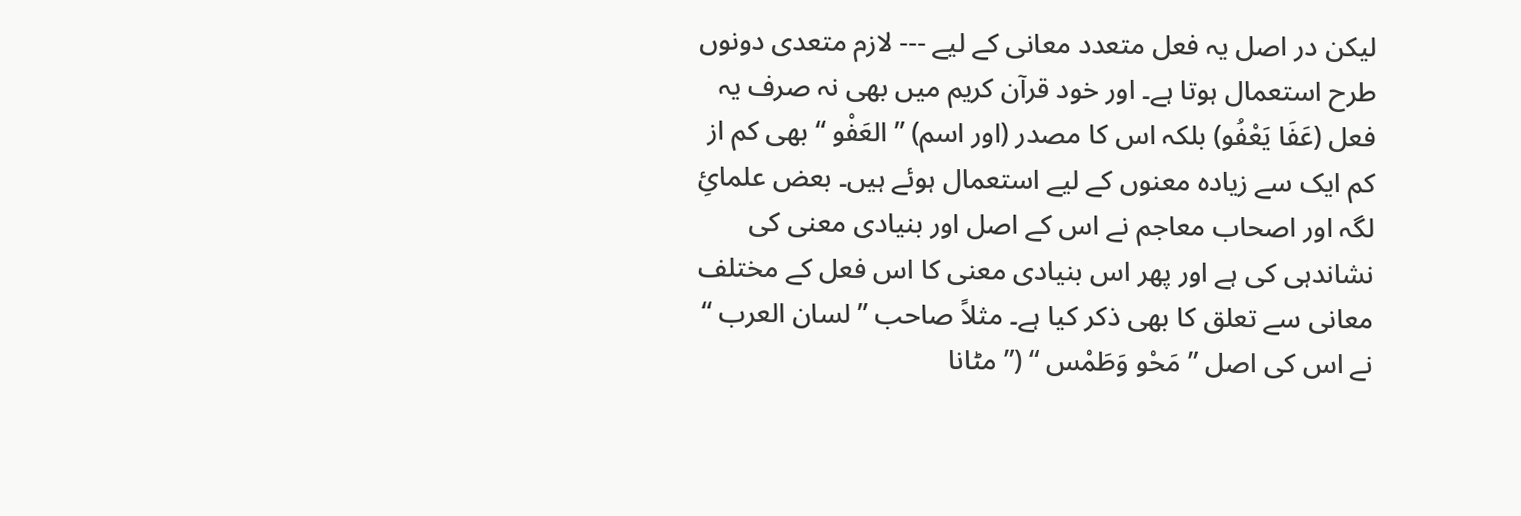لیکن در اصل یہ فعل متعدد معانی کے لیے --- لازم متعدی دونوں طرح استعمال ہوتا ہے۔ اور خود قرآن کریم میں بھی نہ صرف یہ فعل (عَفَا یَعْفُو) بلکہ اس کا مصدر (اور اسم) ” العَفْو “ بھی کم از کم ایک سے زیادہ معنوں کے لیے استعمال ہوئے ہیں۔ بعض علمائِ لگہ اور اصحاب معاجم نے اس کے اصل اور بنیادی معنی کی نشاندہی کی ہے اور پھر اس بنیادی معنی کا اس فعل کے مختلف معانی سے تعلق کا بھی ذکر کیا ہے۔ مثلاً صاحب ” لسان العرب “ نے اس کی اصل ” مَحْو وَطَمْس “ (” مٹانا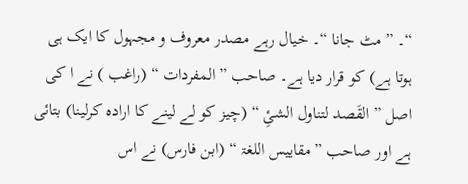“۔ ” مٹ جانا “۔ خیال رہے مصدر معروف و مجہول کا ایک ہی ہوتا ہے) کو قرار دیا ہے۔ صاحب ” المفردات “ (راغب ) نے ا کی اصل ” القَصد لتناول الشیِٔ “ (چیز کو لے لینے کا ارادہ کرلینا) بتائی ہے اور صاحب ” مقاییس اللغۃ “ (ابن فارس) نے اس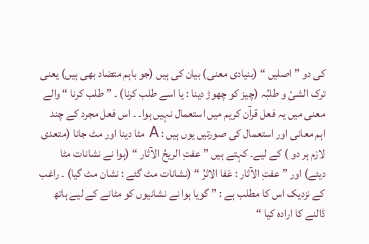کی دو ” اصلیں “ (بنیادی معنی) بیان کی ہیں (جو باہم متضاد بھی ہیں) یعنی ترک الشیٔ و طلبُہ (چیز کو چھوڑ دینا : یا اسے طلب کرنا) ۔ ” طلب کرنا “ والے معنی میں یہ فعل قرآن کریم میں استعمال نہیں ہوا۔ ۔ اس فعل مجرد کے چند اہم معانی اور استعمال کی صورتیں یوں ہیں : A مٹا دینا اور مٹ جانا (متعدی لازم ہر دو ) کے لیے۔ کہتے ہیں ” عفتِ الریحُ الآثار “ (ہوا نے نشانات مٹا دیئے) اور ” عفتِ الآثار : عَفا الاثرُ “ (نشانات مٹ گئے : نشان مٹ گیا) ۔ راغب کے نزدیک اس کا مطلب ہے : ” گویا ہوا نے نشانیوں کو مٹانے کے لیے ہاتھ ڈالنے کا ارادہ کیا “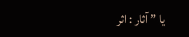یا ” آثار : اثر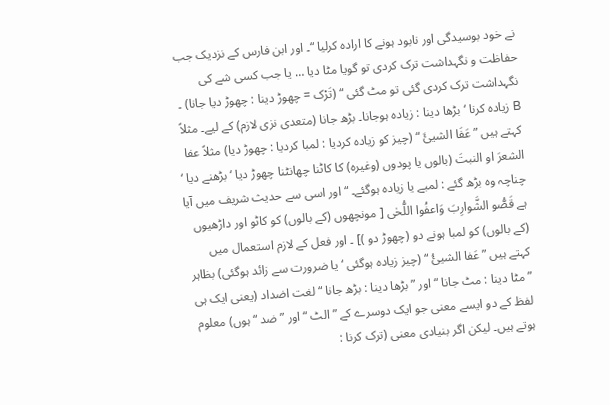نے خود بوسیدگی اور نابود ہونے کا ارادہ کرلیا “۔ اور ابن فارس کے نزدیک جب حفاظت و نگہداشت ترک کردی تو گویا مٹا دیا … یا جب کسی شے کی نگہداشت ترک کردی گئی تو مٹ گئی “ (تَرْک = چھوڑ دینا : چھوڑ دیا جانا) ۔ B زیادہ کرنا ‘ بڑھا دینا : زیادہ ہوجانا۔ بڑھ جانا (متعدی نزی لازم) کے لیے۔ مثلاً کہتے ہیں ” عَفَا الشیئَ “ (چیز کو زیادہ کردیا : لمبا کردیا : چھوڑ دیا) مثلاً عفا الشعرَ او النبتَ (بالوں یا پودوں (وغیرہ) کا کاٹنا چھانٹنا چھوڑ دیا ‘ بڑھنے دیا ‘ چناچہ وہ بڑھ گئے : لمبے یا زیادہ ہوگئے۔ “ اور اسی سے حدیث شریف میں آیا ہے قَصُّو الشَّوارِبَ وَاعفُوا اللُّحٰی [ مونچھوں (کے بالوں) کو کاٹو اور داڑھیوں (کے بالوں) کو لمبا ہونے دو (چھوڑ دو )] ۔ اور فعل کے لازم استعمال میں کہتے ہیں ” عَفا الشیئُ “ (چیز زیادہ ہوگئی ‘ یا ضرورت سے زائد ہوگئی) بظاہر ” مٹا دینا : مٹ جانا “ اور ” بڑھا دینا : بڑھ جانا “ لغت اضداد (یعنی ایک ہی لفظ کے دو ایسے معنی جو ایک دوسرے کے ” الٹ “ اور ” ضد “ ہوں) معلوم ہوتے ہیں۔ لیکن اگر بنیادی معنی (ترک کرنا :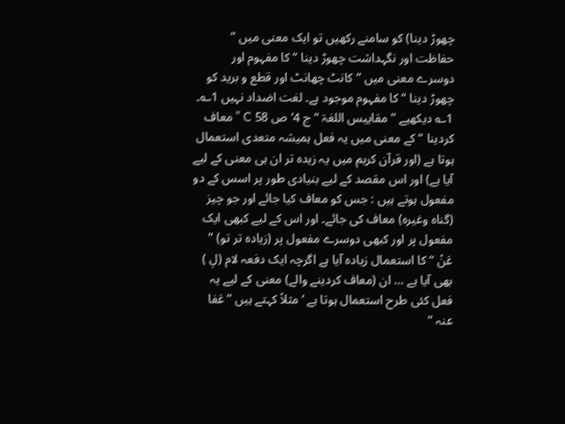چھوڑ دینا) کو سامنے رکھیں تو ایک معنی میں ” حفاظت اور نگہداشت چھوڑ دینا “ کا مفہوم اور دوسرے معنی میں ” کانٹ چھانٹ اور قطع و برید کو چھوڑ دینا “ کا مفہوم موجود ہے۔ لغت اضداد نہیں 1؎۔ 1؎ دیکھیے ” مقاییس اللغۃ “ ج 4‘ ص 58 C ” معاف کردینا “ کے معنی میں یہ فعل ہمیشہ متعدی استعمال ہوتا ہے (اور قرآن کریم میں یہ زیدہ تر ان ہی معنی کے لیے آیا ہے) اور اس مقصد کے لیے بنیادی طور پر اسس کے دو مفعول ہوتے ہیں : جس کو معاف کیا جائے اور جو چیز (گناہ وغیرہ) معاف کی جائے۔ اور اس کے لیے کبھی ایک مفعول پر اور کبھی دوسرے مفعول پر (زیادہ تر تو) ” عَنْ “ کا استعمال زیادہ آیا ہے اگرچہ ایک دفعہ لام (لِ ) بھی آیا ہے … ان (معاف کردینے والے) معنی کے لیے یہ فعل کئی طرح استعمال ہوتا ہے ‘ مثلاً کہتے ہیں ” عَفا عنہ “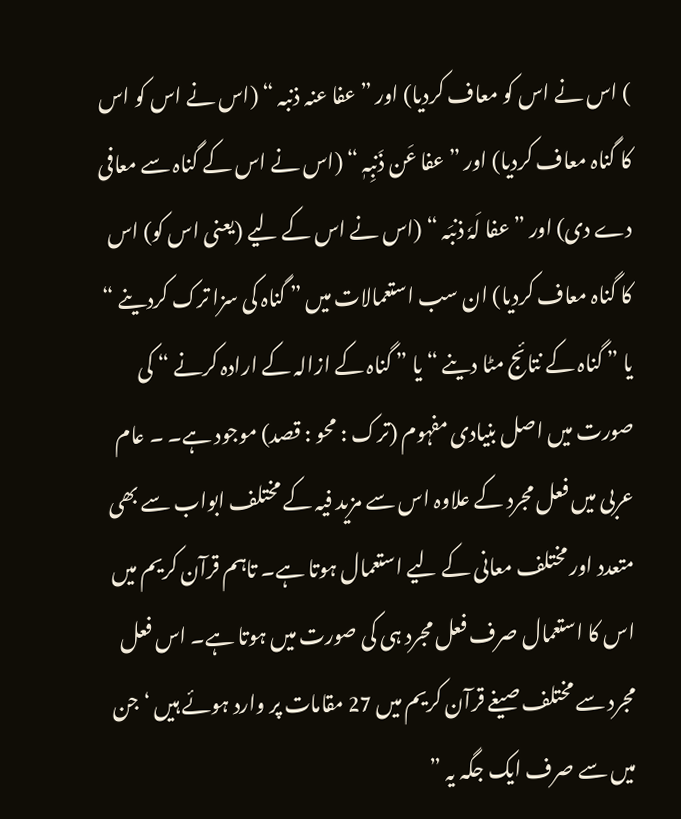) اس نے اس کو معاف کردیا) اور ” عفا عنہ ذنبہ “ (اس نے اس کو اس کا گناہ معاف کردیا) اور ” عفا عَن ذَنبِہٖ “ (اس نے اس کے گناہ سے معافی دے دی) اور ” عفا لَہٗ ذنبَہ “ (اس نے اس کے لیے (یعنی اس کو) اس کا گناہ معاف کردیا) ان سب استعمالات میں ” گناہ کی سزا ترک کردینے “ یا ” گناہ کے نتائج مٹا دینے “ یا ” گناہ کے ازالہ کے ارادہ کرنے “ کی صورت میں اصل بنیادی مفہوم (ترک : محو : قصد) موجود ہے۔ ۔ عام عربی میں فعل مجرد کے علاوہ اس سے مزید فیہ کے مختلف ابواب سے بھی متعدد اور مختلف معانی کے لیے استعمال ہوتا ہے۔ تاہم قرآن کریم میں اس کا استعمال صرف فعل مجرد ہی کی صورت میں ہوتا ہے۔ اس فعل مجرد سے مختلف صیغے قرآن کریم میں 27 مقامات پر وارد ہوئے ہیں ‘ جن میں سے صرف ایک جگہ یہ ”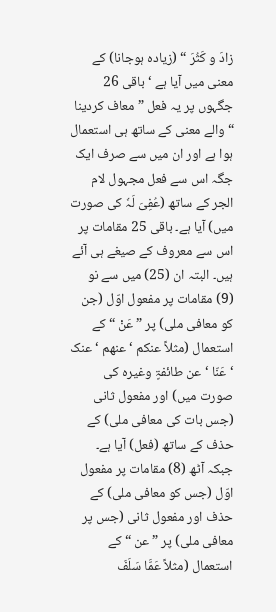زادَ و کَثُرَ “ (زیادہ ہوجانا) کے معنی میں آیا ہے ‘ باقی 26 جگہوں پر یہ فعل ” معاف کردینا “ والے معنی کے ساتھ ہی استعمال ہوا ہے اور ان میں سے صرف ایک جگہ اس سے فعل مجہول لام الجر کے ساتھ (عُفِیَ لَہٗ کی صورت میں) آیا ہے۔ باقی 25 مقامات پر اس سے معروف کے صیغے ہی آئے ہیں۔ البتہ ان (25) میں سے نو (9) مقامات پر مفعول اوّل (جن کو معافی ملی) پر ” عَنْ “ کے استعمال (مثلاً عنکم ‘ عنھم ‘ عنک ‘ عَنّا ‘ عن طائفۃٍ وغیرہ کی صورت میں) اور مفعول ثانی (جس بات کی معافی ملی) کے حذف کے ساتھ (فعل) آیا ہے۔ جبکہ آٹھ (8) مقامات پر مفعول اوّل (جس کو معافی ملی) کے حذف اور مفعول ثانی (جس پر معافی ملی) پر ” عن “ کے استعمال (مثلاً عَمَّا سَلَفَ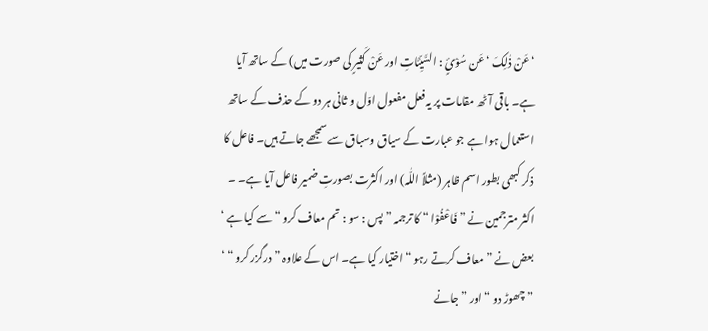‘ عَنْ ذٰلِکَ ‘ عَن سُوْئٍ : السَّیِّئَاتِ اور عَنْ کَثیرٍ کی صورت میں) کے ساتھ آیا ہے۔ باقی آٹھ مقامات پر یہ فعل مفعول اوّل و ثانی ہر دو کے حذف کے ساتھ استعمال ہوا ہے جو عبارت کے سیاق وسباق سے سمجھے جاتے ہیں۔ فاعل کا ذکر کبھی بطور اسم ظاہر (مثلاً اللّٰہ) اور اکثرت بصورتِ ضمیر فاعل آیا ہے۔ ۔ اکثر مترجمین نے ” فَاعْفُوْا “ کا ترجمہ ” پس : سو : تم معاف کرو “ سے کیا ہے ‘ بعض نے ” معاف کرتے رہو “ اختیار کیا ہے۔ اس کے علاوہ ” درگزر کرو “ ‘ ” چھوڑ دو “ اور ” جانے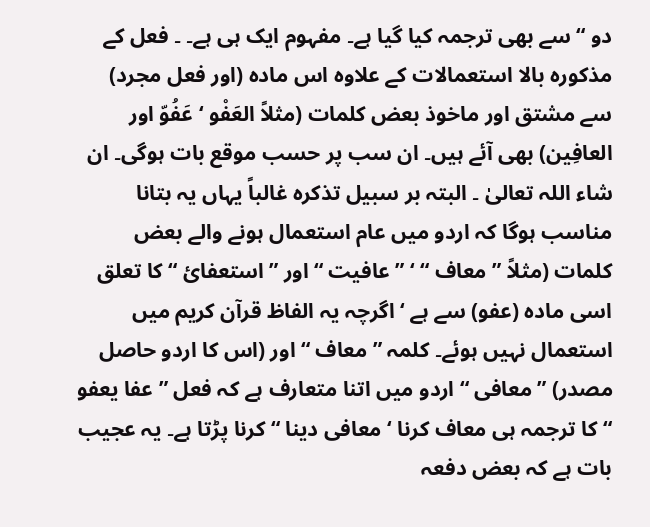دو “ سے بھی ترجمہ کیا گیا ہے۔ مفہوم ایک ہی ہے۔ ۔ فعل کے مذکورہ بالا استعمالات کے علاوہ اس مادہ (اور فعل مجرد) سے مشتق اور ماخوذ بعض کلمات (مثلاً العَفْو ‘ عَفُوّ اور العافِین) بھی آئے ہیں۔ ان سب پر حسب موقع بات ہوگی۔ ان شاء اللہ تعالیٰ ۔ البتہ بر سبیل تذکرہ غالباً یہاں یہ بتانا مناسب ہوگا کہ اردو میں عام استعمال ہونے والے بعض کلمات (مثلاً ” معاف “ ‘ ” عافیت “ اور ” استعفائ “ کا تعلق اسی مادہ (عفو) سے ہے ‘ اگرچہ یہ الفاظ قرآن کریم میں استعمال نہیں ہوئے۔ کلمہ ” معاف “ اور (اس کا اردو حاصل مصدر) ” معافی “ اردو میں اتنا متعارف ہے کہ فعل ” عفا یعفو “ کا ترجمہ ہی معاف کرنا ‘ معافی دینا “ کرنا پڑتا ہے۔ یہ عجیب بات ہے کہ بعض دفعہ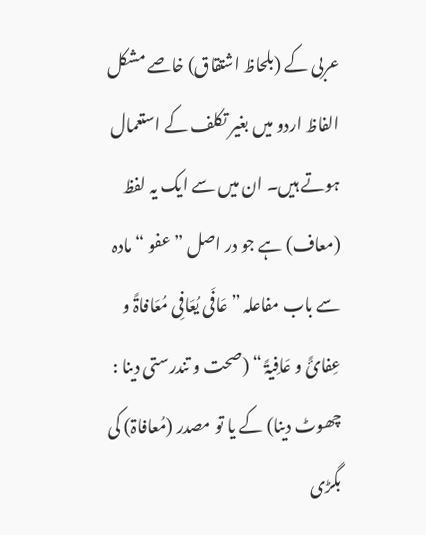عربی کے (بلحاظ اشتقاق) خاصے مشکل الفاظ اردو میں بغیر تکلف کے استعمال ہوتے ہیں۔ ان میں سے ایک یہ لفظ (معاف) ہے جو در اصل ” عفو “ مادہ سے باب مفاعلہ ” عَافَی یُعَافِی مُعَافاۃً و عِفائً و عَافِیۃً “ (صحت و تندرستی دینا : چھوٹ دینا) کے یا تو مصدر (مُعافاۃ) کی بگڑی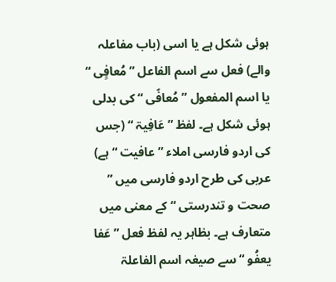ہوئی شکل ہے یا اسی (باب مفاعلہ والے) فعل سے اسم الفاعل ” مُعافٍی “ یا اسم المفعول ” مُعافًی “ کی بدلی ہوئی شکل ہے۔ لفظ ” عَافِیۃ “ (جس کی اردو فارسی املاء ” عافیت “ ہے) عربی کی طرح اردو فارسی میں ” صحت و تندرستی “ کے معنی میں متعارف ہے۔ بظاہر یہ لفظ فعل ” عَفا یعفُو “ سے صیغہ اسم الفاعلۃ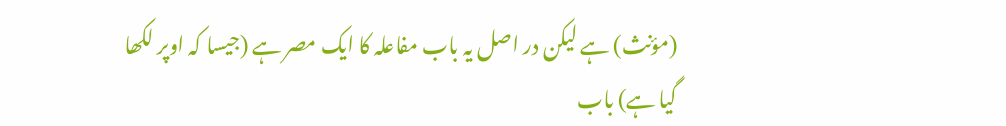(مؤنث) ہے لیکن در اصل یہ باب مفاعلہ کا ایک مصر ہے (جیسا کہ اوپر لکھا گیا ہے) باب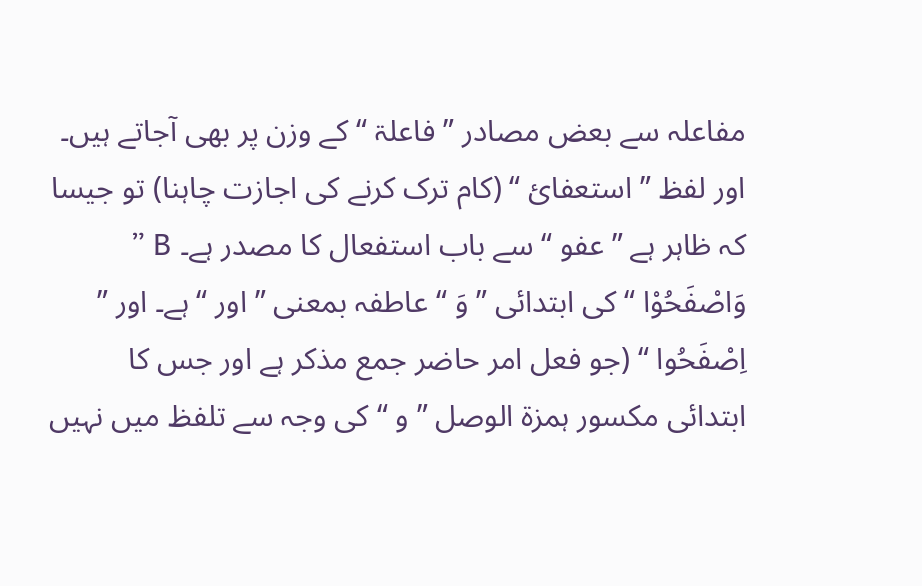مفاعلہ سے بعض مصادر ” فاعلۃ “ کے وزن پر بھی آجاتے ہیں۔ اور لفظ ” استعفائ “ (کام ترک کرنے کی اجازت چاہنا) تو جیسا کہ ظاہر ہے ” عفو “ سے باب استفعال کا مصدر ہے۔ B ” وَاصْفَحُوْا “ کی ابتدائی ” وَ “ عاطفہ بمعنی ” اور “ ہے۔ اور ” اِصْفَحُوا “ (جو فعل امر حاضر جمع مذکر ہے اور جس کا ابتدائی مکسور ہمزۃ الوصل ” و “ کی وجہ سے تلفظ میں نہیں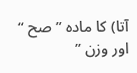آتا) کا مادہ ” صح “ اور وزن ”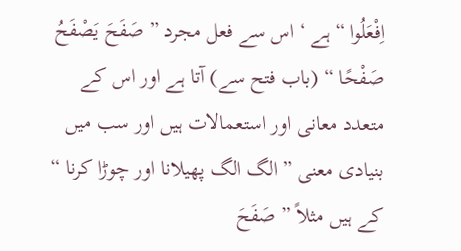اِفْعَلُوا “ ہے ‘ اس سے فعل مجرد ” صَفَحَ یَصْفَحُ صَفْحًا “ (باب فتح سے) آتا ہے اور اس کے متعدد معانی اور استعمالات ہیں اور سب میں بنیادی معنی ” الگ الگ پھیلانا اور چوڑا کرنا “ کے ہیں مثلاً ” صَفَحَ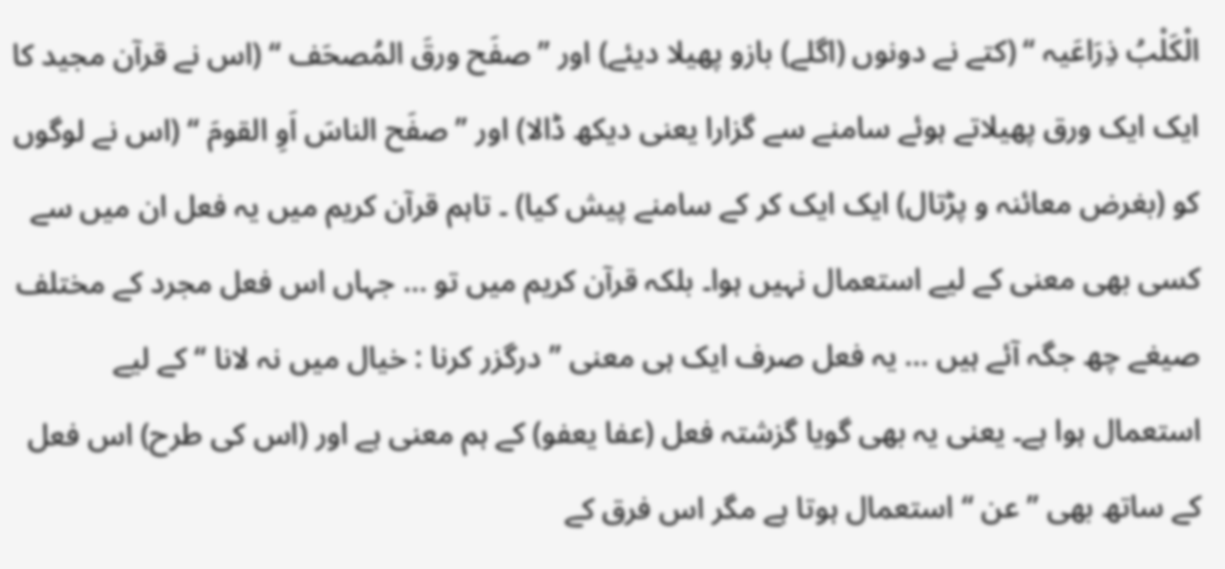الْکَلْبُ ذِرَاعَیہ “ (کتے نے دونوں (اگلے) بازو پھیلا دیئے) اور ” صفَح ورقَ المُصحَف “ (اس نے قرآن مجید کا ایک ایک ورق پھیلاتے ہوئے سامنے سے گزارا یعنی دیکھ ڈالا) اور ” صفَح الناسَ اَوِ القومَ “ (اس نے لوگوں کو (بغرض معائنہ و پڑتال) ایک ایک کر کے سامنے پیش کیا) ۔ تاہم قرآن کریم میں یہ فعل ان میں سے کسی بھی معنی کے لیے استعمال نہیں ہوا۔ بلکہ قرآن کریم میں تو … جہاں اس فعل مجرد کے مختلف صیغے چھ جگہ آئے ہیں … یہ فعل صرف ایک ہی معنی ” درگزر کرنا : خیال میں نہ لانا “ کے لیے استعمال ہوا ہے۔ یعنی یہ بھی گویا گزشتہ فعل (عفا یعفو) کے ہم معنی ہے اور (اس کی طرح) اس فعل کے ساتھ بھی ” عن “ استعمال ہوتا ہے مگر اس فرق کے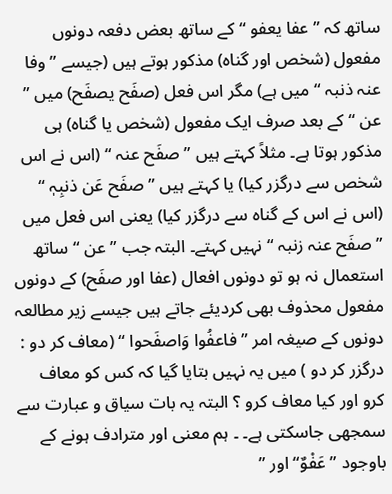ساتھ کہ ” عفا یعفو “ کے ساتھ بعض دفعہ دونوں مفعول (شخص اور گناہ) مذکور ہوتے ہیں (جیسے ” وفا عنہ ذنبہ “ میں ہے) مگر اس فعل (صفَح یصفَح) میں ” عن “ کے بعد صرف ایک مفعول (شخص یا گناہ) ہی مذکور ہوتا ہے۔ مثلاً کہتے ہیں ” صفَح عنہ “ (اس نے اس شخص سے درگزر کیا) یا کہتے ہیں ” صفَح عَن ذنبِہٖ “ (اس نے اس کے گناہ سے درگزر کیا) یعنی اس فعل میں ” صفَح عنہ زنبہ “ نہیں کہتے۔ البتہ جب ” عن “ ساتھ استعمال نہ ہو تو دونوں افعال (عفا اور صفَح) کے دونوں مفعول محذوف بھی کردیئے جاتے ہیں جیسے زیر مطالعہ دونوں کے صیغہ امر ” فاعفُوا وَاصفَحوا “ (معاف کر دو : درگزر کر دو ) میں یہ نہیں بتایا گیا کہ کس کو معاف کرو اور کیا معاف کرو ؟ البتہ یہ بات سیاق و عبارت سے سمجھی جاسکتی ہے۔ ۔ ہم معنی اور مترادف ہونے کے باوجود ” عَفْوٌ“ اور ”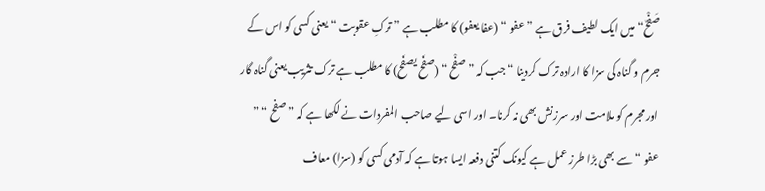صَفْحٌ“ میں ایک لطیف فرق ہے ” عفو “ (عفا یعفو) کا مطلب ہے ” ترکِ عقوبت “ یعنی کسی کو اس کے جرم و گناہ کی سزا کا ارادہ ترک کردینا “ جب کہ ” صفْح “ (صفَح یصفَح) کا مطلب ہے ترک تثریب یعنی گناہ گار اور مجرم کو ملامت اور سرزنش بھی نہ کرنا۔ اور اسی لیے صاحب المفردات نے لکھا ہے کہ ” صفح “ ” عفو “ سے بھی بڑا طرز عمل ہے کیونک کتنی دفعہ ایسا ہوتا ہے کہ آدمی کسی کو (سزا) معاف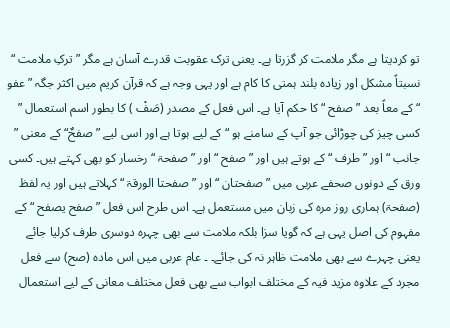تو کردیتا ہے مگر ملامت کر گزرتا ہے۔ یعنی ترک عقوبت قدرے آسان ہے مگر ” ترکِ ملامت “ نسبتاً مشکل اور زیادہ بلند ہمتی کا کام ہے اور یہی وجہ ہے کہ قرآن کریم میں اکثر جگہ ” عفو “ کے معاً بعد ” صفح “ کا حکم آیا ہے۔ اس فعل کے مصدر (صَفْ ) کا بطور اسم استعمال ” کسی چیز کی چوڑائی جو آپ کے سامنے ہو “ کے لیے ہوتا ہے اور اسی لیے ” صفحٌ“ کے معنی ” جانب “ اور ” طرف “ کے ہوتے ہیں اور ” صفح “ اور ” صفحۃ “ رخسار کو بھی کہتے ہیں۔ کسی ورق کے دونوں صحفے عربی میں ” صفحتان “ اور ” صفحتا الورقۃ “ کہلاتے ہیں اور یہ لفظ (صفحۃ) ہماری روز مرہ کی زبان میں مستعمل ہے۔ اس طرح اس فعل ” صفح یصفح “ کے مفہوم کی اصل یہی ہے کہ گویا سزا بلکہ ملامت سے بھی چہرہ دوسری طرف کرلیا جائے یعنی چہرے سے بھی ملامت ظاہر نہ کی جائے۔ ۔ عام عربی میں اس مادہ (صح) سے فعل مجرد کے علاوہ مزید فیہ کے مختلف ابواب سے بھی فعل مختلف معانی کے لیے استعمال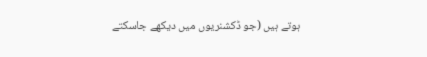ہوتے ہیں (جو ڈکشنریوں میں دیکھے جاسکتے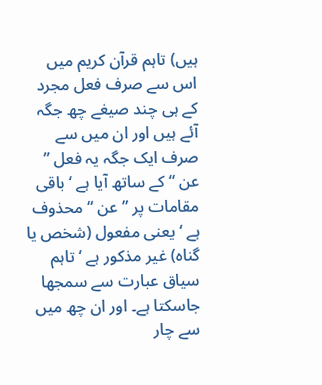ہیں) تاہم قرآن کریم میں اس سے صرف فعل مجرد کے ہی چند صیغے چھ جگہ آئے ہیں اور ان میں سے صرف ایک جگہ یہ فعل ” عن “ کے ساتھ آیا ہے ‘ باقی مقامات پر ” عن “ محذوف ہے ‘ یعنی مفعول (شخص یا گناہ) غیر مذکور ہے ‘ تاہم سیاق عبارت سے سمجھا جاسکتا ہے۔ اور ان چھ میں سے چار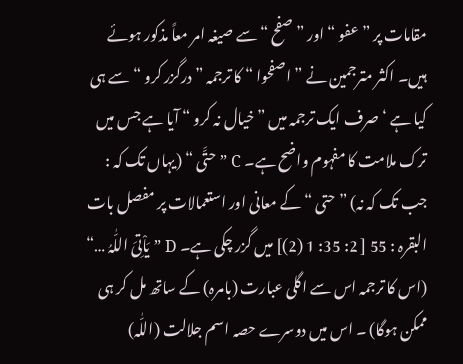مقامات پر ” عفو “ اور ” صفح “ سے صیغہ امر معاً مذکور ہوئے ہیں۔ اکثر مترجمین نے ” اصفحوا “ کا ترجمہ ” درگزر کرو “ سے ہی کیا ہے ‘ صرف ایک ترجمہ میں ” خیال نہ کرو “ آیا ہے جس میں ترک ملامت کا مفہوم واضح ہے۔ C ” حتَّی “ (یہاں تک کہ : جب تک کہ نہ) ” حتی “ کے معانی اور استعمالات پر مفصل بات البقرہ : 55 [ 2: 35: 1 (2)] میں گزر چکی ہے۔ D ” یَاْتِیَ اللّٰہُ …“ (اس کا ترجمہ اس سے اگلی عبارت (بامرہ) کے ساتھ مل کر ہی ممکن ہوگا) ۔ اس میں دوسرے حصہ اسم جلالت (اللّٰہ)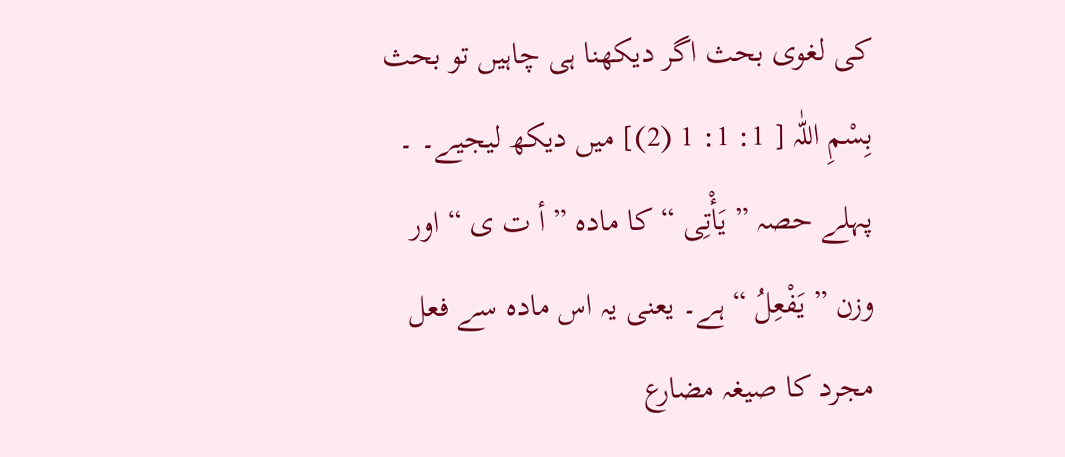کی لغوی بحث اگر دیکھنا ہی چاہیں تو بحث بِسْمِ اللّٰہ [ 1: 1: 1 (2)] میں دیکھ لیجیے۔ ۔ پہلے حصہ ” یَأْتِی “ کا مادہ ” أ ت ی “ اور وزن ” یَفْعِلُ “ ہے۔ یعنی یہ اس مادہ سے فعل مجرد کا صیغہ مضارع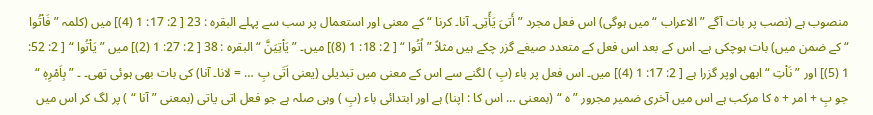منصوب ہے (نصب پر بات آگے ” الاعراب “ میں ہوگی) اس فعل مجرد ” أَتیَ یَأًتِی۔ آنا۔ کرنا “ کے معنی اور استعمال پر سب سے پہلے البقرہ : 23 [ 2: 17: 1 (4)] میں (کلمہ ” فَاْتُوا “ کے ضمن میں) بات ہوچکی ہے۔ اس کے بعد اس فعل کے متعدد صیغے گزر چکے ہیں مثلاً ” اُتُوا “ [ 2: 18: 1 (8)] میں۔ ” یَاْتِیَنَّ “ البقرہ : 38 [ 2: 27: 1 (2)] میں ” یَاْتُوا “ [ 2: 52: 1 (5)] اور ” نَاْتِ “ ابھی اوپر گزرا ہے [ 2: 17: 1 (4)] میں۔ اس فعل پر باء (بِ ) لگنے سے اس کے معنی میں تبدیلی (یعنی اَتَی بِ … = لانا۔ آنا) کی بات بھی ہوئی تھی۔ ۔ ” بِاَمْرِہٖ “ جو بِ + امر + ہ کا مرکب ہے اس میں آخری ضمیر مجرور ” ہ “ (بمعنی … اس کا : اپنا) ہے اور ابتدائی باء (بِ ) وہی صلہ ہے جو فعل اتی یاتی (بمعنی ” آنا “ ) پر لگ کر اس میں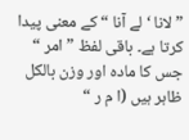” لانا ‘ لے آنا “ کے معنی پیدا کرتا ہے۔ باقی لفظ ” امر “ جس کا مادہ اور وزن بالکل ظاہر ہیں (ا م ر “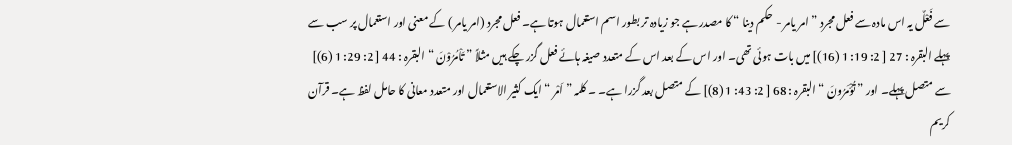سے فَعْلٌ یہ اس مادہ سے فعل مجرد ” امر یامر - حکم دینا “ کا مصدر ہے جو زیادہ تر بطور اسم استعمال ہوتا ہے۔ فعل مجرد (امر یامر ) کے معنی اور استعمال پر سب سے پہلے البقرہ : 27 [ 2: 19: 1 (16)] میں بات ہوئی تھی۔ اور اس کے بعد اس کے متعدد صیغہ ہائے فعل گزر چکے ہیں مثلاً ” تَاْمُرُوْنَ “ البقرہ : 44 [ 2: 29: 1 (6)] سے متصل پہلے۔ اور ” تُؤْمَرُونَ “ البقرہ : 68 [ 2: 43: 1 (8)] کے متصل بعد گزرا ہے۔ ۔ کلمہ ” اَمْر “ ایک کثیر الاستعمال اور متعدد معانی کا حامل لفظ ہے۔ قرآن کریم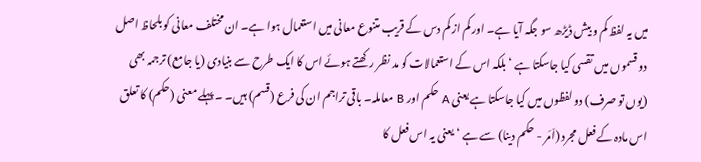میں یہ لفظ کم و بیش ڈیڑھ سو جگہ آیا ہے۔ اور کم از کم دس کے قریب متنوع معانی میں استعمال ہوا ہے۔ ان مختلف معانی کو بلحاظ اصل دو قسموں میں تقسی کیا جاسکتا ہے ‘ بلکہ اس کے استعمالات کو مد نظر رکھتے ہوئے اس کا ایک طرح سے بنیادی (یا جامع) ترجمہ بھی (یوں تو صرف) دو لفظوں میں کیا جاسکتا ہے یعنی A حکم اور B معاملہ۔ باقی تراجم ان کی فرع (قسم) ہیں۔ ۔ پہلے معنی (حکم) کا تعلق اس مادہ کے فعل مجرد (اَمَر - حکم دینا) سے ہے ‘ یعنی یہ اس فعل کا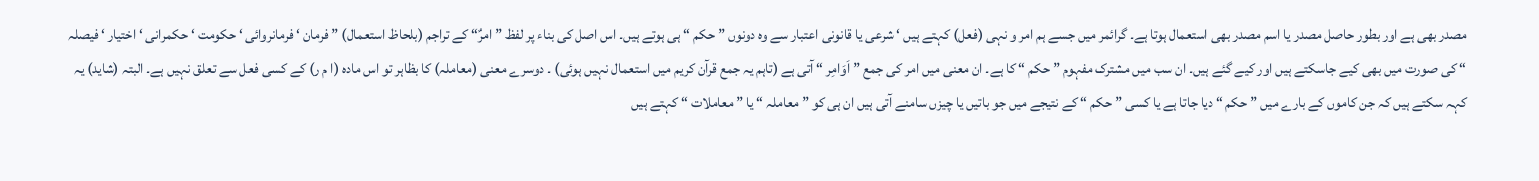مصدر بھی ہے اور بطور حاصل مصدر یا اسم مصدر بھی استعمال ہوتا ہے۔ گرائمر میں جسے ہم امر و نہی (فعل) کہتے ہیں ‘ شرعی یا قانونی اعتبار سے وہ دونوں ” حکم “ ہی ہوتے ہیں۔ اس اصل کی بناء پر لفظ ” امرٌ“ کے تراجم (بلحاظ استعمال) ” فرمان ‘ فرمانروائی ‘ حکومت ‘ حکمرانی ‘ اختیار ‘ فیصلہ “ کی صورت میں بھی کیے جاسکتے ہیں اور کیے گئے ہیں۔ ان سب میں مشترک مفہوم ” حکم “ کا ہے۔ ان معنی میں امر کی جمع ” اَوَامِر “ آتی ہے (تاہم یہ جمع قرآن کریم میں استعمال نہیں ہوئی) ۔ دوسرے معنی (معاملہ) کا بظاہر تو اس مادہ (ا م ر) کے کسی فعل سے تعلق نہیں ہے۔ البتہ (شاید) یہ کہہ سکتے ہیں کہ جن کاموں کے بارے میں ” حکم “ دیا جاتا ہے یا کسی ” حکم “ کے نتیجے میں جو باتیں یا چیزں سامنے آتی ہیں ان ہی کو ” معاملہ “ یا ” معاملات “ کہتے ہیں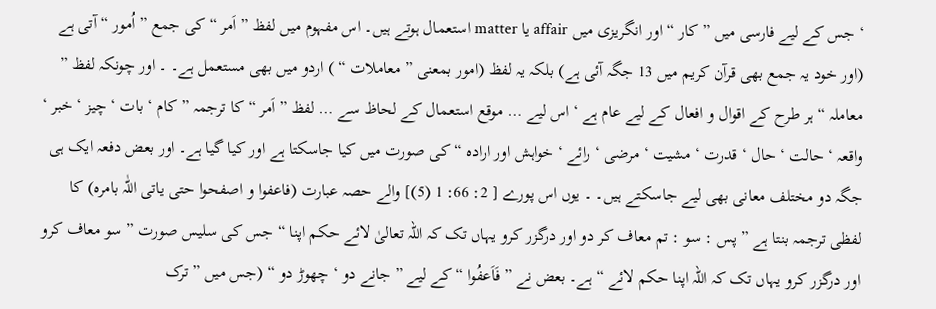‘ جس کے لیے فارسی میں ” کار “ اور انگریزی میں affair یا matter استعمال ہوتے ہیں۔ اس مفہوم میں لفظ ” اَمر “ کی جمع ” اُمور “ آتی ہے (اور خود یہ جمع بھی قرآن کریم میں 13 جگہ آئی ہے) بلکہ یہ لفظ (امور بمعنی ” معاملات “ ) اردو میں بھی مستعمل ہے۔ ۔ اور چونکہ لفظ ” معاملہ “ ہر طرح کے اقوال و افعال کے لیے عام ہے ‘ اس لیے … موقع استعمال کے لحاظ سے … لفظ ” اَمر “ کا ترجمہ ” کام ‘ بات ‘ چیز ‘ خبر ‘ واقعہ ‘ حالت ‘ حال ‘ قدرت ‘ مشیت ‘ مرضی ‘ رائے ‘ خواہش اور ارادہ “ کی صورت میں کیا جاسکتا ہے اور کیا گیا ہے۔ اور بعض دفعہ ایک ہی جگہ دو مختلف معانی بھی لیے جاسکتے ہیں۔ ۔ یوں اس پورے [ 2: 66: 1 (5)] والے حصہ عبارت (فاعفوا و اصفحوا حتی یاتی اللّٰہ بامرہ) کا لفظی ترجمہ بنتا ہے ” پس : سو : تم معاف کر دو اور درگزر کرو یہاں تک کہ اللہ تعالیٰ لائے حکم اپنا “ جس کی سلیس صورت ” سو معاف کرو اور درگزر کرو یہاں تک کہ اللہ اپنا حکم لائے “ ہے۔ بعض نے ” فَاَعفُوا “ کے لیے ” جانے دو ‘ چھوڑ دو “ (جس میں ” ترک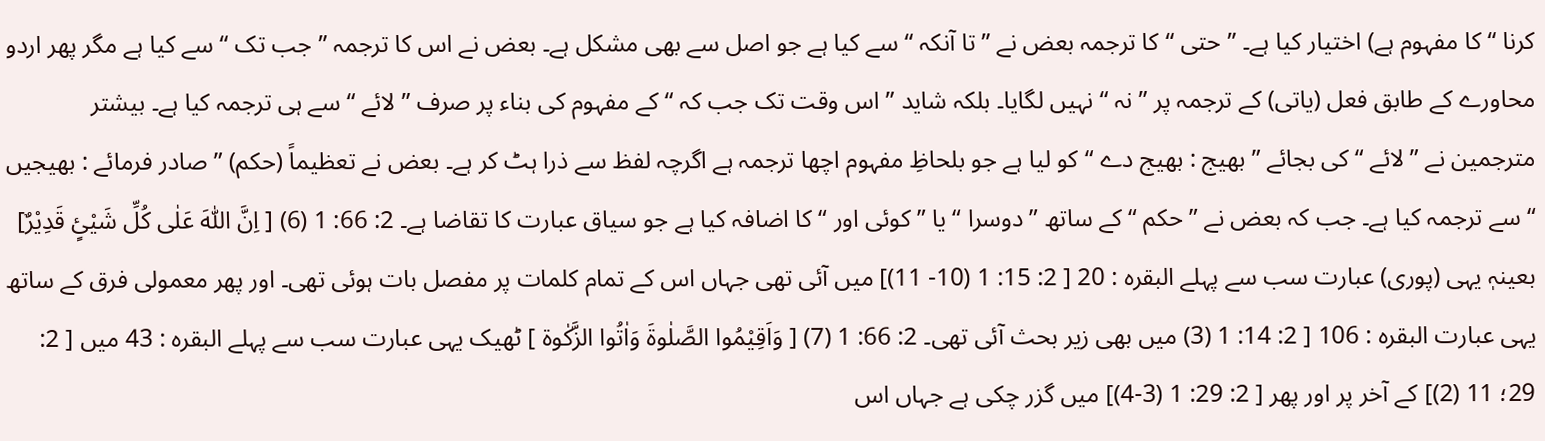کرنا “ کا مفہوم ہے) اختیار کیا ہے۔ ” حتی “ کا ترجمہ بعض نے ” تا آنکہ “ سے کیا ہے جو اصل سے بھی مشکل ہے۔ بعض نے اس کا ترجمہ ” جب تک “ سے کیا ہے مگر پھر اردو محاورے کے طابق فعل (یاتی) کے ترجمہ پر ” نہ “ نہیں لگایا۔ بلکہ شاید ” اس وقت تک جب کہ “ کے مفہوم کی بناء پر صرف ” لائے “ سے ہی ترجمہ کیا ہے۔ بیشتر مترجمین نے ” لائے “ کی بجائے ” بھیج : بھیج دے “ کو لیا ہے جو بلحاظِ مفہوم اچھا ترجمہ ہے اگرچہ لفظ سے ذرا ہٹ کر ہے۔ بعض نے تعظیماً (حکم) ” صادر فرمائے : بھیجیں “ سے ترجمہ کیا ہے۔ جب کہ بعض نے ” حکم “ کے ساتھ ” دوسرا “ یا ” کوئی اور “ کا اضافہ کیا ہے جو سیاق عبارت کا تقاضا ہے۔ 2: 66: 1 (6) [ اِنَّ اللّٰہَ عَلٰی کُلِّ شَیْئٍ قَدِیْرٌ] بعینہٖ یہی (پوری) عبارت سب سے پہلے البقرہ : 20 [ 2: 15: 1 (10- 11)] میں آئی تھی جہاں اس کے تمام کلمات پر مفصل بات ہوئی تھی۔ اور پھر معمولی فرق کے ساتھ یہی عبارت البقرہ : 106 [ 2: 14: 1 (3) میں بھی زیر بحث آئی تھی۔ 2: 66: 1 (7) [ وَاَقِیْمُوا الصَّلٰوۃَ وَاٰتُوا الزَّکٰوۃ ] ٹھیک یہی عبارت سب سے پہلے البقرہ : 43 میں [ 2: 29؛ 11 (2)] کے آخر پر اور پھر [ 2: 29: 1 (3-4)] میں گزر چکی ہے جہاں اس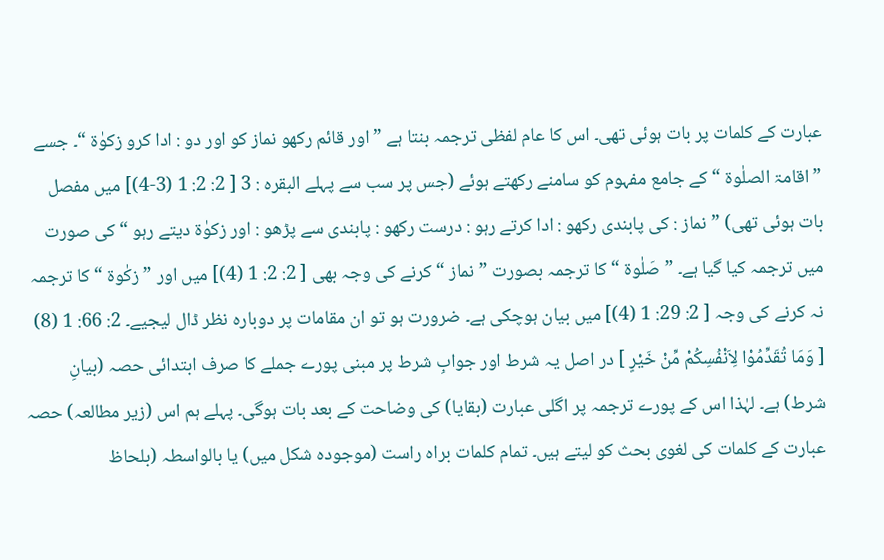عبارت کے کلمات پر بات ہوئی تھی۔ اس کا عام لفظی ترجمہ بنتا ہے ” اور قائم رکھو نماز کو اور دو : ادا کرو زکوٰۃ “۔ جسے ” اقامۃ الصلٰوۃ “ کے جامع مفہوم کو سامنے رکھتے ہوئے (جس پر سب سے پہلے البقرہ : 3 [ 2: 2: 1 (3-4)] میں مفصل بات ہوئی تھی) ” نماز : کی پابندی رکھو : ادا کرتے رہو : درست رکھو : پابندی سے پڑھو : اور زکوٰۃ دیتے رہو “ کی صورت میں ترجمہ کیا گیا ہے۔ ” صَلٰوۃ “ کا ترجمہ بصورت ” نماز “ کرنے کی وجہ بھی [ 2: 2: 1 (4)] میں اور ” زکٰوۃ “ کا ترجمہ نہ کرنے کی وجہ [ 2: 29: 1 (4)] میں بیان ہوچکی ہے۔ ضرورت ہو تو ان مقامات پر دوبارہ نظر ڈال لیجیے۔ 2: 66: 1 (8) [ وَمَا تُقَدِّمُوْا لِاَنْفُسِکُمْ مِّنْ خَیْرٍ ] در اصل یہ شرط اور جوابِ شرط پر مبنی پورے جملے کا صرف ابتدائی حصہ (بیانِ شرط) ہے۔ لہٰذا اس کے پورے ترجمہ پر اگلی عبارت (بقایا) کی وضاحت کے بعد بات ہوگی۔ پہلے ہم اس (زیر مطالعہ) حصہ عبارت کے کلمات کی لغوی بحث کو لیتے ہیں۔ تمام کلمات براہ راست (موجودہ شکل میں) یا بالواسطہ (بلحاظ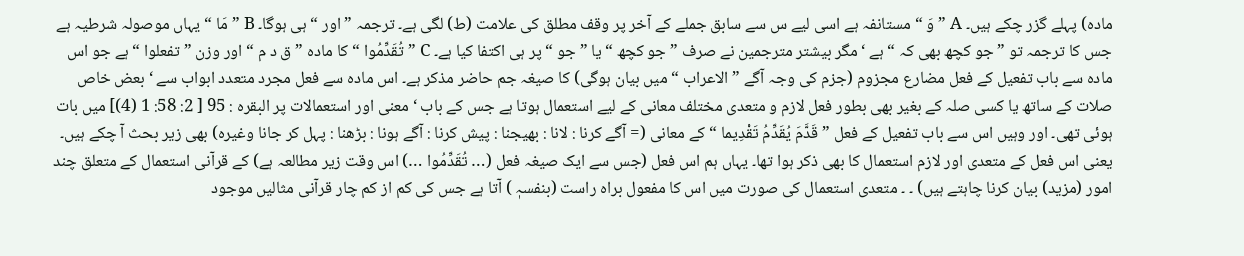مادہ) پہلے گزر چکے ہیں۔ A ” وَ “ مستانفہ ہے اسی لیے س سے سابق جملے کے آخر پر وقف مطلق کی علامت (ط) لگی ہے۔ ترجمہ ” اور “ ہی ہوگا۔ B ” مَا “ یہاں موصولہ شرطیہ ہے جس کا ترجمہ تو ” جو کچھ بھی کہ “ ہے ‘ مگر بیشتر مترجمین نے صرف ” جو کچھ “ یا ” جو “ پر ہی اکتفا کیا ہے۔ C ” تُقَدِّمُوا “ کا مادہ ” ق د م “ اور وزن ” تفعلوا “ ہے جو اس مادہ سے باب تفعیل کے فعل مضارع مجزوم (جزم کی وجہ آگے ” الاعراب “ میں بیان ہوگی) کا صیغہ جم حاضر مذکر ہے۔ اس مادہ سے فعل مجرد متعدد ابواب سے ‘ بعض خاص صلات کے ساتھ یا کسی صلہ کے بغیر بھی بطور فعل لازم و متعدی مختلف معانی کے لیے استعمال ہوتا ہے جس کے باب ‘ معنی اور استعمالات پر البقرہ : 95 [ 2: 58: 1 (4)] میں بات ہوئی تھی۔ اور وہیں اس سے باب تفعیل کے فعل ” قَدَّمَ یُقَدِّمُ تَقْدِیما “ کے معانی (= آگے کرنا : لانا : بھیجنا : پیش کرنا : آگے ہونا : بڑھنا : پہل کر جانا وغیرہ) بھی زیر بحث آ چکے ہیں۔ یعنی اس فعل کے متعدی اور لازم استعمال کا بھی ذکر ہوا تھا۔ یہاں ہم اس فعل (جس سے ایک صیغہ فعل (… تُقَدِّمُوا …) اس وقت زیر مطالعہ ہے) کے قرآنی استعمال کے متعلق چند امور (مزید) بیان کرنا چاہتے ہیں) ۔ ۔ متعدی استعمال کی صورت میں اس کا مفعول براہ راست (بنفسہٖ ) آتا ہے جس کی کم از کم چار قرآنی مثالیں موجود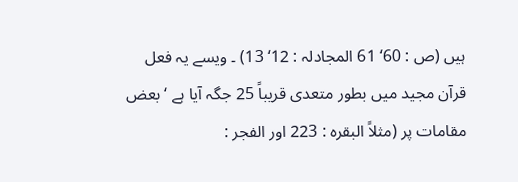ہیں (ص : 60‘ 61 المجادلہ : 12‘ 13) ۔ ویسے یہ فعل قرآن مجید میں بطور متعدی قریباً 25 جگہ آیا ہے ‘ بعض مقامات پر (مثلاً البقرہ : 223 اور الفجر :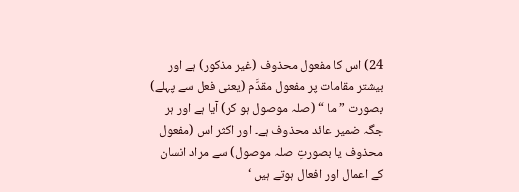24) اس کا مفعول محذوف (غیر مذکور) ہے اور بیشتر مقامات پر مفعول مقدَّم (یعنی فعل سے پہلے) بصورت ” ما “ (صلہ موصول ہو کر) آیا ہے اور ہر جگہ ضمیر عائد محذوف ہے۔ اور اکثر اس (مفعول محذوف یا بصورتِ صلہ موصول) سے مراد انسان کے اعمال اور افعال ہوتے ہیں ‘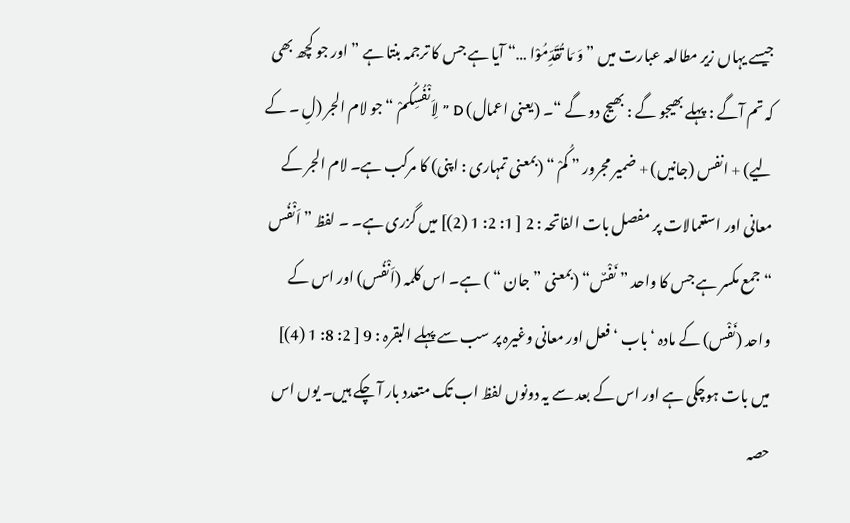جیسے یہاں زیر مطالعہ عبارت میں ” وَ مَا تُقَدِّمُوْا …“ آیا ہے جس کا ترجمہ بنتا ہے ” اور جو کچھ بھی کہ تم آگے : پہلے بھیجو گے : بھیج دو گے “۔ (یعنی اعمال) D ” لِاَنْفُسِکُمْ “ جو لام الجر (لِ ۔ کے لیے) + انفس (جانیں) + ضمیر مجرور ” کُمْ “ (بمعنی تمہاری : اپنی) کا مرکب ہے۔ لام الجر کے معانی اور استعمالات پر مفصل بات الفاتحہ : 2 [ 1: 2: 1 (2)] میں گزری ہے۔ ۔ لفظ ” اَنْفُس “ جمع مکسر ہے جس کا واحد ” نَفْسٌ“ (بمعنی ” جان “ ) ہے۔ اس کلمہ (اَنْفُس) اور اس کے واحد (نَفْس) کے مادہ ‘ باب ‘ فعل اور معانی وغیرہ پر سب سے پہلے البقرہ : 9 [ 2: 8: 1 (4)] میں بات ہوچکی ہے اور اس کے بعد سے یہ دونوں لفظ اب تک متعدد بار آ چکے ہیں۔ یوں اس حصہ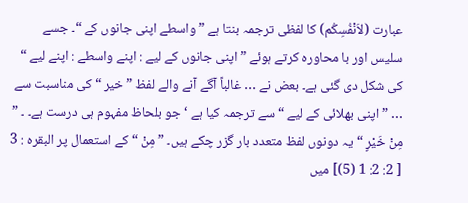عبارت (لاَنْفُسِکُم) کا لفظی ترجمہ بنتا ہے ” واسطے اپنی جانوں کے “۔ جسے سلیس اور با محاورہ کرتے ہوئے ” اپنی جانوں کے لیے : اپنے واسطے : اپنے لیے “ کی شکل دی گئی ہے۔ بعض نے … غالباً آگے آنے والے لفظ ” خیر “ کی مناسبت سے … ” اپنی بھلائی کے لیے “ سے ترجمہ کیا ہے ‘ جو بلحاظ مفہوم ہی درست ہے۔ ۔ ” مِنْ خَیْرٍ “ یہ دونوں لفظ متعدد بار گزر چکے ہیں۔ ” مِنْ “ کے استعمال پر البقرہ : 3 [ 2: 2: 1 (5)] میں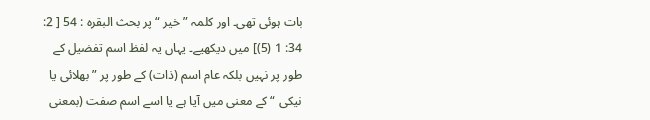بات ہوئی تھی۔ اور کلمہ ” خیر “ پر بحث البقرہ : 54 [ 2: 34: 1 (5)] میں دیکھیے۔ یہاں یہ لفظ اسم تفضیل کے طور پر نہیں بلکہ عام اسم (ذات) کے طور پر ” بھلائی یا نیکی “ کے معنی میں آیا ہے یا اسے اسم صفت (بمعنی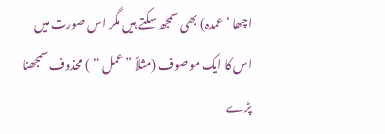اچھا ‘ عمدہ) بھی سمجھ سکتے ہیں مگر اس صورت میں اس کا ایک موصوف (مثلاً ” عمل “ ) محذوف سمجھنا پڑے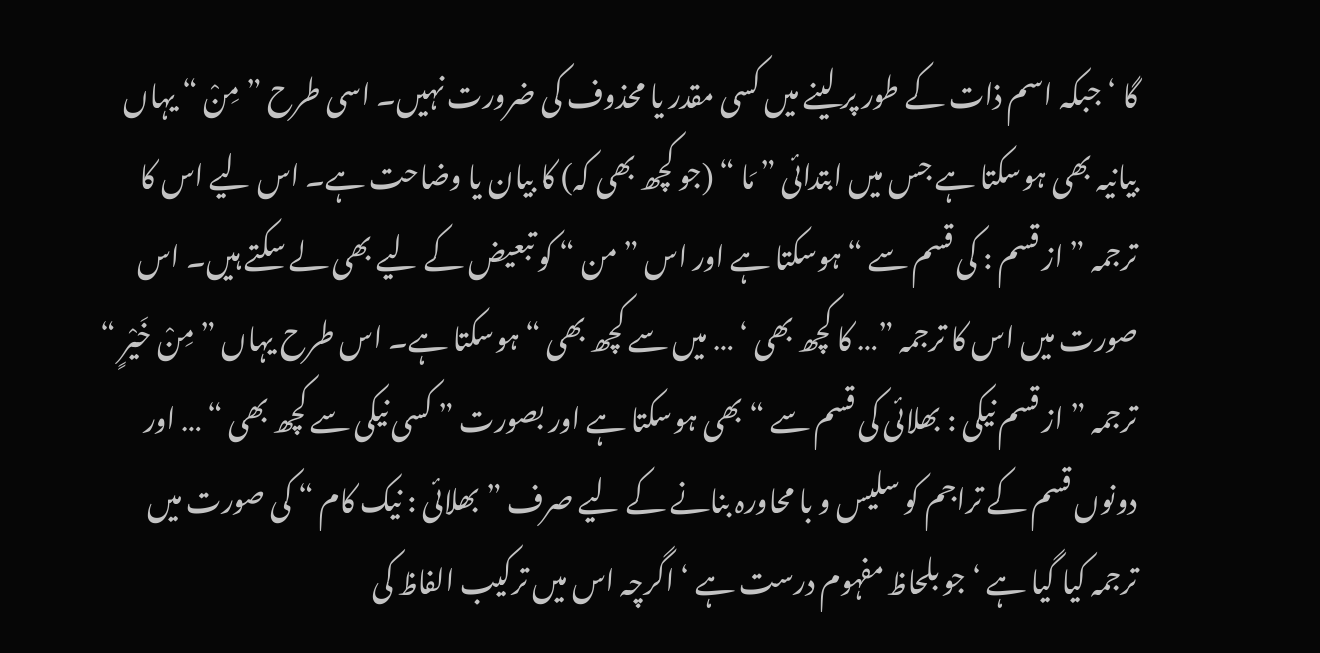گا ‘ جبکہ اسم ذات کے طور پر لینے میں کسی مقدر یا محذوف کی ضرورت نہیں۔ اسی طرح ” مِنْ “ یہاں بیانیہ بھی ہوسکتا ہے جس میں ابتدائی ” مَا “ (جو کچھ بھی کہ) کا بیان یا وضاحت ہے۔ اس لیے اس کا ترجمہ ” از قسم : کی قسم سے “ ہوسکتا ہے اور اس ” من “ کو تبعیض کے لیے بھی لے سکتے ہیں۔ اس صورت میں اس کا ترجمہ ”… کا کچھ بھی ‘ … میں سے کچھ بھی “ ہوسکتا ہے۔ اس طرح یہاں ” مِنْ خَیْرٍ “ ترجمہ ” از قسم نیکی : بھلائی کی قسم سے “ بھی ہوسکتا ہے اور بصورت ” کسی نیکی سے کچھ بھی “ … اور دونوں قسم کے تراجم کو سلیس و با محاورہ بنانے کے لیے صرف ” بھلائی : نیک کام “ کی صورت میں ترجمہ کیا گیا ہے ‘ جو بلحاظ مفہوم درست ہے ‘ اگرچہ اس میں ترکیب الفاظ کی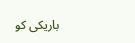باریکی کو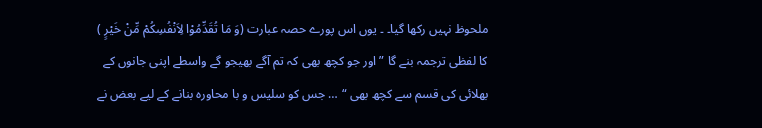ملحوظ نہیں رکھا گیا۔ ۔ یوں اس پورے حصہ عبارت (وَ مَا تُقَدِّمُوْا لِاَنْفُسِکُمْ مِّنْ خَیْرٍ ) کا لفظی ترجمہ بنے گا ” اور جو کچھ بھی کہ تم آگے بھیجو گے واسطے اپنی جانوں کے بھلائی کی قسم سے کچھ بھی “ … جس کو سلیس و با محاورہ بنانے کے لیے بعض نے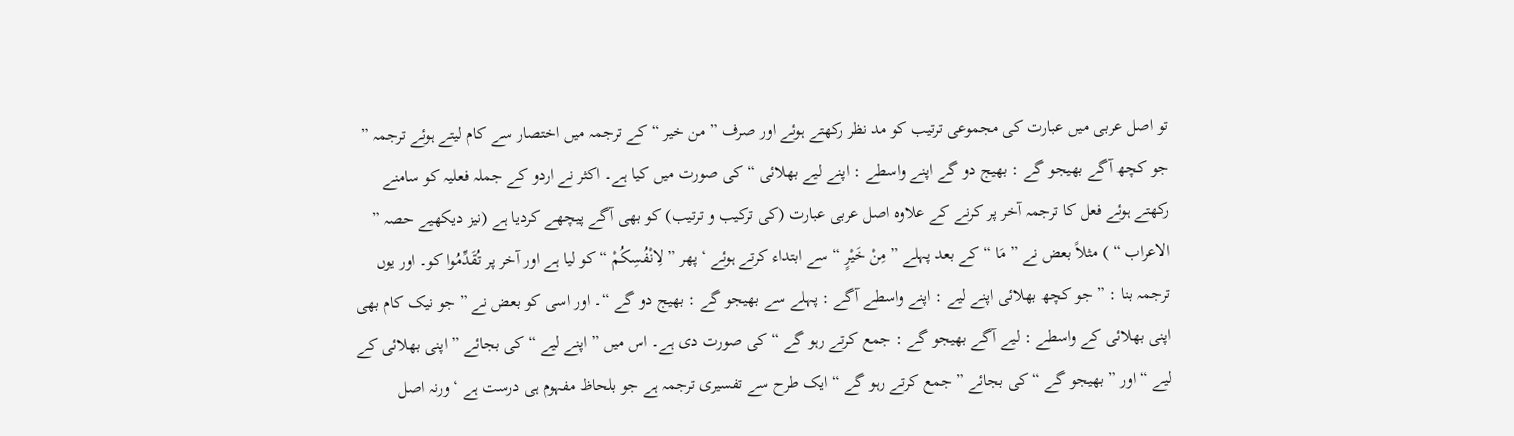تو اصل عربی میں عبارت کی مجموعی ترتیب کو مد نظر رکھتے ہوئے اور صرف ” من خیر “ کے ترجمہ میں اختصار سے کام لیتے ہوئے ترجمہ ” جو کچھ آگے بھیجو گے : بھیج دو گے اپنے واسطے : اپنے لیے بھلائی “ کی صورت میں کیا ہے۔ اکثر نے اردو کے جملہ فعلیہ کو سامنے رکھتے ہوئے فعل کا ترجمہ آخر پر کرنے کے علاوہ اصل عربی عبارت (کی ترکیب و ترتیب) کو بھی آگے پیچھے کردیا ہے (نیز دیکھیے حصہ ” الاعراب “ ) مثلاً بعض نے ” مَا “ کے بعد پہلے ” مِنْ خَیْرٍ “ سے ابتداء کرتے ہوئے ‘ پھر ” لِانْفُسِکُمْ “ کو لیا ہے اور آخر پر تُقَدِّمُوا کو۔ اور یوں ترجمہ بنا : ” جو کچھ بھلائی اپنے لیے : اپنے واسطے آگے : پہلے سے بھیجو گے : بھیج دو گے “۔ اور اسی کو بعض نے ” جو نیک کام بھی اپنی بھلائی کے واسطے : لیے آگے بھیجو گے : جمع کرتے رہو گے “ کی صورت دی ہے۔ اس میں ” اپنے لیے “ کی بجائے ” اپنی بھلائی کے لیے “ اور ” بھیجو گے “ کی بجائے ” جمع کرتے رہو گے “ ایک طرح سے تفسیری ترجمہ ہے جو بلحاظ مفہوم ہی درست ہے ‘ ورنہ اصل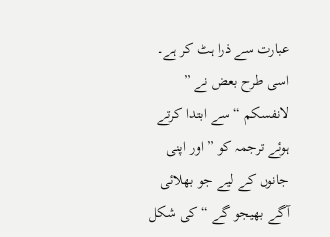عبارت سے ذرا ہٹ کر ہے۔ اسی طرح بعض نے ” لانفسکم “ سے ابتدا کرتے ہوئے ترجمہ کو ” اور اپنی جانوں کے لیے جو بھلائی آگے بھیجو گے “ کی شکل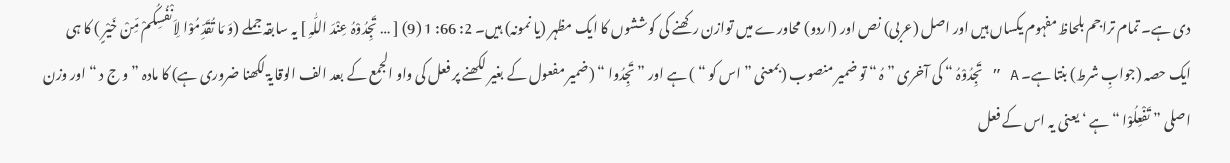دی ہے۔ تمام تراجم بلحاظ مفہوم یکساں ہیں اور اصل (عربی) نص اور (اردو) محاورے میں توازن رکھنے کی کوششوں کا ایک مظہر (یا نمونہ) ہیں۔ 2: 66: 1 (9) [ … تَجِدُوْہُ عِنْدَ اللّٰہِ ] یہ سابقہ جملے (وَ مَا تُقَدِّمُوْا لِاَنْفُسِکُمْ مِّنْ خَیْرٍ ) کا ہی ایک حصہ (جوابِ شرط) بنتا ہے۔ A ” تَجِدُوْہُ “ کی آخری ” ہُ “ تو ضمیر منصوب (بمعنی ” اس کو “ ) ہے اور ” تَجِدُوا “ (ضمیر مفعول کے بغیر لکھنے پر فعل کی واو الجمع کے بعد الف الوقایۃ لکھنا ضروری ہے) کا مادہ ” و ج د “ اور وزن اصلی ” تَفْعِلُوْا “ ہے ‘ یعنی یہ اس کے فعل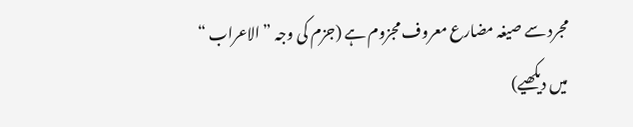مجرد سے صیغہ مضارع معروف مجزوم ہے (جزم کی وجہ ” الاعراب “ میں دیکھیے)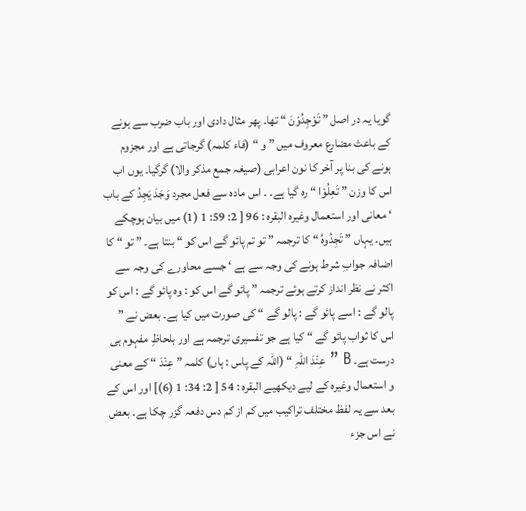گویا یہ در اصل ” تَوْجِدُوْنَ “ تھا۔ پھر مثال دادی اور باب ضرب سے ہونے کے باعث مضارع معروف میں ” و “ (فاء کلمہ) گرجاتی ہے اور مجزوم ہونے کی بنا پر آخر کا نون اعرابی (صیغہ جمع مذکر والا) گرگیا۔ یوں اب اس کا وزن ” تَعِلُوْا “ رہ گیا ہے۔ ۔ اس مادہ سے فعل مجرد وَجَدَ یَجِدُ کے باب ‘ معانی اور استعمال وغیرہ البقرہ : 96 [ 2: 59: 1 (1) میں بیان ہوچکے ہیں۔ یہاں ” تَجِدُوہُ “ کا ترجمہ ” تو تم پائو گے اس کو “ بنتا ہے۔ ” تو “ کا اضافہ جوابِ شرط ہونے کی وجہ سے ہے ‘ جسے محاورے کی وجہ سے اکثر نے نظر انداز کرتے ہوئے ترجمہ ” پائو گے اس کو : وہ پائو گے : اس کو پالو گے : اسے پائو گے : پالو گے “ کی صورت میں کیا ہے۔ بعض نے ” اس کا ثواب پائو گے “ کیا ہے جو تفسیری ترجمہ ہے اور بلحاظِ مفہوم ہی درست ہے۔ B ” عِنْدَ اللّٰہِ “ (اللہ کے پاس : ہاں) کلمہ ” عِنْدَ “ کے معنی و استعمال وغیرہ کے لیے دیکھیے البقرہ : 54 [ 2: 34: 1 (6)] اور اس کے بعد سے یہ لفظ مختلف تراکیب میں کم از کم دس دفعہ گزر چکا ہے۔ بعض نے اس جزء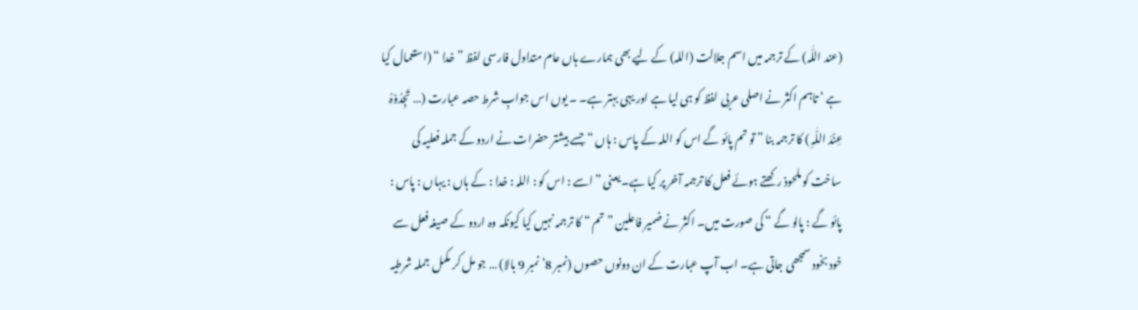(عند اللّٰہ) کے ترجمہ میں اسم جلالت (اللہ) کے لیے بھی ہمارے ہاں عام متداول فارسی لفظ ” خدا “ (استعمال کیا ہے ‘ تاہم اکثر نے اصلی عربی لفظ کو ہی لیا ہے اور یہی بہتر ہے۔ ۔ یوں اس جوابِ شرط حصہ عبارت (… تَجِدُوْہُ عِنْدَ اللّٰہِ ) کا ترجمہ بنا ” تو تم پائو گے اس کو اللہ کے پاس : ہاں “ جسے بیشتر حضرات نے اردو کے جملہ فعلیہ کی ساخت کو ملحوذ رکھتے ہوئے فعل کا ترجمہ آخر پر کیا ہے۔ یعنی ” اسے : اس کو : اللہ : خدا : کے ہاں : یہاں : پاس : پائو گے : پالو گے “ کی صورت میں۔ اکثر نے ضمیر فاعلین ” تم “ کا ترجمہ نہیں کیا کیونکہ وہ اردو کے صیغہ فعل سے خود بخود سمجھی جاتی ہے۔ اب آپ عبارت کے ان دونوں حصوں (نمبر 8‘ نمبر 9 بالا) … جو مل کر مکمل جملہ شرطیہ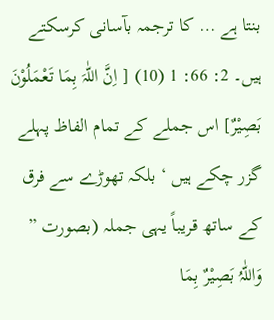بنتا ہے … کا ترجمہ بآسانی کرسکتے ہیں۔ 2: 66: 1 (10) [ اِنَّ اللّٰہَ بِمَا تَعْمَلُوْنَ بَصِیْرٌ] اس جملے کے تمام الفاظ پہلے گزر چکے ہیں ‘ بلکہ تھوڑے سے فرق کے ساتھ قریباً یہی جملہ (بصورت ” وَاللّٰہُ بَصِیْرٌ بِمَا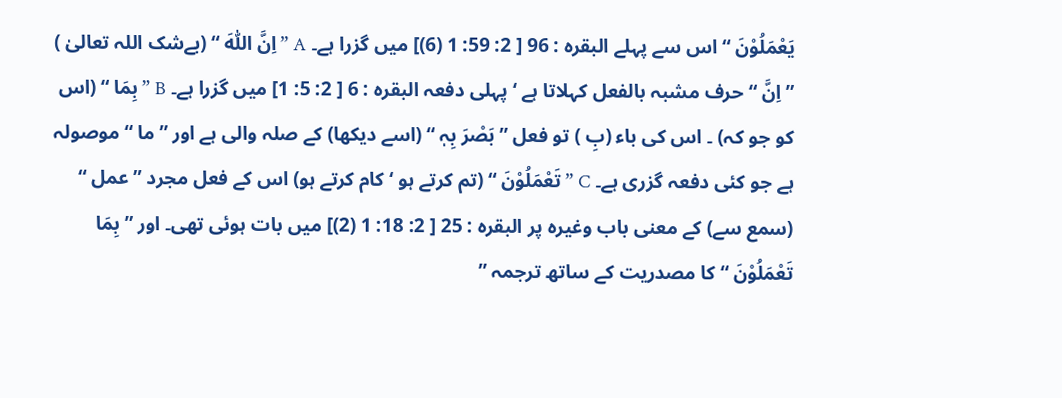یَعْمَلُوْنَ “ اس سے پہلے البقرہ : 96 [ 2: 59: 1 (6)] میں گزرا ہے۔ A ” اِنَّ اللّٰہَ “ (بےشک اللہ تعالیٰ ) ” اِنَّ “ حرف مشبہ بالفعل کہلاتا ہے ‘ پہلی دفعہ البقرہ : 6 [ 2: 5: 1] میں گزرا ہے۔ B ” بِمَا “ (اس کو جو کہ) ۔ اس کی باء (بِ ) تو فعل ” بَصْرَ بِہٖ “ (اسے دیکھا) کے صلہ والی ہے اور ” ما “ موصولہ ہے جو کئی دفعہ گزری ہے۔ C ” تَعْمَلُوْنَ “ (تم کرتے ہو ‘ کام کرتے ہو) اس کے فعل مجرد ” عمل “ (سمع سے) کے معنی باب وغیرہ پر البقرہ : 25 [ 2: 18: 1 (2)] میں بات ہوئی تھی۔ اور ” بِمَا تَعْمَلُوْنَ “ کا مصدریت کے ساتھ ترجمہ ”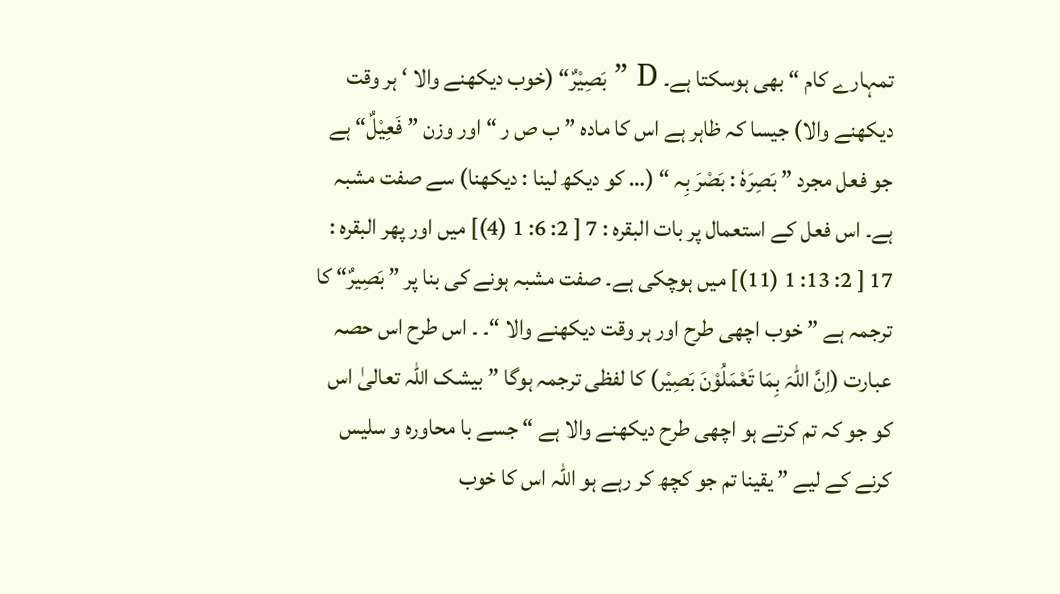تمہارے کام “ بھی ہوسکتا ہے۔ D ” بَصِیْرٌ“ (خوب دیکھنے والا ‘ ہر وقت دیکھنے والا) جیسا کہ ظاہر ہے اس کا مادہ ” ب ص ر “ اور وزن ” فَعِیْلٌ“ ہے جو فعل مجرد ” بَصِرَہٗ : بَصْرَ بِہ “ (… کو دیکھ لینا : دیکھنا) سے صفت مشبہ ہے۔ اس فعل کے استعمال پر بات البقرہ : 7 [ 2: 6: 1 (4)] میں اور پھر البقرہ : 17 [ 2: 13: 1 (11)] میں ہوچکی ہے۔ صفت مشبہ ہونے کی بنا پر ” بَصِیرٌ“ کا ترجمہ ہے ” خوب اچھی طرح اور ہر وقت دیکھنے والا “۔ ۔ اس طرح اس حصہ عبارت (اِنَّ اللّٰہَ بِمَا تَعْمَلُوْنَ بَصِیْر) کا لفظی ترجمہ ہوگا ” بیشک اللہ تعالیٰ اس کو جو کہ تم کرتے ہو اچھی طرح دیکھنے والا ہے “ جسے با محاورہ و سلیس کرنے کے لیے ” یقینا تم جو کچھ کر رہے ہو اللہ اس کا خوب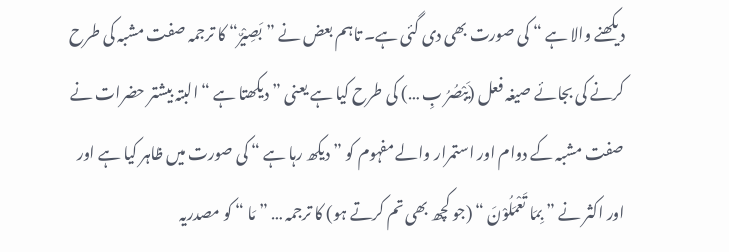دیکھنے والا ہے “ کی صورت بھی دی گئی ہے۔ تاہم بعض نے ” بَصِیْرٌ“ کا ترجمہ صفت مشبہ کی طرح کرنے کی بجائے صیغہ فعل (یَبْصُرُ بِ …) کی طرح کیا ہے یعنی ” دیکھتا ہے “ البتہ بیشتر حضرات نے صفت مشبہ کے دوام اور استمرار والے مفہوم کو ” دیکھ رہا ہے “ کی صورت میں ظاہر کیا ہے اور اور اکثر نے ” بِمَا تَعْمَلُوْنَ “ (جو کچھ بھی تم کرتے ہو) کا ترجمہ … ” مَا “ کو مصدریہ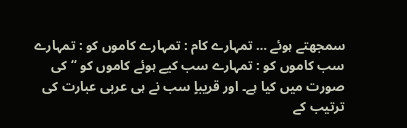سمجھتے ہوئے … تمہارے کام : تمہارے کاموں کو : تمہارے سب کاموں کو : تمہارے سب کیے ہوئے کاموں کو “ کی صورت میں کیا ہے۔ اور قریباٍ سب نے ہی عربی عبارت کی ترتیب کے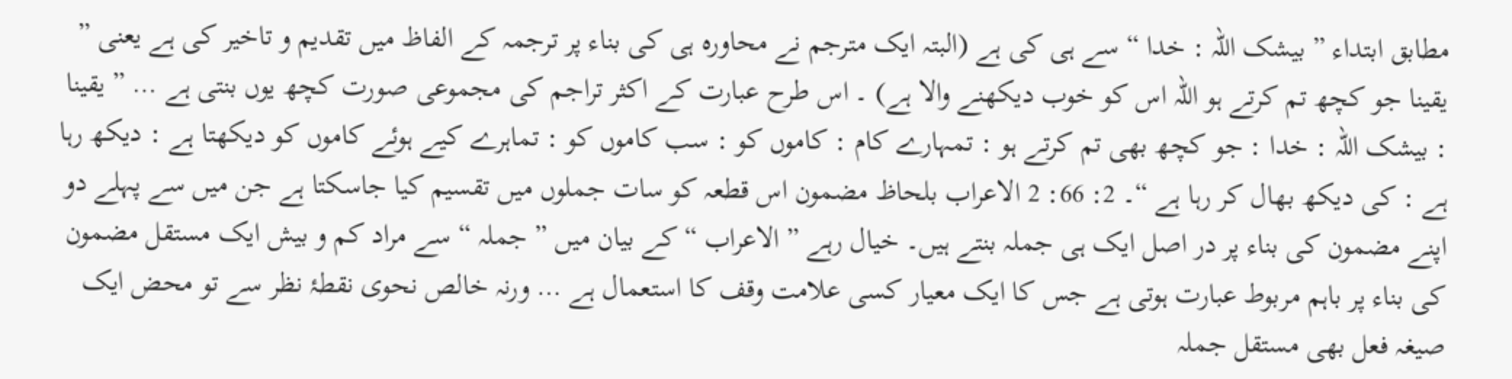مطابق ابتداء ” بیشک اللہ : خدا “ سے ہی کی ہے (البتہ ایک مترجم نے محاورہ ہی کی بناء پر ترجمہ کے الفاظ میں تقدیم و تاخیر کی ہے یعنی ” یقینا جو کچھ تم کرتے ہو اللہ اس کو خوب دیکھنے والا ہے) ۔ اس طرح عبارت کے اکثر تراجم کی مجموعی صورت کچھ یوں بنتی ہے … ” یقینا : بیشک اللہ : خدا : جو کچھ بھی تم کرتے ہو : تمہارے کام : کاموں کو : سب کاموں کو : تماہرے کیے ہوئے کاموں کو دیکھتا ہے : دیکھ رہا ہے : کی دیکھ بھال کر رہا ہے “۔ 2: 66: 2 الاعراب بلحاظ مضمون اس قطعہ کو سات جملوں میں تقسیم کیا جاسکتا ہے جن میں سے پہلے دو اپنے مضمون کی بناء پر در اصل ایک ہی جملہ بنتے ہیں۔ خیال رہے ” الاعراب “ کے بیان میں ” جملہ “ سے مراد کم و بیش ایک مستقل مضمون کی بناء پر باہم مربوط عبارت ہوتی ہے جس کا ایک معیار کسی علامت وقف کا استعمال ہے … ورنہ خالص نحوی نقطۂ نظر سے تو محض ایک صیغہ فعل بھی مستقل جملہ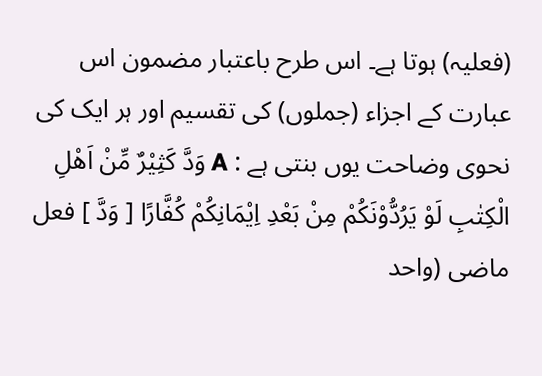(فعلیہ) ہوتا ہے۔ اس طرح باعتبار مضمون اس عبارت کے اجزاء (جملوں) کی تقسیم اور ہر ایک کی نحوی وضاحت یوں بنتی ہے : A وَدَّ کَثِیْرٌ مِّنْ اَھْلِ الْکِتٰبِ لَوْ یَرُدُّوْنَکُمْ مِنْ بَعْدِ اِیْمَانِکُمْ کُفَّارًا [ وَدَّ ] فعل ماضی (واحد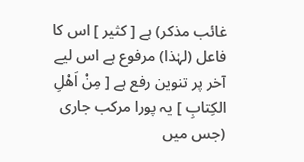غائب مذکر) ہے [ کثیر ] اس کا فاعل (لہٰذا) مرفوع ہے اس لیے آخر پر تنوین رفع ہے [ مِنْ اَھْلِ الکِتابِ ] یہ پورا مرکب جاری (جس میں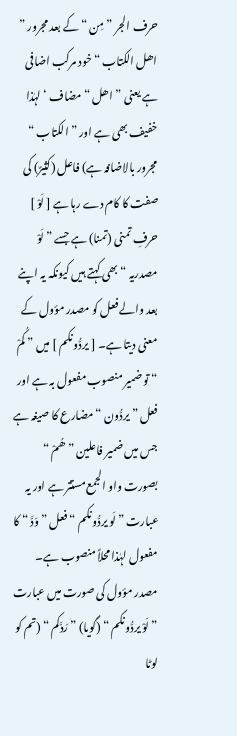حرف الجر ” مِن “ کے بعد مجرور ” اھل الکتاب “ خود مرکب اضافی ہے یعنی ” اھل “ مضاف ‘ لہٰذا خفیف بھی ہے اور ” الکتاب “ مجرور بالاضافہ ہے) فاعل (کثیرٌ) کی صفت کا کام دے رہا ہے [ لَوْ ] حرفِ تمنی (تمنا) ہے جسے ” لَوْ مصدریہ “ بھی کہتے ہیں کیونکہ یہ اپنے بعد والے فعل کو مصدر مؤول کے معنی دیتا ہے۔ [ یردُّونکم ] میں ” کُمْ “ تو ضمیر منصوب مفعول بہ ہے اور فعل ” یردُّون “ مضارع کا صیغہ ہے جس میں ضمیر فاعلین ” ھُمْ “ بصورت واو الجمع مستتر ہے اور یہ عبارت ” لَو یردُّونکم “ فعل ” وَدَّ “ کا مفعول لہٰذا محلاً منصوب ہے۔ مصدر مؤول کی صورت میں عبارت ” لَوْ یردُّونکم “ (گویا) ” رَدَّکم “ (تم کو لوٹا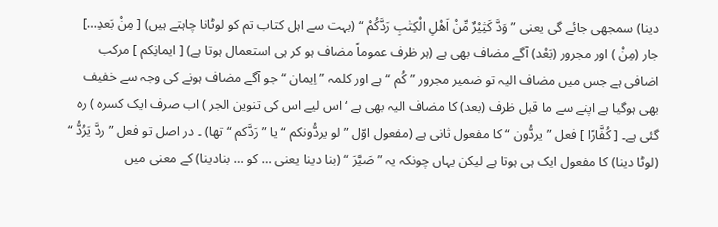دینا) سمجھی جائے گی یعنی ” وَدَّ کَثِیْرٌ مِّنْ اَھْلِ الْکِتٰبِ رَدَّکُمْ “ (بہت سے اہل کتاب تم کو لوٹانا چاہتے ہیں) [ مِنْ بَعدِ…] جار (مِنْ ) اور مجرور (بَعْد) آگے مضاف بھی ہے (ہر ظرف عموماً مضاف ہو کر ہی استعمال ہوتا ہے) [ ایمانِکم ] مرکب اضافی ہے جس میں مضاف الیہ تو ضمیر مجرور ” کُم “ ہے اور کلمہ ” اِیمان “ جو آگے مضاف ہونے کی وجہ سے خفیف بھی ہوگیا ہے اپنے سے ما قبل ظرف (بعد) کا مضاف الیہ بھی ہے ‘ اس لیے اس کی تنوین الجر ) اب صرف ایک کسرہ ) رہ گئی ہے۔ [ کُفَّارًا ] فعل ” یردُّون “ کا مفعول ثانی ہے (مفعول اوّل ” لو یردُّونکم “ یا ” رَدَّکم “ تھا) ۔ در اصل تو فعل ” ردَّ یَرُدُّ “ (لوٹا دینا) کا مفعول ایک ہی ہوتا ہے لیکن یہاں چونکہ یہ ” صَیَّرَ “ (بنا دینا یعنی … کو … بنادینا) کے معنی میں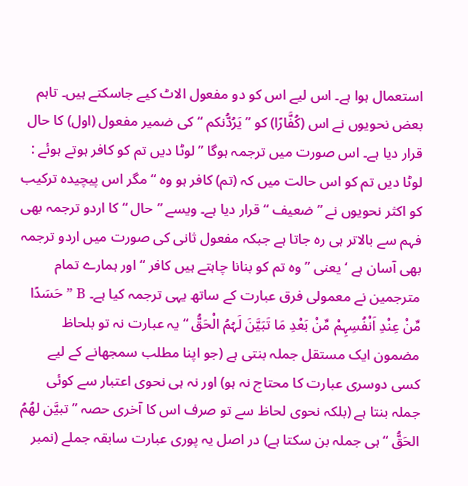استعمال ہوا ہے۔ اس لیے اس کو دو مفعول الاٹ کیے جاسکتے ہیں۔ تاہم بعض نحویوں نے اس (کُفَّارًا) کو ” یَرُدُّنکم “ کی ضمیر مفعول (اول) کا حال قرار دیا ہے۔ اس صورت میں ترجمہ ہوگا ” لوٹا دیں تم کو کافر ہوتے ہوئے : لوٹا دیں تم کو اس حالت میں کہ (تم) کافر ہو وہ “ مگر اس پیچیدہ ترکیب کو اکثر نحویوں نے ” ضعیف “ قرار دیا ہے۔ ویسے ” حال “ کا اردو ترجمہ بھی فہم سے بالاتر ہی رہ جاتا ہے جبکہ مفعول ثانی کی صورت میں اردو ترجمہ بھی آسان ہے ‘ یعنی ” وہ تم کو بنانا چاہتے ہیں کافر “ اور ہمارے تمام مترجمین نے معمولی فرق عبارت کے ساتھ یہی ترجمہ کیا ہے۔ B ” حَسَدًا مِّنْ عِنْدِ اَنْفُسِہِمْ مِّنْ بَعْدِ مَا تَبَیَّنَ لَہُمُ الْحَقُّ “ یہ عبارت نہ تو بلحاظ مضمون ایک مستقل جملہ بنتی ہے (جو اپنا مطلب سمجھانے کے لیے کسی دوسری عبارت کا محتاج نہ ہو) اور نہ ہی نحوی اعتبار سے کوئی جملہ بنتا ہے (بلکہ نحوی لحاظ سے تو صرف اس کا آخری حصہ ” تبیَّن لھُمُ الحَقُّ “ ہی جملہ بن سکتا ہے) در اصل یہ پوری عبارت سابقہ جملے (نمبر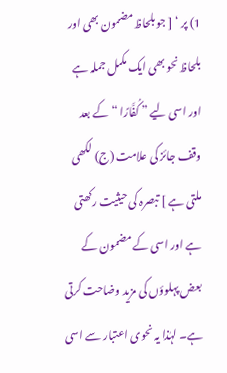1) پر ‘ [ جو بلحاظ مضمون بھی اور بلحاظ نحو بھی ایک مکمل جملہ ہے اور اسی لیے ” کُفَّارًا “ کے بعد وقف جائز کی علامت (ج) لکھی ملتی ہے ] تبصرہ کی حیثیت رکھتی ہے اور اسی کے مضمون کے بعض پہلوؤں کی مزید وضاحت کرتی ہے۔ لہٰذا یہ نحوی اعتبار سے اسی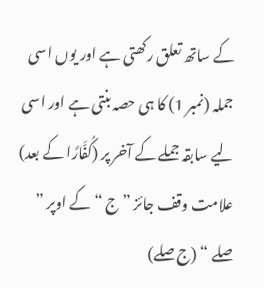کے ساتھ تعلق رکھتی ہے اور یوں اسی جملہ (نمبر 1) کا ہی حصہ بنتی ہے اور اسی لیے سابقہ جملے کے آخر پر (کُفَّارًا کے بعد) علامت وقف جائز ” ج “ کے اوپر ” صلے “ (ج صلے)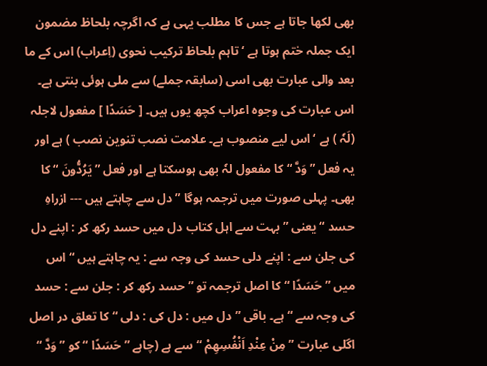بھی لکھا جاتا ہے جس کا مطلب یہی ہے کہ اگرچہ بلحاظ مضمون ایک جملہ ختم ہوتا ہے ‘ تاہم بلحاظ ترکیب نحوی (اِعراب) اس کے ما بعد والی عبارت بھی اسی (سابقہ جملے) سے ملی ہوئی بنتی ہے۔ اس عبارت کی وجوہ اعراب کچھ یوں ہیں۔ [ حَسَدًا ] مفعول لاجلہ (لَہٗ ) ہے ‘ اس لیے منصوب ہے۔ علامت نصب تنوین نصب ) ہے اور یہ فعل ” وَدَّ “ کا مفعول لہٗ بھی ہوسکتا ہے اور فعل ” یَرُدُّونَ “ کا بھی۔ پہلی صورت میں ترجمہ ہوگا ” دل سے چاہتے ہیں --- ازراہِ حسد “ یعنی ” بہت سے اہل کتاب دل میں حسد رکھ کر : اپنے دل کی جلن سے : اپنے دلی حسد کی وجہ سے : یہ چاہتے ہیں “ اس میں ” حَسَدًا “ کا اصل ترجمہ تو ” حسد رکھ کر : جلن سے : حسد کی وجہ سے “ ہے۔ باقی ” دل میں : دل کی : دلی “ کا تعلق در اصل اگلی عبارت ” مِنْ عِنْدِ اَنْفُسِھِمْ “ سے ہے (چاہے ” حَسَدًا “ کو ” وَدَّ “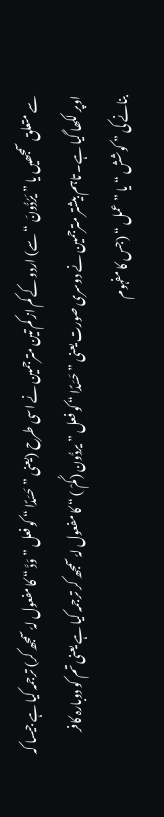سے متعلق سمجھیں یا ” یَرُدُّونَ “ سے) اردو کے کم از کم تین مترجمین نے اسی طرح (یعنی ” حَسَدًا “ کو فعل ” وَدَّ “ کا مفعول لہٗ سمجھ کر) ترجمہ کیا ہے جیسا کہ اوپر لکھا گیا ہے۔ تاہم بیشتر مترجمین نے دوسری صورت یعنی ” حَسَدًا “ کو فعل ” یردُّون (کُمْ ) “ کا مفعول لہٗ سمجھ کر ترجمہ کیا ہے یعنی تم کو دوبارہ کافر بنانے کی ” کوشش “ یا ” عمل “ (جس کا مفہوم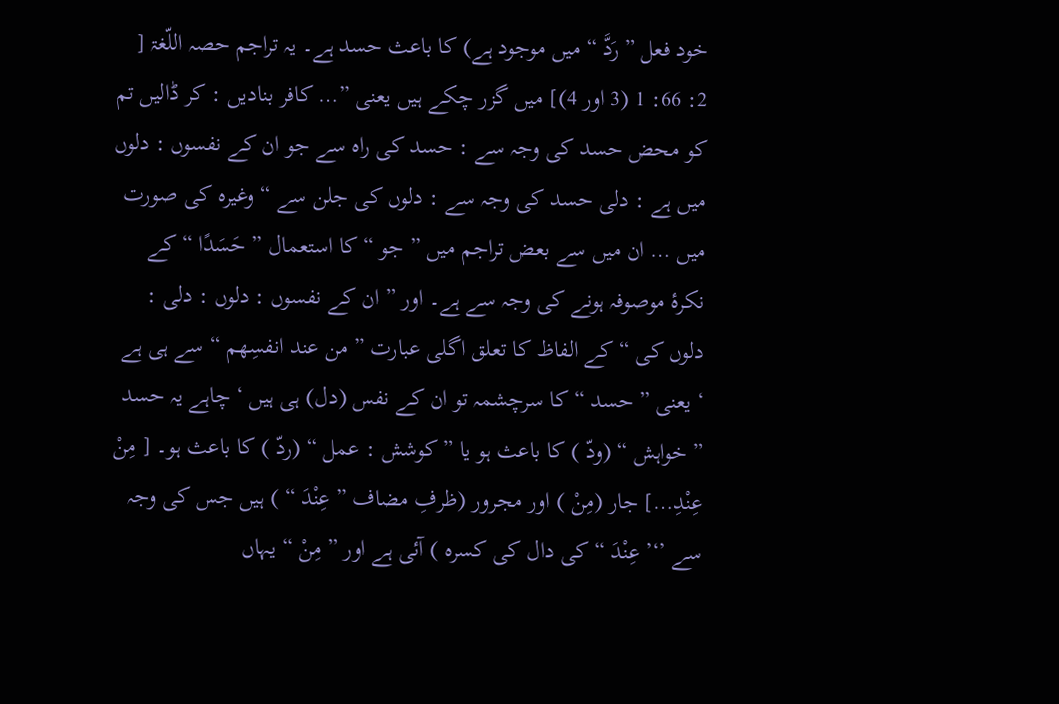خود فعل ” رَدَّ “ میں موجود ہے) کا باعث حسد ہے۔ یہ تراجم حصہ اللّغۃ [ 2: 66: 1 (3 اور 4)] میں گزر چکے ہیں یعنی ”… کافر بنادیں : کر ڈالیں تم کو محض حسد کی وجہ سے : حسد کی راہ سے جو ان کے نفسوں : دلوں میں ہے : دلی حسد کی وجہ سے : دلوں کی جلن سے “ وغیرہ کی صورت میں … ان میں سے بعض تراجم میں ” جو “ کا استعمال ” حَسَدًا “ کے نکرۂ موصوفہ ہونے کی وجہ سے ہے۔ اور ” ان کے نفسوں : دلوں : دلی : دلوں کی “ کے الفاظ کا تعلق اگلی عبارت ” من عند انفسِھم “ سے ہی ہے ‘ یعنی ” حسد “ کا سرچشمہ تو ان کے نفس (دل) ہی ہیں ‘ چاہے یہ حسد ” خواہش “ (ودّ ) کا باعث ہو یا ” کوشش : عمل “ (ردّ ) کا باعث ہو۔ [ مِنْ عِنْدِ…] جار (مِنْ ) اور مجرور (ظرفِ مضاف ” عِنْدَ “ ) ہیں جس کی وجہ سے ’‘’ عِنْدَ “ کی دال کی کسرہ ) آئی ہے اور ” مِنْ “ یہاں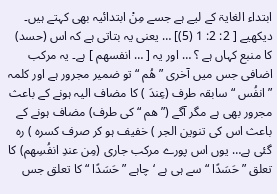ابتداء الغایۃ کے لیے ہے جسے مِنْ ابتدائیہ بھی کہتے ہیں۔ دیکھیے [ 2: 2: 1 (5)] … یعنی یہ بتاتی ہے کہ اس (حسد) کا منبع کہاں ہے ؟ … اور یہ [ … انفسھم ] ہے۔ یہ مرکب اضافی جس میں آخری ” ھُم “ تو ضمیر مجرور ہے اور کلمہ ” انفُس “ سابقہ طرف (عِندَ ) کا مضاف الیہ ہونے کے باعث مجرور بھی ہے مگر آگے (” ھم “ کی طرف) مضاف ہونے کے باعث اس کی تنوین الجر ) خفیف ہو کر صرف کسرہ ) رہ گئی ہے… یوں اس پورے مرکب جاری (مِن عندِ انفُسِھم) کا تعلق ” حَسَدًا “ سے ہی ہے ‘ چاہے ” حَسَدًا “ کا تعلق جس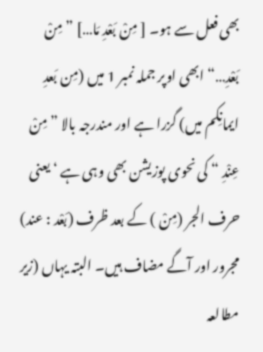بھی فعل سے ہو۔ [ مِنْ بَعْدِ مَا…] ” مِنْ بَعْدِ…“ ابھی اوپر جملہ نمبر 1 میں (مِن بَعدِ ایمانِکم میں) گزرا ہے اور مندرجہ بالا ” مِنْ عِنْدِ “ کی نحوی پوزیشن بھی وہی ہے ‘ یعنی حرف الجر (مِنْ ) کے بعد ظرف (بَعْد : عند) مجرور اور آگے مضاف ہیں۔ البتہ یہاں (زیر مطالعہ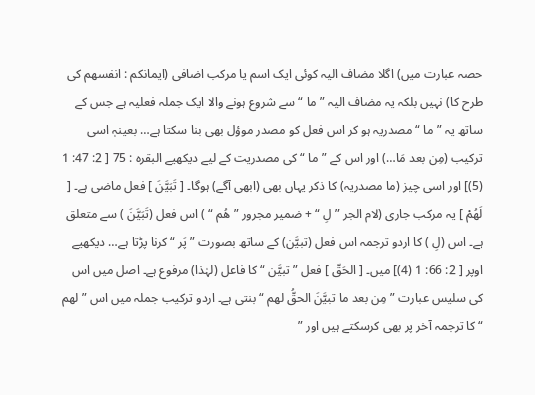حصہ عبارت میں) اگلا مضاف الیہ کوئی ایک اسم یا مرکب اضافی (ایمانکم : انفسھم کی طرح کا) نہیں بلکہ یہ مضاف الیہ ” ما “ سے شروع ہونے والا ایک جملہ فعلیہ ہے جس کے ساتھ یہ ” ما “ مصدریہ ہو کر اس فعل کو مصدر موؤل بھی بنا سکتا ہے… بعینہٖ اسی ترکیب (مِن بعد مَا…) اور اس کے ” ما “ کی مصدریت کے لیے دیکھیے البقرہ : 75 [ 2: 47: 1 (5)] اور اسی چیز (ما مصدریہ) کا ذکر یہاں بھی (ابھی آگے) ہوگا۔ [ تَبَیَّنَ ] فعل ماضی ہے۔ [ لَھُمْ ] یہ مرکب جاری (لام الجر ” لِ “ + ضمیر مجرور ” ھُم “ ) اس فعل (تَبَیَّنَ ) سے متعلق ہے۔ اس (لِ ) کا اردو ترجمہ اس فعل (تبیَّن) کے ساتھ بصورت ” پَر “ کرنا پڑتا ہے… دیکھیے اوپر [ 2: 66: 1 (4)] میں۔ [ الحَقّ ] فعل ” تبیَّن “ کا فاعل (لہٰذا) مرفوع ہے۔ اصل میں اس کی سلیس عبارت ” مِن بعد ما تبیَّنَ الحقُّ لھم “ بنتی ہے۔ اردو ترکیب جملہ میں اس ” لھم “ کا ترجمہ آخر پر بھی کرسکتے ہیں اور ”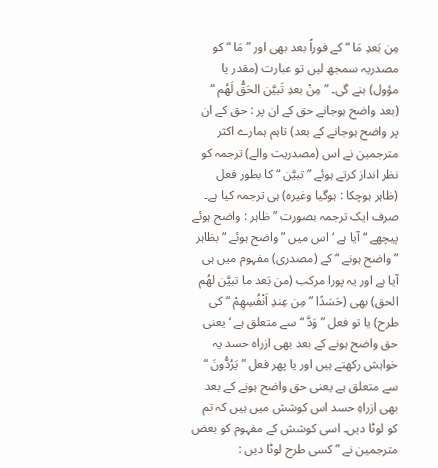مِن بَعدِ مَا “ کے فوراً بعد بھی اور ” مَا “ کو مصدریہ سمجھ لیں تو عبارت (مقدر یا مؤول) بنے گی۔ ” مِنْ بعدِ تَبیَّن الحَقُّ لَھُم “ (بعد واضح ہوجانے حق کے ان پر : حق کے ان پر واضح ہوجانے کے بعد) تاہم ہمارے اکثر مترجمین نے اس (مصدریت والے) ترجمہ کو نظر انداز کرتے ہوئے ” تبیَّن “ کا بطور فعل (ظاہر ہوچکا : ہوگیا وغیرہ) ہی ترجمہ کیا ہے۔ صرف ایک ترجمہ بصورت ” ظاہر : واضح ہوئے پیچھے “ آیا ہے ‘ اس میں ” واضح ہوئے “ بظاہر ” واضح ہونے “ کے (مصدری) مفہوم میں ہی آیا ہے اور یہ پورا مرکب (من بَعد ما تبیَّن لھُم الحق) بھی (حَسَدًا ” مِن عِندِ اَنْفُسِھِمْ “ کی طرح) یا تو فعل ” وَدَّ “ سے متعلق ہے ‘ یعنی حق واضح ہونے کے بعد بھی ازراہ حسد یہ خواہش رکھتے ہیں اور یا پھر فعل ” یَرُدُّونَ “ سے متعلق ہے یعنی حق واضح ہونے کے بعد بھی ازراہِ حسد اس کوشش میں ہیں کہ تم کو لوٹا دیں۔ اسی کوشش کے مفہوم کو بعض مترجمین نے ” کسی طرح لوٹا دیں :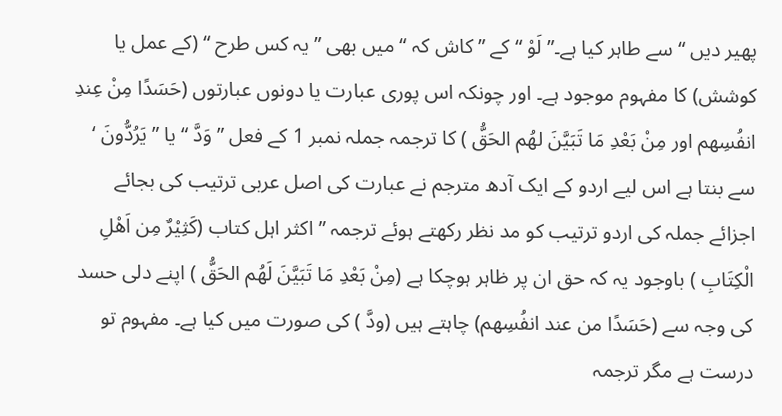پھیر دیں “ سے طاہر کیا ہے۔” لَوْ “ کے ” کاش کہ “ میں بھی ” یہ کس طرح “ (کے عمل یا کوشش) کا مفہوم موجود ہے۔ اور چونکہ اس پوری عبارت یا دونوں عبارتوں (حَسَدًا مِنْ عِندِ انفُسِھم اور مِنْ بَعْدِ مَا تَبَیَّنَ لھُم الحَقُّ ) کا ترجمہ جملہ نمبر 1 کے فعل ” وَدَّ “ یا ” یَرُدُّونَ ‘ سے بنتا ہے اس لیے اردو کے ایک آدھ مترجم نے عبارت کی اصل عربی ترتیب کی بجائے اجزائے جملہ کی اردو ترتیب کو مد نظر رکھتے ہوئے ترجمہ ” اکثر اہل کتاب (کَثِیْرٌ مِن اَھْلِ الْکِتَابِ ) باوجود یہ کہ حق ان پر ظاہر ہوچکا ہے (مِنْ بَعْدِ مَا تَبَیَّنَ لَھُم الحَقُّ ) اپنے دلی حسد کی وجہ سے (حَسَدًا من عند انفُسِھم) چاہتے ہیں (ودَّ ) کی صورت میں کیا ہے۔ مفہوم تو درست ہے مگر ترجمہ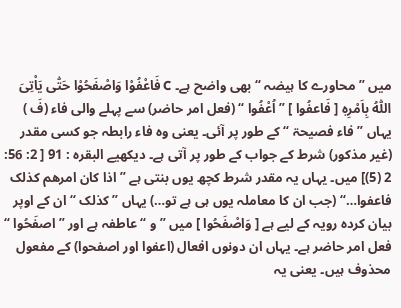میں ” محاورے کا ہیضہ “ بھی واضح ہے۔ C فَاعْفُوْا وَاصْفَحُوْا حَتّٰی یَاْتِیَ اللّٰہُ بِاَمْرِہٖ [ فَاعفُوا ] ” اُعْفُوا “ (فعل امر حاضر) سے پہلے والی فاء (فَ ) یہاں ” فاء فصیحۃ “ کے طور پر آئی۔ یعنی وہ فاء رابطہ جو کسی مقدر (غیر مذکور) شرط کے جواب کے طور پر آتی ہے۔ دیکھیے البقرہ : 91 [ 2: 56: 2 (5)] میں۔ یہاں یہ مقدر شرط کچھ یوں بنتی ہے ” اذا کان امرھم کذلک فاعفوا…“ (جب ان کا معاملہ یوں ہی ہے تو…) یہاں ” کذلک “ ان کے اوپر بیان کردہ رویہ کے لیے ہے [ وَاصْفَحُوا ] میں ” و “ عاطفہ ہے اور ” اصفَحُوا “ فعل امر حاضر ہے۔ یہاں ان دونوں افعال (اعفوا اور اصفحوا) کے مفعول محذوف ہیں۔ یعنی یہ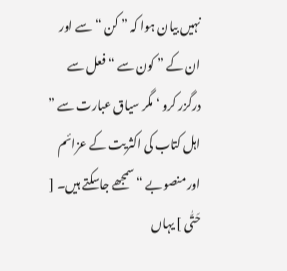نہیں بیان ہوا کہ ” کن “ سے اور ان کے ” کون سے “ فعل سے درگزر کرو ‘ مگر سیاق عبارت سے ” اہل کتاب کی اکثریت کے عزائم اور منصوبے “ سمجھے جاسکتے ہیں۔ [ حَتّٰی ] یہاں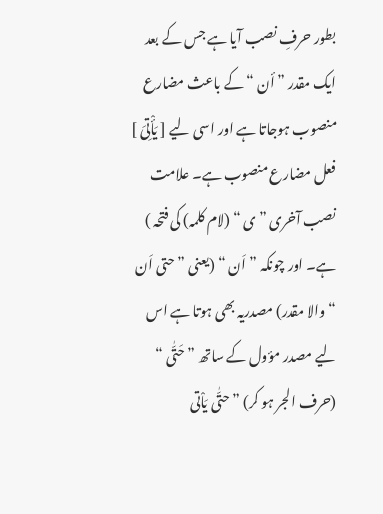بطور حرفِ نصب آیا ہے جس کے بعد ایک مقدر ” أن “ کے باعث مضارع منصوب ہوجاتا ہے اور اسی لیے [ یَأْتِیَ ] فعل مضارع منصوب ہے۔ علامت نصب آخری ” ی “ (لام کلمہ) کی فتحہ ) ہے۔ اور چونکہ ” اَن “ (یعنی ” حتی اَن “ والا مقدر) مصدریہ بھی ہوتا ہے اس لیے مصدر مؤول کے ساتھ ” حَتّٰی “ (حرف الجر ہو کر) ” حتّٰی یَاْتی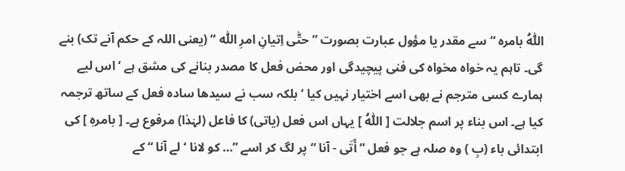اللّٰہُ بامرہ “ سے مقدر یا مؤول عبارت بصورت ” حتّٰی اِتیانِ امرِ اللّٰہ “ (یعنی اللہ کے حکم آنے تک) بنے گی۔ تاہم یہ خواہ مخواہ کی فنی پیچیدگی اور محض فعل کا مصدر بنانے کی مشق ہے ‘ اس لیے ہمارے کسی مترجم نے بھی اسے اختیار نہیں کیا ‘ بلکہ سب نے سیدھا سادہ فعل کے ساتھ ترجمہ کیا ہے۔ اس بناء پر اسم جلالت [ اللّٰہُ ] یہاں اس فعل (یاتی) کا فاعل (لہٰذا) مرفوع ہے۔ [ بامرہٖ ] کی ابتدائی باء (بِ ) وہ صلہ ہے جو فعل ” أَتَی - آنا “ پر لگ کر اسے ”… کو لانا ‘ لے آنا “ کے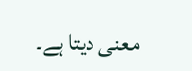معنی دیتا ہے۔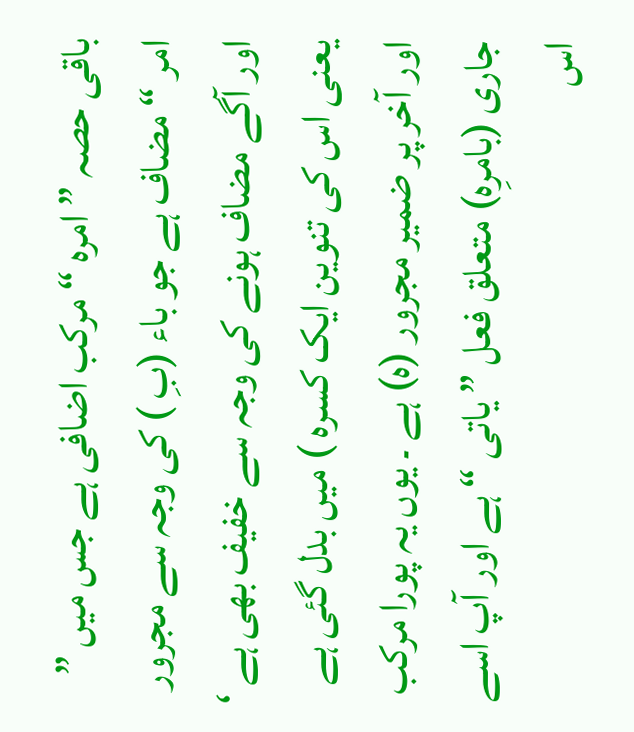باقی حصہ ” امرہ “ مرکب اضافی ہے جس میں ” امر “ مضاف ہے جو باء (بِ ) کی وجہ سے مجرور اور آگے مضاف ہونے کی وجہ سے خفیف بھی ہے ‘ یعنی اس کی تنوین ایک کسرہ ) میں بدل گئی ہے اور آخر پر ضمیر مجرور (ہ) ہے ۔ یوں یہ پورا مرکب جاری (بامرِہ) متعلق فعل ” یاتی “ ہے اور آپ اسے اس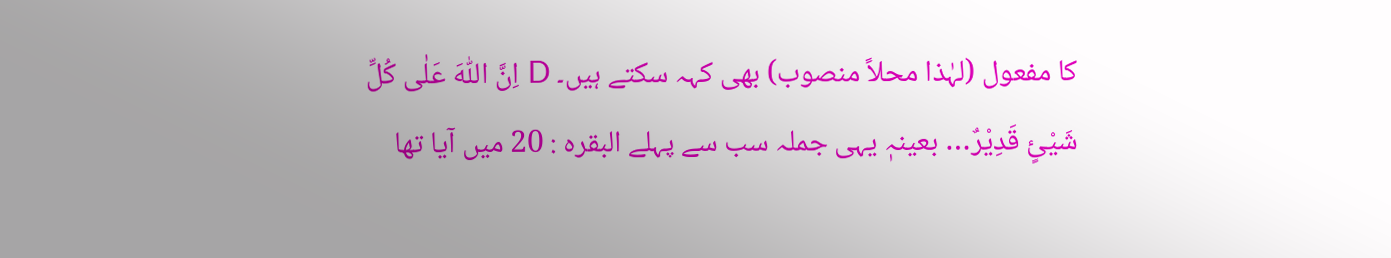کا مفعول (لہٰذا محلاً منصوب) بھی کہہ سکتے ہیں۔ D اِنَّ اللّٰہَ عَلٰی کُلِّ شَیْئٍ قَدِیْرٌ… بعینہٖ یہی جملہ سب سے پہلے البقرہ : 20 میں آیا تھا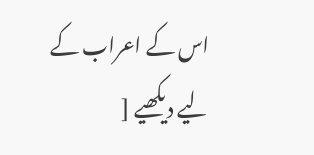اس کے اعراب کے لیے دیکھیے [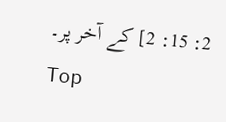2: 15: 2] کے آخر پر۔
Top